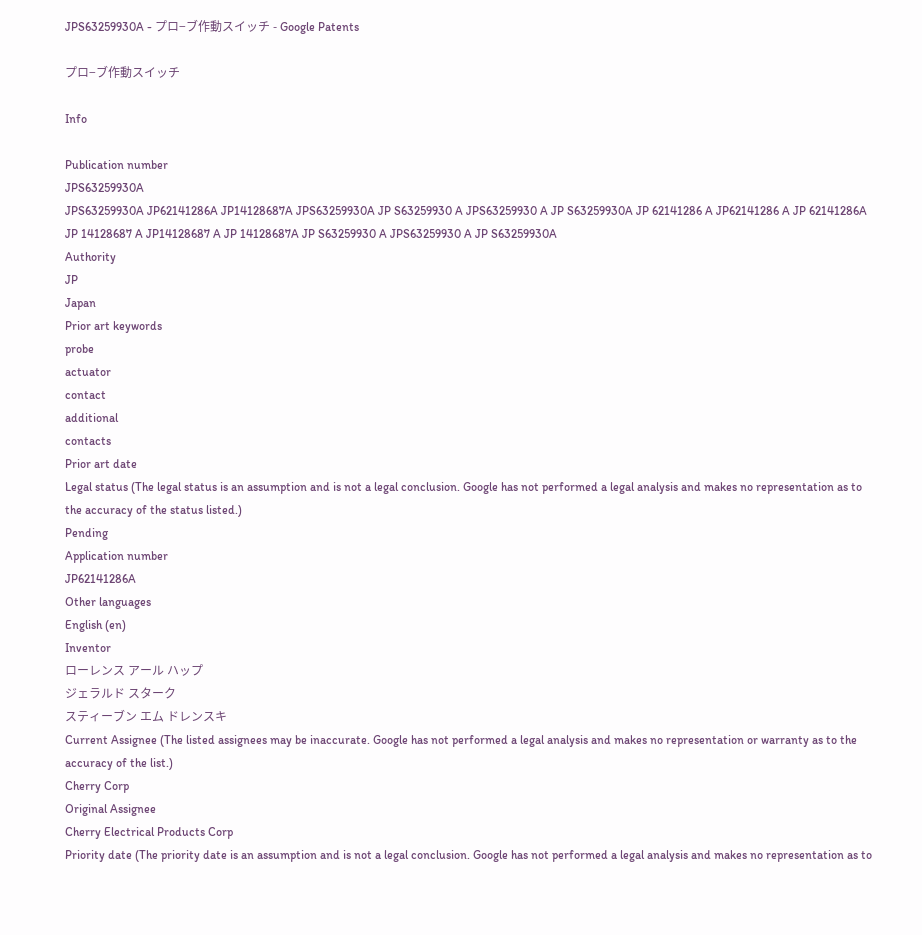JPS63259930A - プロ−ブ作動スイッチ - Google Patents

プロ−ブ作動スイッチ

Info

Publication number
JPS63259930A
JPS63259930A JP62141286A JP14128687A JPS63259930A JP S63259930 A JPS63259930 A JP S63259930A JP 62141286 A JP62141286 A JP 62141286A JP 14128687 A JP14128687 A JP 14128687A JP S63259930 A JPS63259930 A JP S63259930A
Authority
JP
Japan
Prior art keywords
probe
actuator
contact
additional
contacts
Prior art date
Legal status (The legal status is an assumption and is not a legal conclusion. Google has not performed a legal analysis and makes no representation as to the accuracy of the status listed.)
Pending
Application number
JP62141286A
Other languages
English (en)
Inventor
ローレンス アール ハップ
ジェラルド スターク
スティーブン エム ドレンスキ
Current Assignee (The listed assignees may be inaccurate. Google has not performed a legal analysis and makes no representation or warranty as to the accuracy of the list.)
Cherry Corp
Original Assignee
Cherry Electrical Products Corp
Priority date (The priority date is an assumption and is not a legal conclusion. Google has not performed a legal analysis and makes no representation as to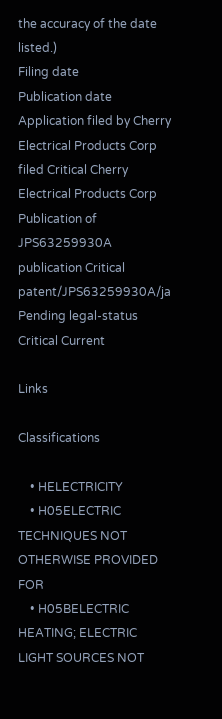the accuracy of the date listed.)
Filing date
Publication date
Application filed by Cherry Electrical Products Corp filed Critical Cherry Electrical Products Corp
Publication of JPS63259930A publication Critical patent/JPS63259930A/ja
Pending legal-status Critical Current

Links

Classifications

    • HELECTRICITY
    • H05ELECTRIC TECHNIQUES NOT OTHERWISE PROVIDED FOR
    • H05BELECTRIC HEATING; ELECTRIC LIGHT SOURCES NOT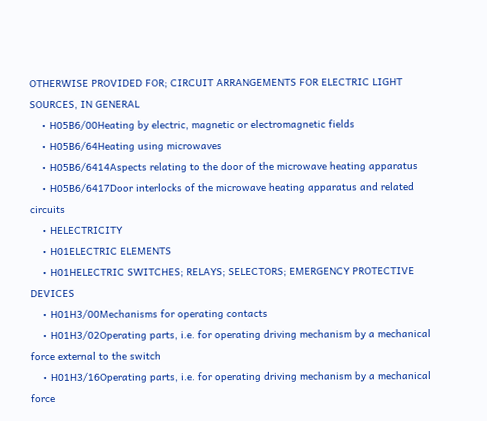OTHERWISE PROVIDED FOR; CIRCUIT ARRANGEMENTS FOR ELECTRIC LIGHT SOURCES, IN GENERAL
    • H05B6/00Heating by electric, magnetic or electromagnetic fields
    • H05B6/64Heating using microwaves
    • H05B6/6414Aspects relating to the door of the microwave heating apparatus
    • H05B6/6417Door interlocks of the microwave heating apparatus and related circuits
    • HELECTRICITY
    • H01ELECTRIC ELEMENTS
    • H01HELECTRIC SWITCHES; RELAYS; SELECTORS; EMERGENCY PROTECTIVE DEVICES
    • H01H3/00Mechanisms for operating contacts
    • H01H3/02Operating parts, i.e. for operating driving mechanism by a mechanical force external to the switch
    • H01H3/16Operating parts, i.e. for operating driving mechanism by a mechanical force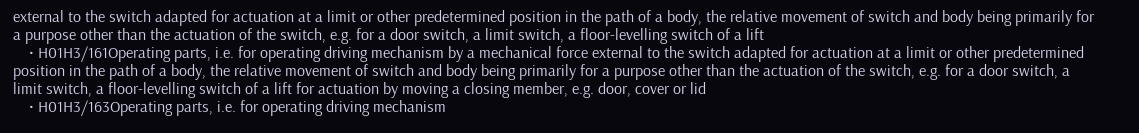external to the switch adapted for actuation at a limit or other predetermined position in the path of a body, the relative movement of switch and body being primarily for a purpose other than the actuation of the switch, e.g. for a door switch, a limit switch, a floor-levelling switch of a lift
    • H01H3/161Operating parts, i.e. for operating driving mechanism by a mechanical force external to the switch adapted for actuation at a limit or other predetermined position in the path of a body, the relative movement of switch and body being primarily for a purpose other than the actuation of the switch, e.g. for a door switch, a limit switch, a floor-levelling switch of a lift for actuation by moving a closing member, e.g. door, cover or lid
    • H01H3/163Operating parts, i.e. for operating driving mechanism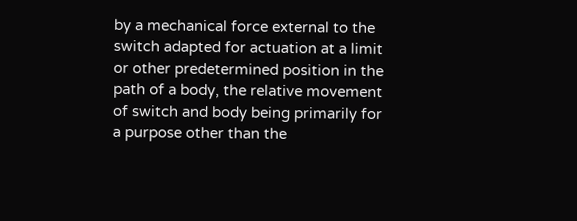by a mechanical force external to the switch adapted for actuation at a limit or other predetermined position in the path of a body, the relative movement of switch and body being primarily for a purpose other than the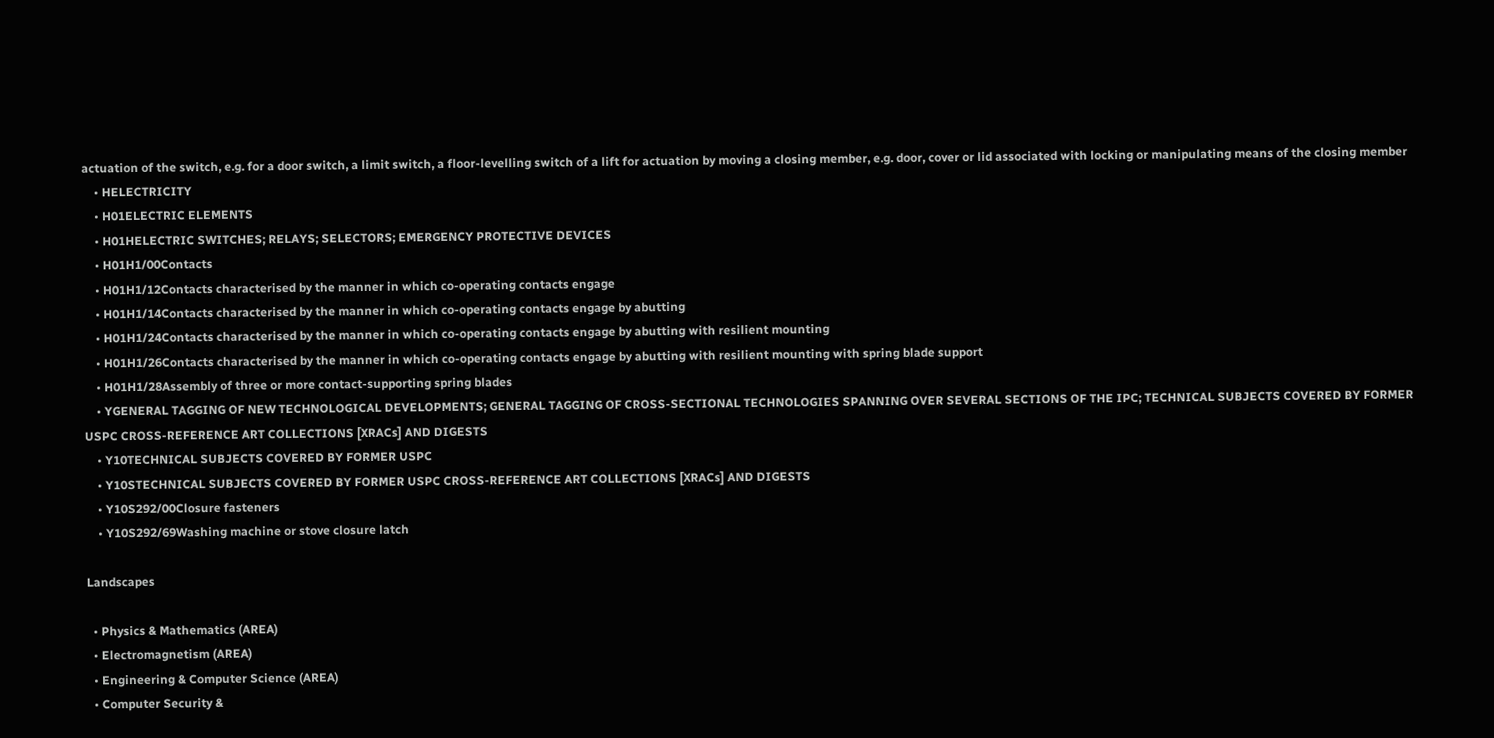actuation of the switch, e.g. for a door switch, a limit switch, a floor-levelling switch of a lift for actuation by moving a closing member, e.g. door, cover or lid associated with locking or manipulating means of the closing member
    • HELECTRICITY
    • H01ELECTRIC ELEMENTS
    • H01HELECTRIC SWITCHES; RELAYS; SELECTORS; EMERGENCY PROTECTIVE DEVICES
    • H01H1/00Contacts
    • H01H1/12Contacts characterised by the manner in which co-operating contacts engage
    • H01H1/14Contacts characterised by the manner in which co-operating contacts engage by abutting
    • H01H1/24Contacts characterised by the manner in which co-operating contacts engage by abutting with resilient mounting
    • H01H1/26Contacts characterised by the manner in which co-operating contacts engage by abutting with resilient mounting with spring blade support
    • H01H1/28Assembly of three or more contact-supporting spring blades
    • YGENERAL TAGGING OF NEW TECHNOLOGICAL DEVELOPMENTS; GENERAL TAGGING OF CROSS-SECTIONAL TECHNOLOGIES SPANNING OVER SEVERAL SECTIONS OF THE IPC; TECHNICAL SUBJECTS COVERED BY FORMER USPC CROSS-REFERENCE ART COLLECTIONS [XRACs] AND DIGESTS
    • Y10TECHNICAL SUBJECTS COVERED BY FORMER USPC
    • Y10STECHNICAL SUBJECTS COVERED BY FORMER USPC CROSS-REFERENCE ART COLLECTIONS [XRACs] AND DIGESTS
    • Y10S292/00Closure fasteners
    • Y10S292/69Washing machine or stove closure latch

Landscapes

  • Physics & Mathematics (AREA)
  • Electromagnetism (AREA)
  • Engineering & Computer Science (AREA)
  • Computer Security &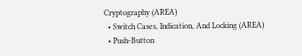Cryptography (AREA)
  • Switch Cases, Indication, And Locking (AREA)
  • Push-Button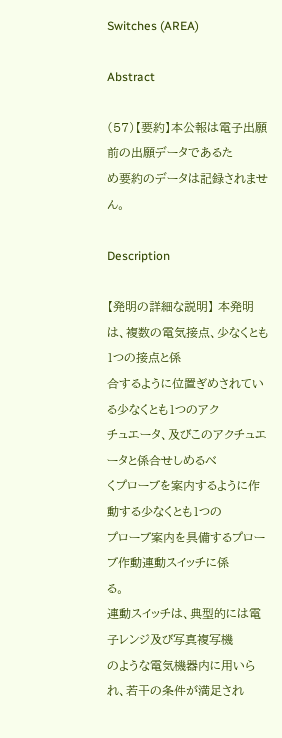Switches (AREA)

Abstract

(57)【要約】本公報は電子出願前の出願データであるた
め要約のデータは記録されません。

Description

【発明の詳細な説明】 本発明は、複数の電気接点、少なくとも1つの接点と係
合するように位置ぎめされている少なくとも1つのアク
チュエータ、及びこのアクチュエータと係合せしめるべ
くプローブを案内するように作動する少なくとも1つの
プローブ案内を具備するプローブ作動連動スイッチに係
る。
連動スイッチは、典型的には電子レンジ及び写真複写機
のような電気機器内に用いられ、若干の条件が満足され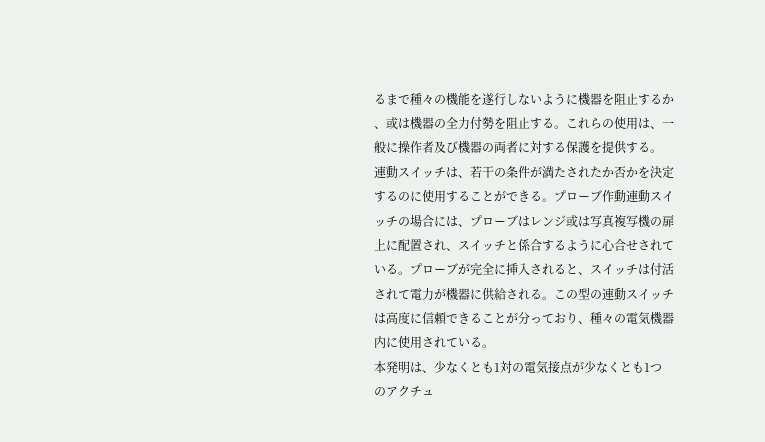るまで種々の機能を遂行しないように機器を阻止するか
、或は機器の全力付勢を阻止する。これらの使用は、一
般に操作者及び機器の両者に対する保護を提供する。
連動スイッチは、若干の条件が満たされたか否かを決定
するのに使用することができる。プローブ作動連動スイ
ッチの場合には、プローブはレンジ或は写真複写機の扉
上に配置され、スイッチと係合するように心合せされて
いる。プローブが完全に挿入されると、スイッチは付活
されて電力が機器に供給される。この型の連動スイッチ
は高度に信頼できることが分っており、種々の電気機器
内に使用されている。
本発明は、少なくとも1対の電気接点が少なくとも1つ
のアクチュ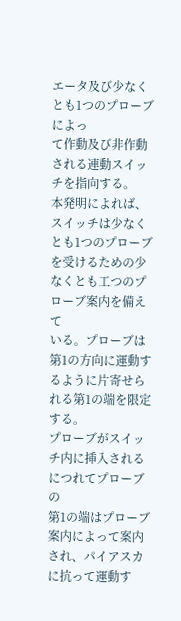エータ及び少なくとも1つのプローブによっ
て作動及び非作動される連動スイッチを指向する。
本発明によれば、スイッチは少なくとも1つのプローブ
を受けるための少なくとも工つのプローブ案内を備えて
いる。プローブは第1の方向に運動するように片寄せら
れる第1の端を限定する。
プローブがスイッチ内に挿入されるにつれてプローブの
第1の端はプローブ案内によって案内され、パイアスカ
に抗って運動す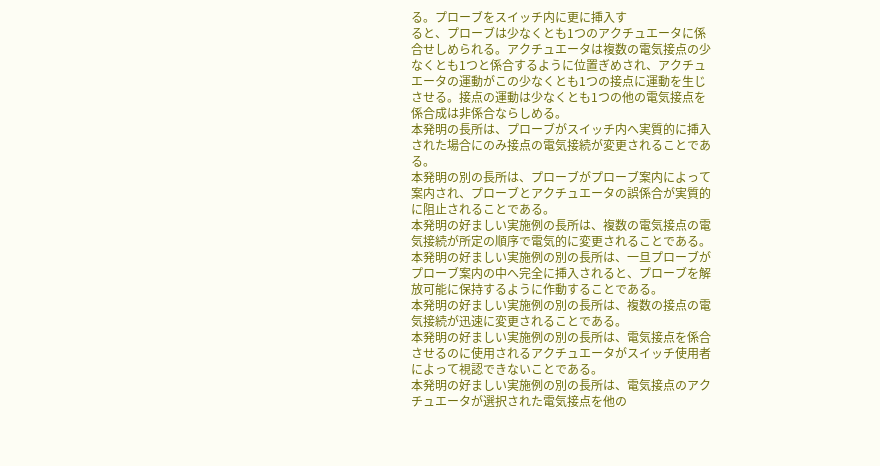る。プローブをスイッチ内に更に挿入す
ると、プローブは少なくとも1つのアクチュエータに係
合せしめられる。アクチュエータは複数の電気接点の少
なくとも1つと係合するように位置ぎめされ、アクチュ
エータの運動がこの少なくとも1つの接点に運動を生じ
させる。接点の運動は少なくとも1つの他の電気接点を
係合成は非係合ならしめる。
本発明の長所は、プローブがスイッチ内へ実質的に挿入
された場合にのみ接点の電気接続が変更されることであ
る。
本発明の別の長所は、プローブがプローブ案内によって
案内され、プローブとアクチュエータの誤係合が実質的
に阻止されることである。
本発明の好ましい実施例の長所は、複数の電気接点の電
気接続が所定の順序で電気的に変更されることである。
本発明の好ましい実施例の別の長所は、一旦プローブが
プローブ案内の中へ完全に挿入されると、プローブを解
放可能に保持するように作動することである。
本発明の好ましい実施例の別の長所は、複数の接点の電
気接続が迅速に変更されることである。
本発明の好ましい実施例の別の長所は、電気接点を係合
させるのに使用されるアクチュエータがスイッチ使用者
によって視認できないことである。
本発明の好ましい実施例の別の長所は、電気接点のアク
チュエータが選択された電気接点を他の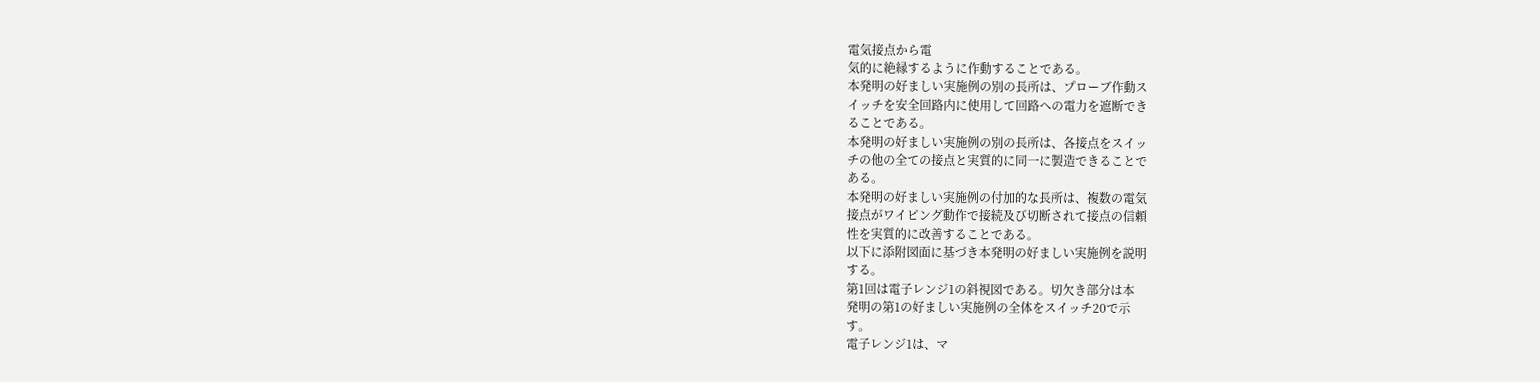電気接点から電
気的に絶縁するように作動することである。
本発明の好ましい実施例の別の長所は、プローブ作動ス
イッチを安全回路内に使用して回路への電力を遮断でき
ることである。
本発明の好ましい実施例の別の長所は、各接点をスイッ
チの他の全ての接点と実質的に同一に製造できることで
ある。
本発明の好ましい実施例の付加的な長所は、複数の電気
接点がワイピング動作で接続及び切断されて接点の信頼
性を実質的に改善することである。
以下に添附図面に基づき本発明の好ましい実施例を説明
する。
第1回は電子レンジ1の斜視図である。切欠き部分は本
発明の第1の好ましい実施例の全体をスイッチ20で示
す。
電子レンジ1は、マ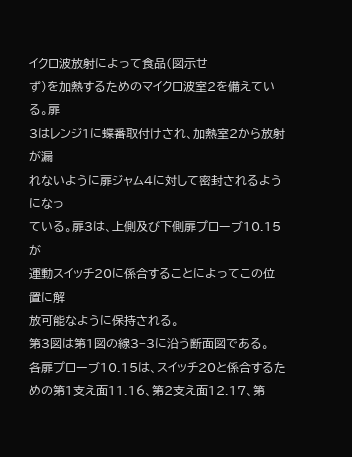イクロ波放射によって食品(図示せ
ず)を加熱するためのマイクロ波室2を備えている。扉
3はレンジ1に蝶番取付けされ、加熱室2から放射が漏
れないように扉ジャム4に対して密封されるようになっ
ている。扉3は、上側及び下側扉プローブ10.15が
運動スイッチ20に係合することによってこの位置に解
放可能なように保持される。
第3図は第1図の線3−3に沿う断面図である。
各扉プローブ10.15は、スイッチ20と係合するた
めの第1支え面11.16、第2支え面12.17、第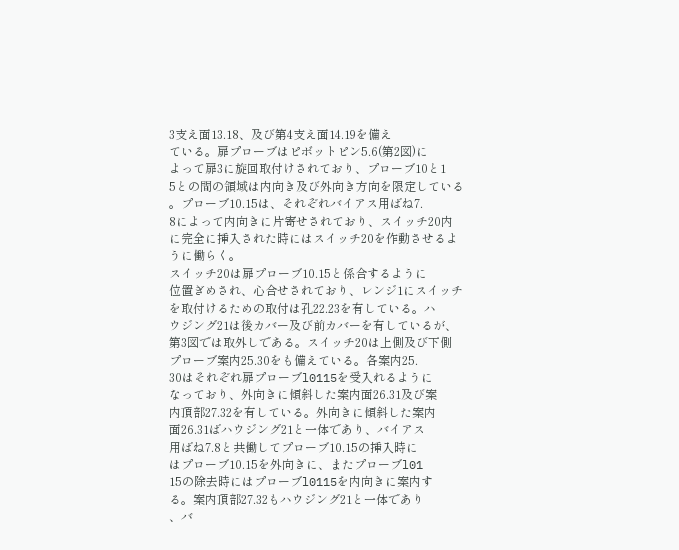3支え面13.18、及び第4支え面14.19を備え
ている。扉プローブはピボットピン5.6(第2図)に
よって扉3に旋回取付けされており、プローブ10と1
5との間の領域は内向き及び外向き方向を限定している
。プローブ10.15は、それぞれバイアス用ばね7.
8によって内向きに片寄せされており、スイッチ20内
に完全に挿入された時にはスイッチ20を作動させるよ
うに働らく。
スイッチ20は扉プローブ10.15と係合するように
位置ぎめされ、心合せされており、レンジ1にスイッチ
を取付けるための取付は孔22.23を有している。ハ
ウジング21は後カバー及び前カバーを有しているが、
第3図では取外しである。スイッチ20は上側及び下側
プローブ案内25.30をも備えている。各案内25.
30はそれぞれ扉プローブl0115を受入れるように
なっており、外向きに傾斜した案内面26.31及び案
内頂部27.32を有している。外向きに傾斜した案内
面26.31ばハウジング21と一体であり、バイアス
用ばね7.8と共働してプローブ10.15の挿入時に
はプローブ10.15を外向きに、またプローブl01
15の除去時にはプローブl0115を内向きに案内す
る。案内頂部27.32もハウジング21と一体であり
、バ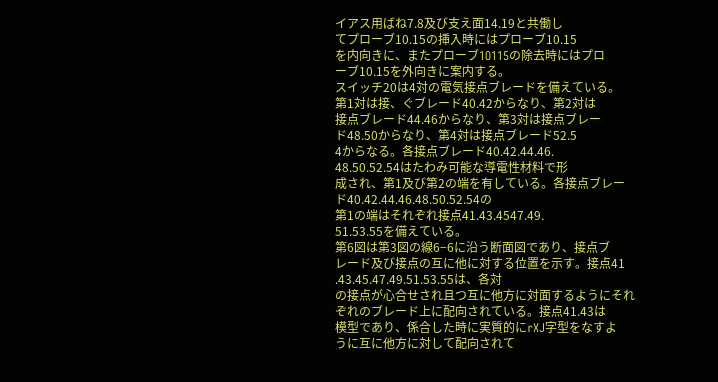イアス用ばね7.8及び支え面14.19と共働し
てプローブ10.15の挿入時にはプローブ10.15
を内向きに、またプローブ1O115の除去時にはプロ
ーブ10.15を外向きに案内する。
スイッチ20は4対の電気接点ブレードを備えている。
第1対は接、ぐブレード40.42からなり、第2対は
接点ブレード44.46からなり、第3対は接点ブレー
ド48.50からなり、第4対は接点ブレード52.5
4からなる。各接点ブレード40.42.44.46.
48.50.52.54はたわみ可能な導電性材料で形
成され、第1及び第2の端を有している。各接点ブレー
ド40.42.44.46.48.50.52.54の
第1の端はそれぞれ接点41.43.4547.49.
51.53.55を備えている。
第6図は第3図の線6−6に沿う断面図であり、接点ブ
レード及び接点の互に他に対する位置を示す。接点41
.43.45.47.49.51.53.55は、各対
の接点が心合せされ且つ互に他方に対面するようにそれ
ぞれのブレード上に配向されている。接点41.43は
模型であり、係合した時に実質的にrXJ字型をなすよ
うに互に他方に対して配向されて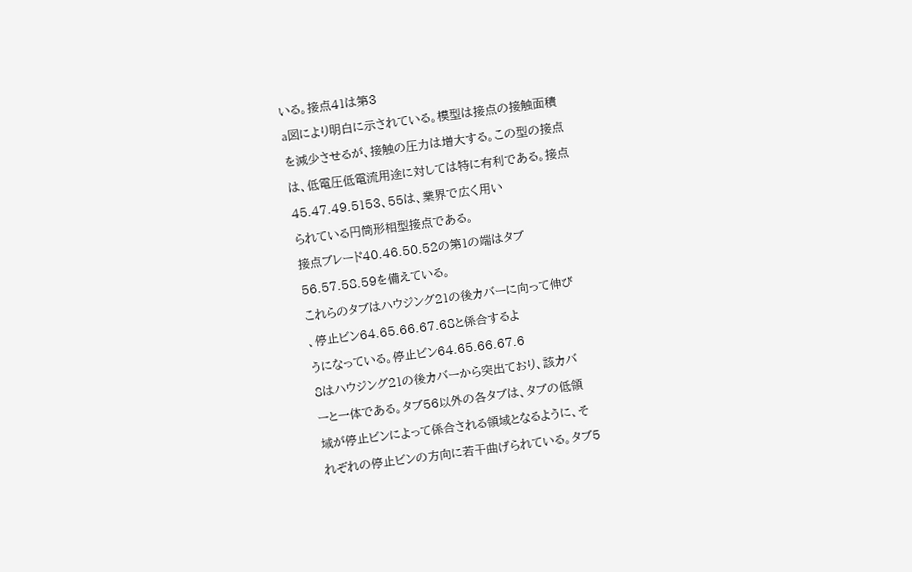いる。接点41は第3
a図により明白に示されている。模型は接点の接触面積
を減少させるが、接触の圧力は増大する。この型の接点
は、低電圧低電流用途に対しては特に有利である。接点
45.47.49.5153、55は、業界で広く用い
られている円筒形相型接点である。
接点ブレード40.46.50.52の第1の端はタブ
56.57.58.59を備えている。
これらのタブはハウジング21の後カバーに向って伸び
、停止ビン64.65.66.67.68と係合するよ
うになっている。停止ビン64.65.66.67.6
8はハウジング21の後カバーから突出ており、該カバ
ーと一体である。タブ56以外の各タブは、タブの低領
域が停止ビンによって係合される領域となるように、そ
れぞれの停止ビンの方向に若干曲げられている。タブ5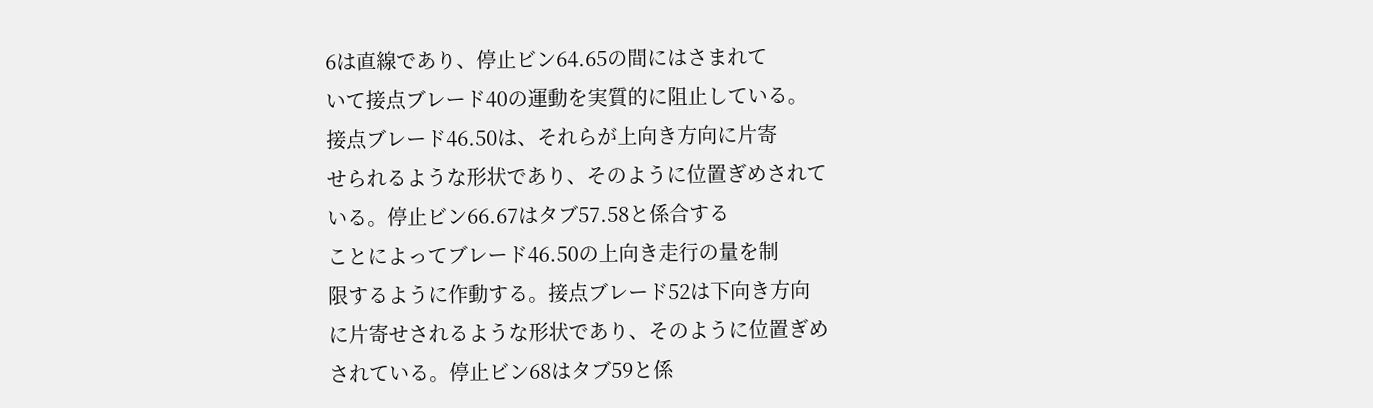6は直線であり、停止ビン64.65の間にはさまれて
いて接点ブレード40の運動を実質的に阻止している。
接点ブレード46.50は、それらが上向き方向に片寄
せられるような形状であり、そのように位置ぎめされて
いる。停止ビン66.67はタブ57.58と係合する
ことによってブレード46.50の上向き走行の量を制
限するように作動する。接点ブレード52は下向き方向
に片寄せされるような形状であり、そのように位置ぎめ
されている。停止ビン68はタブ59と係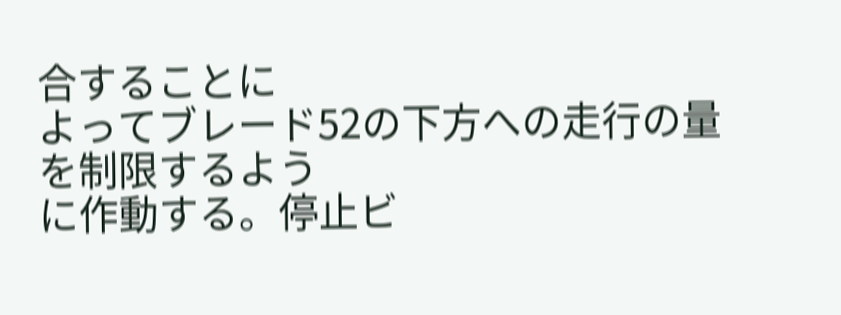合することに
よってブレード52の下方への走行の量を制限するよう
に作動する。停止ビ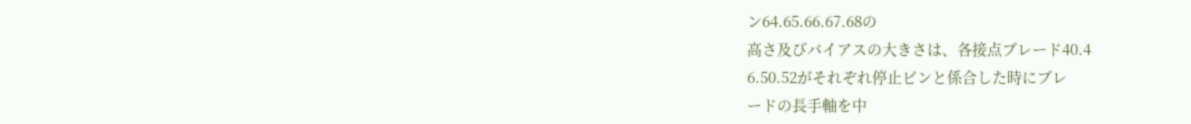ン64.65.66.67.68の
高さ及びバイアスの大きさは、各接点ブレード40.4
6.50.52がそれぞれ停止ビンと係合した時にブレ
ードの長手軸を中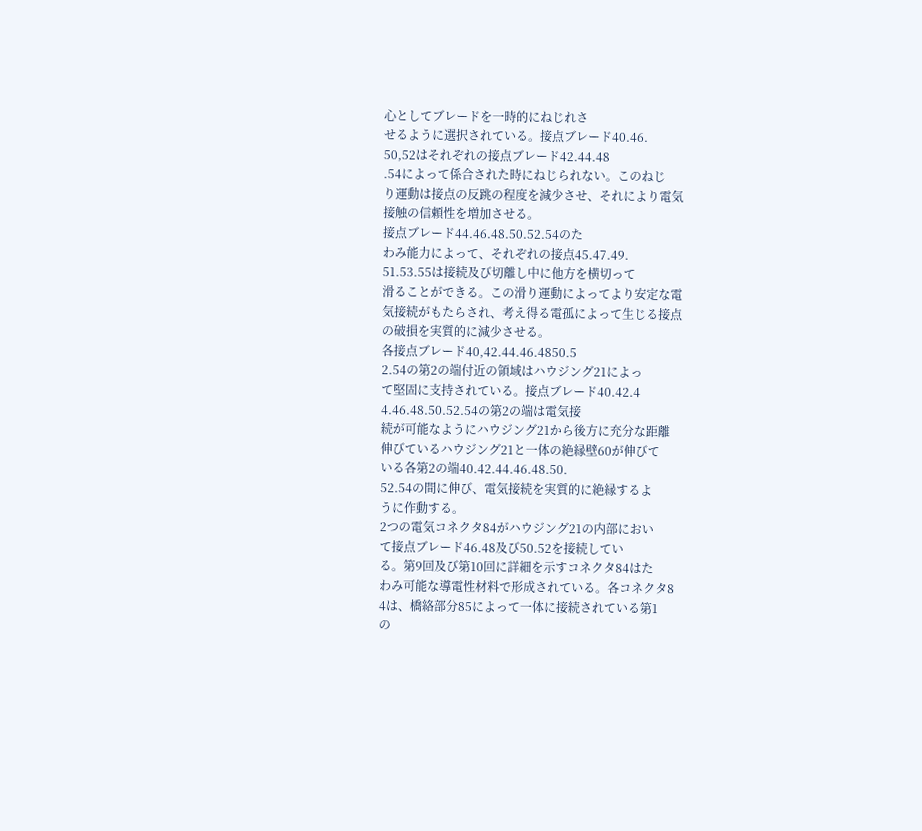心としてブレードを一時的にねじれさ
せるように選択されている。接点ブレード40.46.
50,52はそれぞれの接点ブレード42.44.48
.54によって係合された時にねじられない。このねじ
り運動は接点の反跳の程度を減少させ、それにより電気
接触の信頼性を増加させる。
接点ブレード44.46.48.50.52.54のた
わみ能力によって、それぞれの接点45.47.49.
51.53.55は接続及び切離し中に他方を横切って
滑ることができる。この滑り運動によってより安定な電
気接続がもたらされ、考え得る電孤によって生じる接点
の破損を実質的に減少させる。
各接点ブレード40,42.44.46.4850.5
2.54の第2の端付近の領域はハウジング21によっ
て堅固に支持されている。接点ブレード40.42.4
4.46.48.50.52.54の第2の端は電気接
続が可能なようにハウジング21から後方に充分な距離
伸びているハウジング21と一体の絶縁壁60が伸びて
いる各第2の端40.42.44.46.48.50.
52.54の間に伸び、電気接続を実質的に絶縁するよ
うに作動する。
2つの電気コネクタ84がハウジング21の内部におい
て接点ブレード46.48及び50.52を接続してい
る。第9回及び第10回に詳細を示すコネクタ84はた
わみ可能な導電性材料で形成されている。各コネクタ8
4は、橋絡部分85によって一体に接続されている第1
の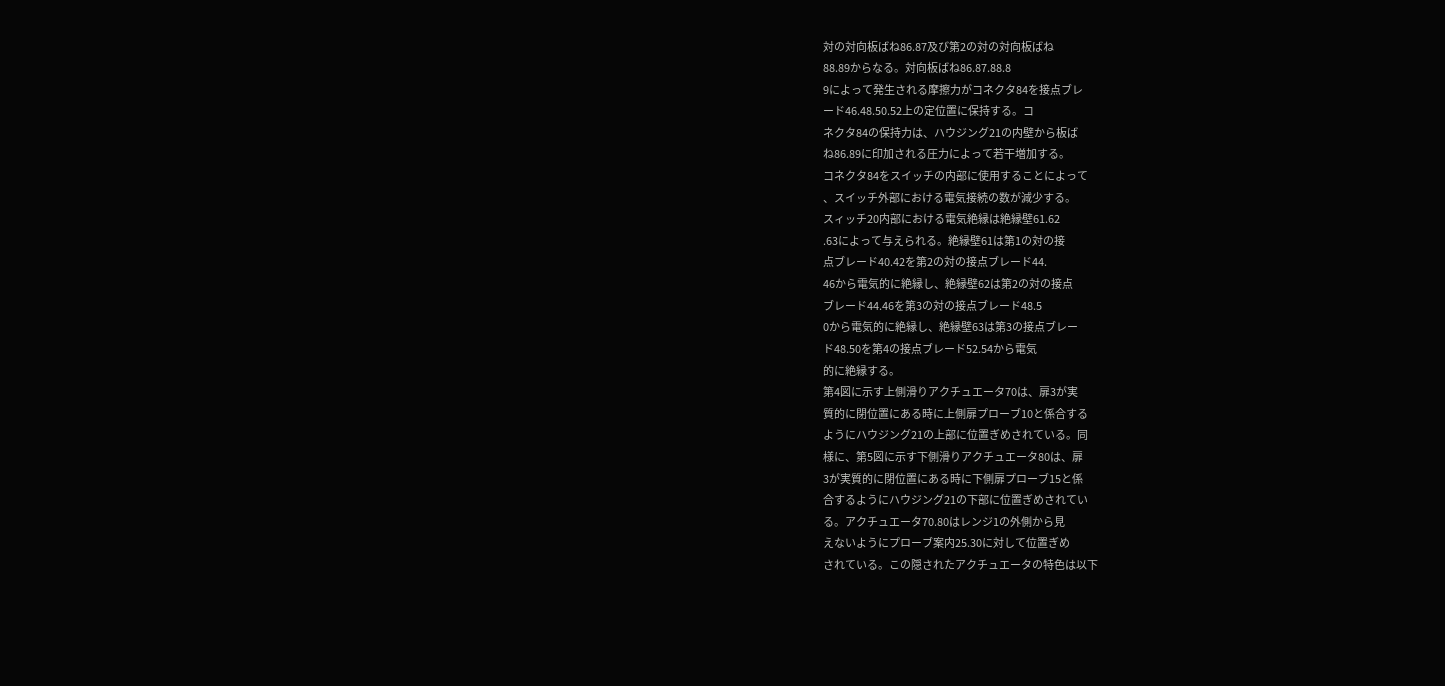対の対向板ばね86.87及び第2の対の対向板ばね
88.89からなる。対向板ばね86.87.88.8
9によって発生される摩擦力がコネクタ84を接点ブレ
ード46.48.50.52上の定位置に保持する。コ
ネクタ84の保持力は、ハウジング21の内壁から板ば
ね86.89に印加される圧力によって若干増加する。
コネクタ84をスイッチの内部に使用することによって
、スイッチ外部における電気接続の数が減少する。
スィッチ20内部における電気絶縁は絶縁壁61.62
.63によって与えられる。絶縁壁61は第1の対の接
点ブレード40.42を第2の対の接点ブレード44.
46から電気的に絶縁し、絶縁壁62は第2の対の接点
ブレード44.46を第3の対の接点ブレード48.5
0から電気的に絶縁し、絶縁壁63は第3の接点ブレー
ド48.50を第4の接点ブレード52.54から電気
的に絶縁する。
第4図に示す上側滑りアクチュエータ70は、扉3が実
質的に閉位置にある時に上側扉プローブ10と係合する
ようにハウジング21の上部に位置ぎめされている。同
様に、第5図に示す下側滑りアクチュエータ80は、扉
3が実質的に閉位置にある時に下側扉プローブ15と係
合するようにハウジング21の下部に位置ぎめされてい
る。アクチュエータ70.80はレンジ1の外側から見
えないようにプローブ案内25.30に対して位置ぎめ
されている。この隠されたアクチュエータの特色は以下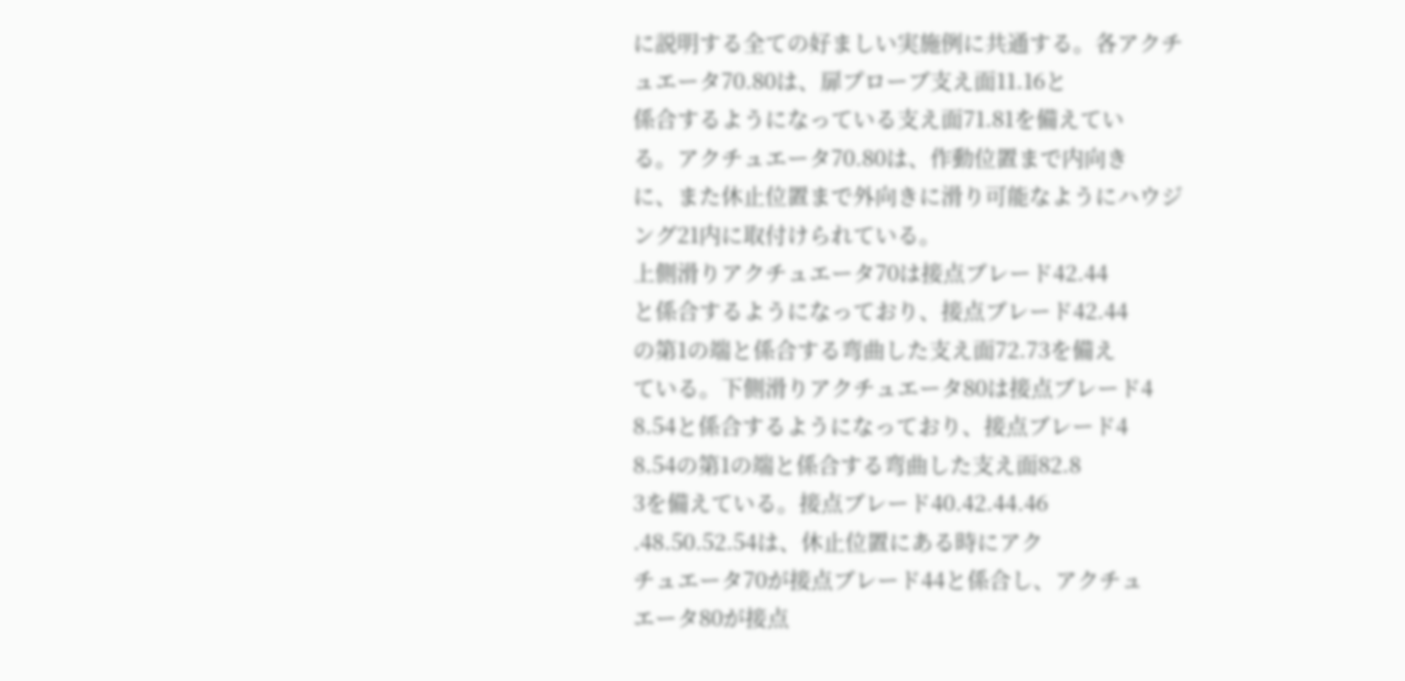に説明する全ての好ましい実施例に共通する。各アクチ
ュエータ70.80は、扉プローブ支え面11.16と
係合するようになっている支え面71.81を備えてい
る。アクチュエータ70.80は、作動位置まで内向き
に、また休止位置まで外向きに滑り可能なようにハウジ
ング21内に取付けられている。
上側滑りアクチュエータ70は接点ブレード42.44
と係合するようになっており、接点ブレード42.44
の第1の端と係合する弯曲した支え面72.73を備え
ている。下側滑りアクチュエータ80は接点ブレード4
8.54と係合するようになっており、接点ブレード4
8.54の第1の端と係合する弯曲した支え面82.8
3を備えている。接点ブレード40.42.44.46
.48.50.52.54は、休止位置にある時にアク
チュエータ70が接点ブレード44と係合し、アクチュ
エータ80が接点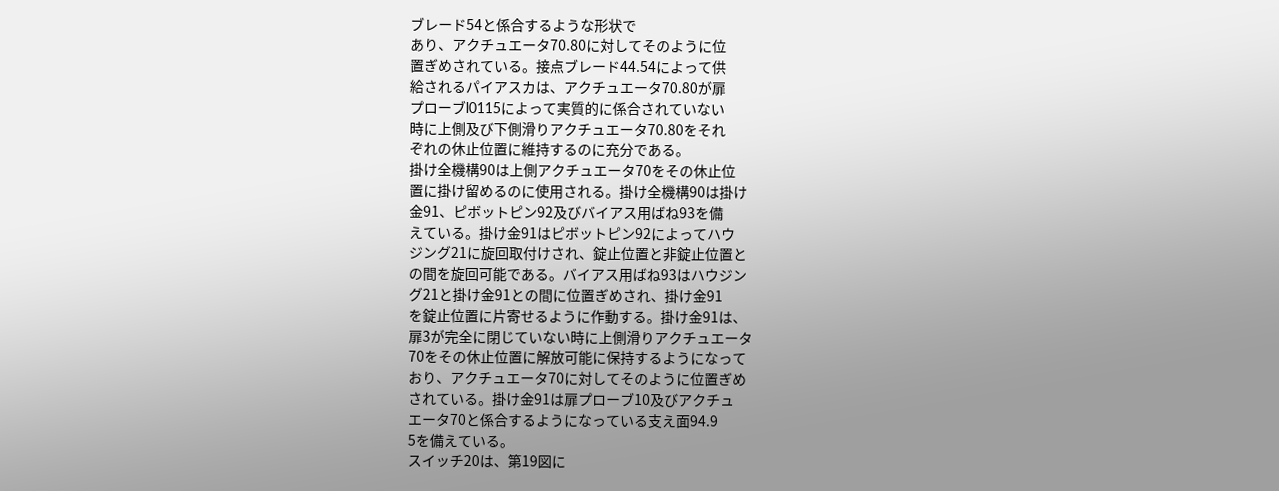ブレード54と係合するような形状で
あり、アクチュエータ70.80に対してそのように位
置ぎめされている。接点ブレード44.54によって供
給されるパイアスカは、アクチュエータ70.80が扉
プローブl0115によって実質的に係合されていない
時に上側及び下側滑りアクチュエータ70.80をそれ
ぞれの休止位置に維持するのに充分である。
掛け全機構90は上側アクチュエータ70をその休止位
置に掛け留めるのに使用される。掛け全機構90は掛け
金91、ピボットピン92及びバイアス用ばね93を備
えている。掛け金91はピボットピン92によってハウ
ジング21に旋回取付けされ、錠止位置と非錠止位置と
の間を旋回可能である。バイアス用ばね93はハウジン
グ21と掛け金91との間に位置ぎめされ、掛け金91
を錠止位置に片寄せるように作動する。掛け金91は、
扉3が完全に閉じていない時に上側滑りアクチュエータ
70をその休止位置に解放可能に保持するようになって
おり、アクチュエータ70に対してそのように位置ぎめ
されている。掛け金91は扉プローブ10及びアクチュ
エータ70と係合するようになっている支え面94.9
5を備えている。
スイッチ20は、第19図に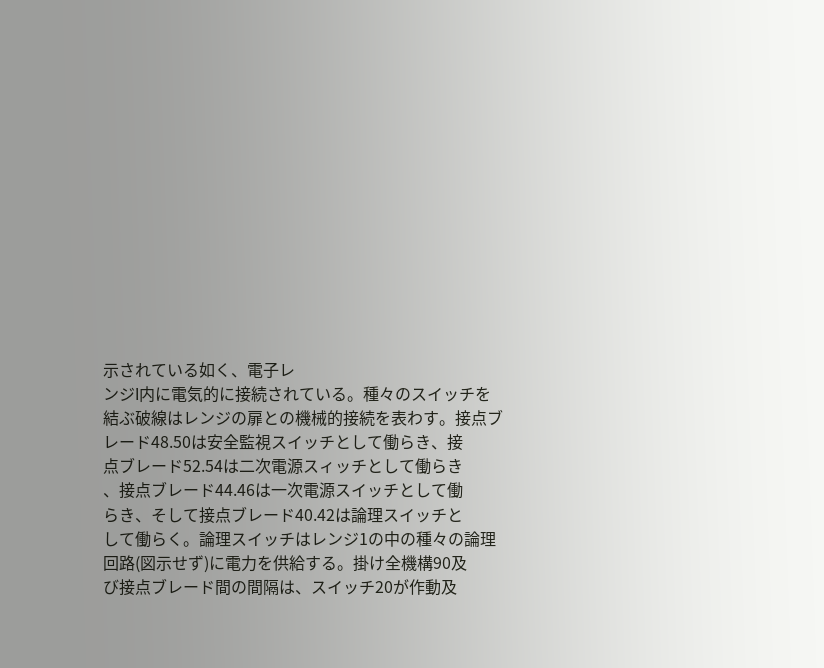示されている如く、電子レ
ンジl内に電気的に接続されている。種々のスイッチを
結ぶ破線はレンジの扉との機械的接続を表わす。接点ブ
レード48.50は安全監視スイッチとして働らき、接
点ブレード52.54は二次電源スィッチとして働らき
、接点ブレード44.46は一次電源スイッチとして働
らき、そして接点ブレード40.42は論理スイッチと
して働らく。論理スイッチはレンジ1の中の種々の論理
回路(図示せず)に電力を供給する。掛け全機構90及
び接点ブレード間の間隔は、スイッチ20が作動及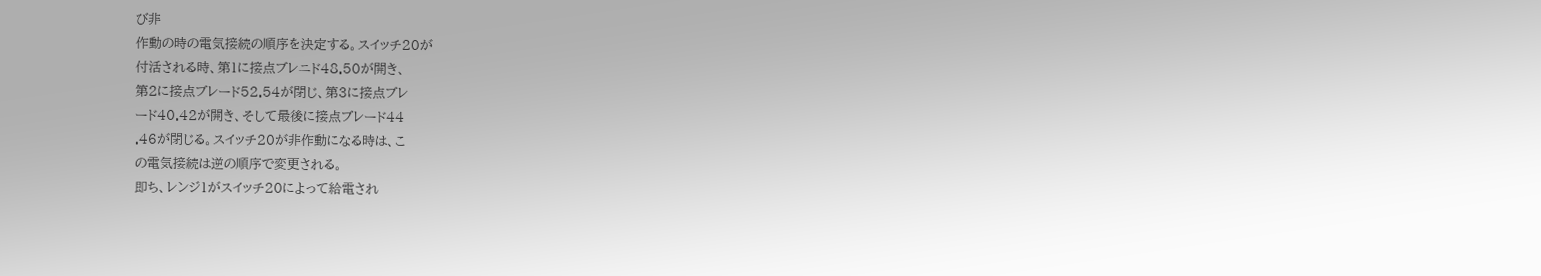び非
作動の時の電気接続の順序を決定する。スイッチ20が
付活される時、第1に接点ブレニド48.50が開き、
第2に接点ブレード52.54が閉じ、第3に接点ブレ
ード40.42が開き、そして最後に接点ブレード44
.46が閉じる。スイッチ20が非作動になる時は、こ
の電気接続は逆の順序で変更される。
即ち、レンジ1がスイッチ20によって給電され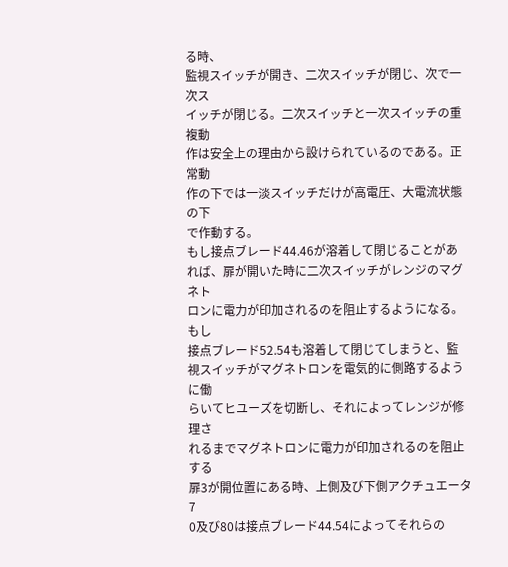る時、
監視スイッチが開き、二次スイッチが閉じ、次で一次ス
イッチが閉じる。二次スイッチと一次スイッチの重複動
作は安全上の理由から設けられているのである。正常動
作の下では一淡スイッチだけが高電圧、大電流状態の下
で作動する。
もし接点ブレード44.46が溶着して閉じることがあ
れば、扉が開いた時に二次スイッチがレンジのマグネト
ロンに電力が印加されるのを阻止するようになる。もし
接点ブレード52.54も溶着して閉じてしまうと、監
視スイッチがマグネトロンを電気的に側路するように働
らいてヒユーズを切断し、それによってレンジが修理さ
れるまでマグネトロンに電力が印加されるのを阻止する
扉3が開位置にある時、上側及び下側アクチュエータ7
0及び80は接点ブレード44.54によってそれらの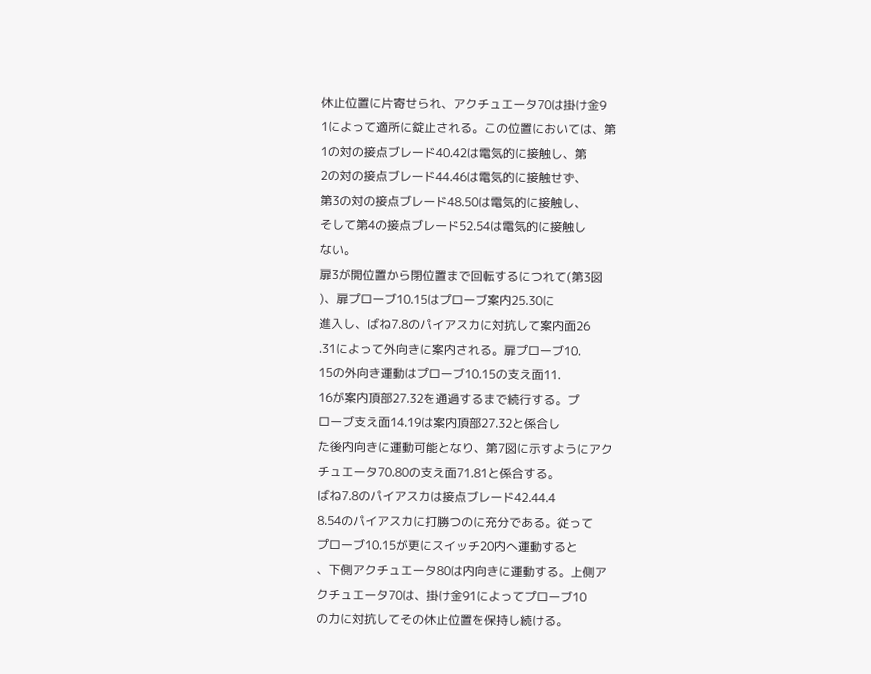休止位置に片寄せられ、アクチュエータ70は掛け金9
1によって適所に錠止される。この位置においては、第
1の対の接点ブレード40.42は電気的に接触し、第
2の対の接点ブレード44.46は電気的に接触せず、
第3の対の接点ブレード48.50は電気的に接触し、
そして第4の接点ブレード52.54は電気的に接触し
ない。
扉3が開位置から閉位置まで回転するにつれて(第3図
)、扉プローブ10.15はプローブ案内25.30に
進入し、ばね7.8のパイアスカに対抗して案内面26
.31によって外向きに案内される。扉プローブ10.
15の外向き運動はプローブ10.15の支え面11.
16が案内頂部27.32を通過するまで続行する。プ
ローブ支え面14.19は案内頂部27.32と係合し
た後内向きに運動可能となり、第7図に示すようにアク
チュエータ70.80の支え面71.81と係合する。
ばね7.8のパイアスカは接点ブレード42.44.4
8.54のパイアスカに打勝つのに充分である。従って
プローブ10.15が更にスイッチ20内へ運動すると
、下側アクチュエータ80は内向きに運動する。上側ア
クチュエータ70は、掛け金91によってプローブ10
の力に対抗してその休止位置を保持し続ける。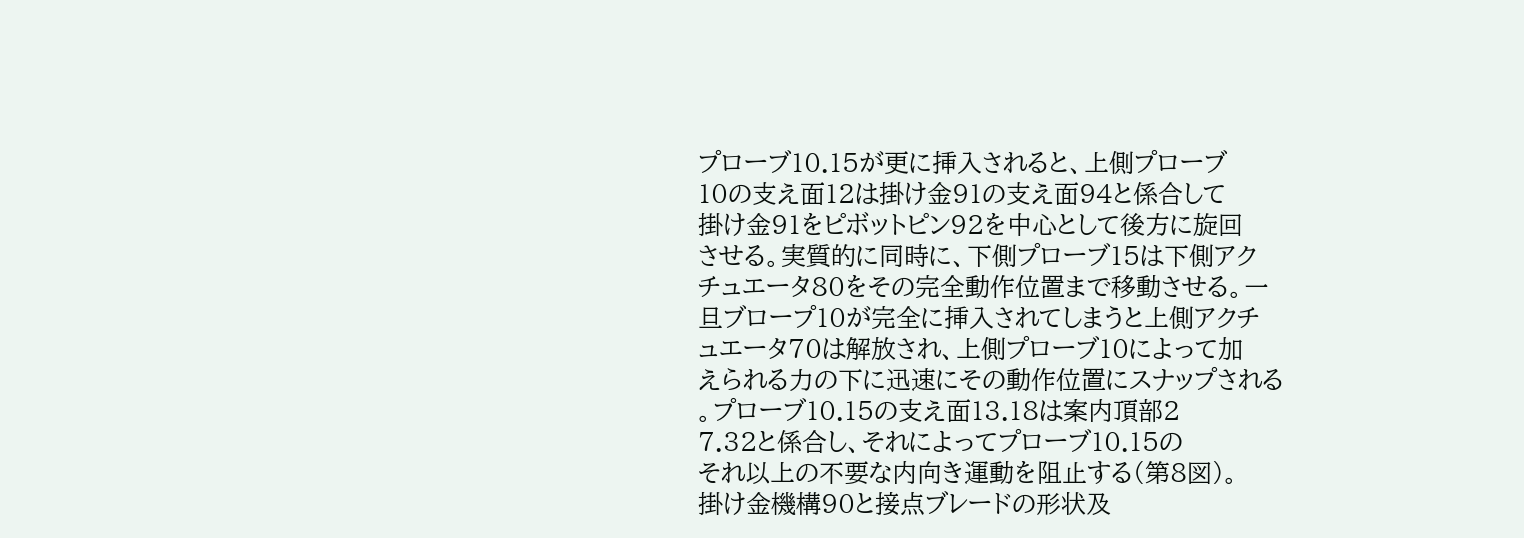プローブ10.15が更に挿入されると、上側プローブ
10の支え面12は掛け金91の支え面94と係合して
掛け金91をピボットピン92を中心として後方に旋回
させる。実質的に同時に、下側プローブ15は下側アク
チュエータ80をその完全動作位置まで移動させる。一
旦ブロープ10が完全に挿入されてしまうと上側アクチ
ュエータ70は解放され、上側プローブ10によって加
えられる力の下に迅速にその動作位置にスナップされる
。プローブ10.15の支え面13.18は案内頂部2
7.32と係合し、それによってプローブ10.15の
それ以上の不要な内向き運動を阻止する(第8図)。
掛け金機構90と接点ブレードの形状及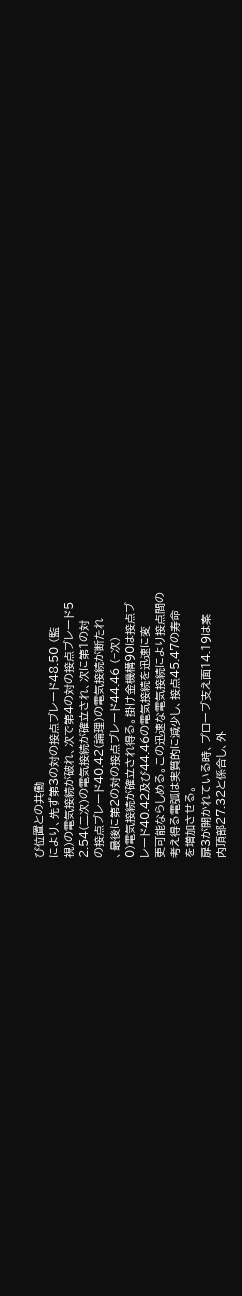び位置との共働
により、先ず第3の対の接点ブレード48.50 (監
視)の電気接続が破れ、次で第4の対の接点ブレード5
2.54(二次)の電気接続が確立され、次に第1の対
の接点ブレード40.42(論理)の電気接続が断たれ
、最後に第2の対の接点ブレード44.46 (−次)
0)電気接続が確立され得る。掛け金機構90は接点ブ
レード40.42及び44.46の電気接続を迅速に変
更可能ならしめる。この迅速な電気接続により接点間の
考え得る電弧は実質的に減少し、接点45.47の寿命
を増加させる。
扉3が開かれている時、プローブ支え面14.19は案
内頂部27.32と係合し、外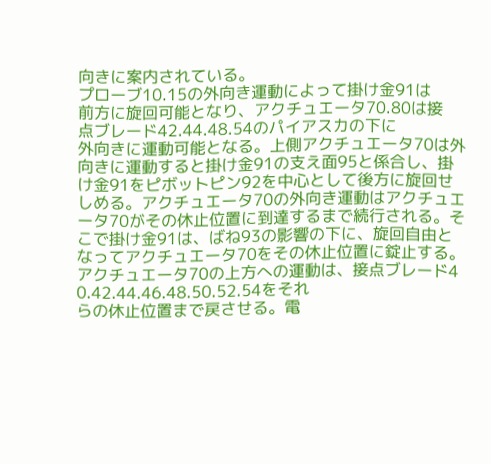向きに案内されている。
プローブ10.15の外向き運動によって掛け金91は
前方に旋回可能となり、アクチュエータ70.80は接
点ブレード42.44.48.54のパイアスカの下に
外向きに運動可能となる。上側アクチュエータ70は外
向きに運動すると掛け金91の支え面95と係合し、掛
け金91をピボットピン92を中心として後方に旋回せ
しめる。アクチュエータ70の外向き運動はアクチュエ
ータ70がその休止位置に到達するまで続行される。そ
こで掛け金91は、ばね93の影響の下に、旋回自由と
なってアクチュエータ70をその休止位置に錠止する。
アクチュエータ70の上方への運動は、接点ブレード4
0.42.44.46.48.50.52.54をそれ
らの休止位置まで戻させる。電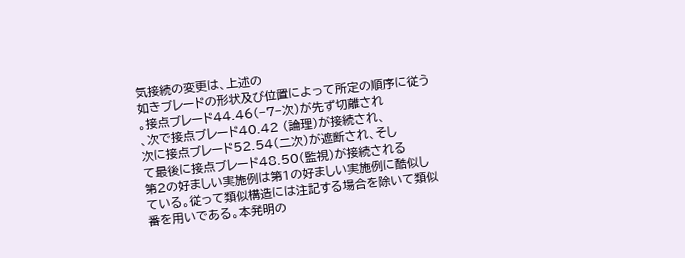気接続の変更は、上述の
如きブレードの形状及び位置によって所定の順序に従う
。接点ブレード44.46(−7−次)が先ず切離され
、次で接点ブレード40.42 (論理)が接続され、
次に接点ブレード52.54(二次)が遮断され、そし
て最後に接点ブレード48.50(監視)が接続される
第2の好ましい実施例は第1の好ましい実施例に酷似し
ている。従って類似構造には注記する場合を除いて類似
番を用いである。本発明の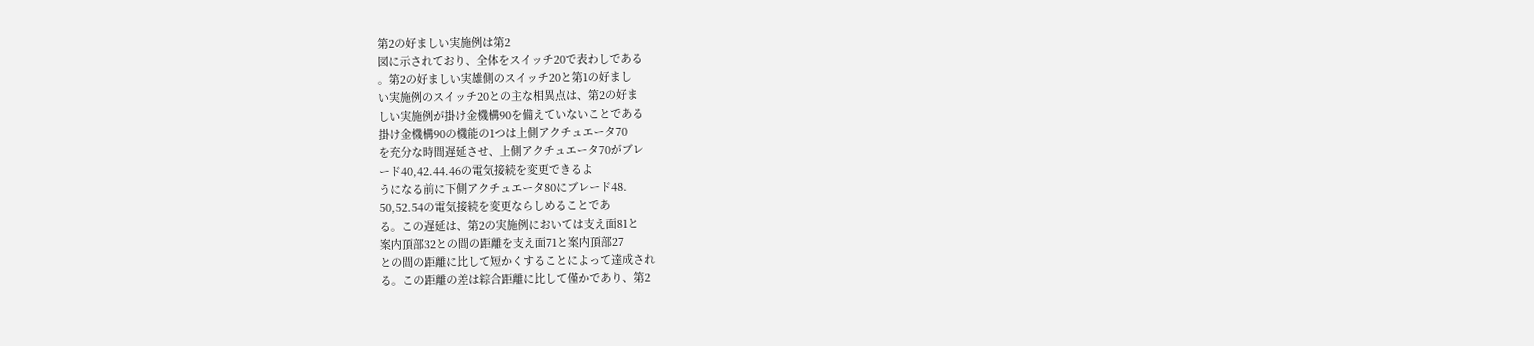第2の好ましい実施例は第2
図に示されており、全体をスイッチ20で表わしである
。第2の好ましい実雄側のスイッチ20と第1の好まし
い実施例のスイッチ20との主な相異点は、第2の好ま
しい実施例が掛け金機構90を備えていないことである
掛け金機構90の機能の1つは上側アクチュエータ70
を充分な時間遅延させ、上側アクチュエータ70がブレ
ード40,42.44.46の電気接続を変更できるよ
うになる前に下側アクチュエータ80にブレード48.
50,52.54の電気接続を変更ならしめることであ
る。この遅延は、第2の実施例においては支え面81と
案内頂部32との間の距離を支え面71と案内頂部27
との間の距離に比して短かくすることによって達成され
る。この距離の差は綜合距離に比して僅かであり、第2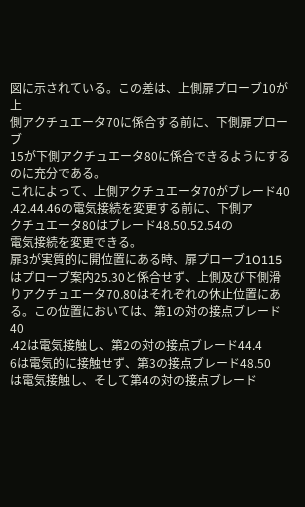図に示されている。この差は、上側扉プローブ10が上
側アクチュエータ70に係合する前に、下側扉プローブ
15が下側アクチュエータ80に係合できるようにする
のに充分である。
これによって、上側アクチュエータ70がブレード40
.42.44.46の電気接続を変更する前に、下側ア
クチュエータ80はブレード48.50.52.54の
電気接続を変更できる。
扉3が実質的に開位置にある時、扉プローブ1O115
はプローブ案内25.30と係合せず、上側及び下側滑
りアクチュエータ70.80はそれぞれの休止位置にあ
る。この位置においては、第1の対の接点ブレード40
.42は電気接触し、第2の対の接点ブレード44.4
6は電気的に接触せず、第3の接点ブレード48.50
は電気接触し、そして第4の対の接点ブレード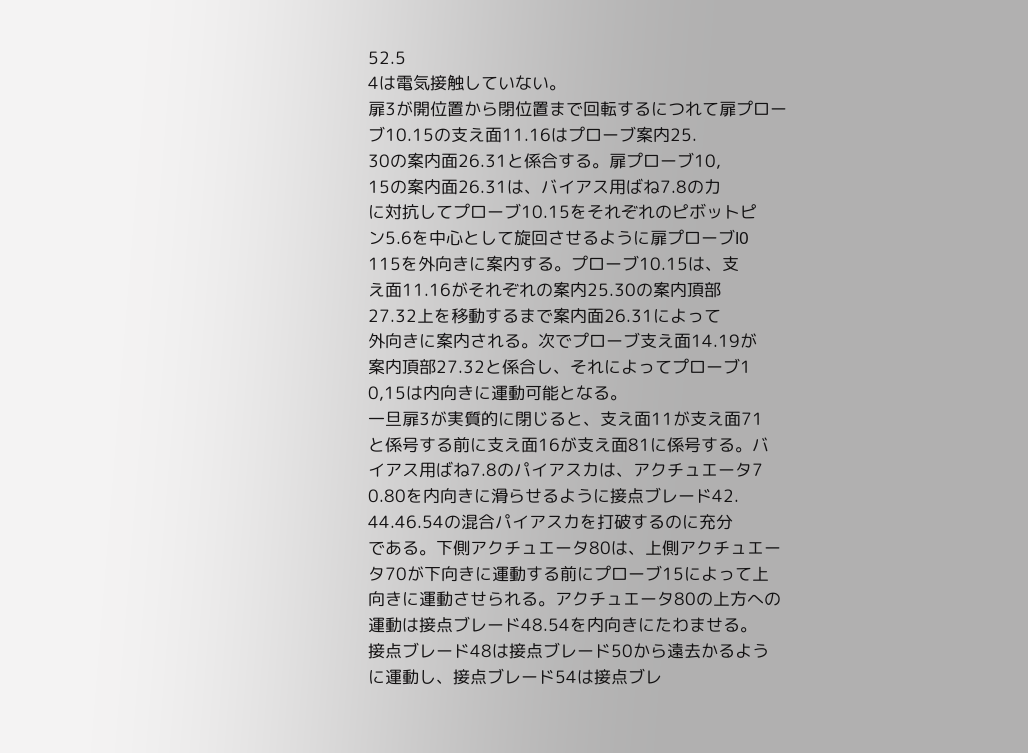52.5
4は電気接触していない。
扉3が開位置から閉位置まで回転するにつれて扉プロー
ブ10.15の支え面11.16はプローブ案内25.
30の案内面26.31と係合する。扉プローブ10,
15の案内面26.31は、バイアス用ばね7.8の力
に対抗してプローブ10.15をそれぞれのピボットピ
ン5.6を中心として旋回させるように扉プローブl0
115を外向きに案内する。プローブ10.15は、支
え面11.16がそれぞれの案内25.30の案内頂部
27.32上を移動するまで案内面26.31によって
外向きに案内される。次でプローブ支え面14.19が
案内頂部27.32と係合し、それによってプローブ1
0,15は内向きに運動可能となる。
一旦扉3が実質的に閉じると、支え面11が支え面71
と係号する前に支え面16が支え面81に係号する。バ
イアス用ばね7.8のパイアスカは、アクチュエータ7
0.80を内向きに滑らせるように接点ブレード42.
44.46.54の混合パイアスカを打破するのに充分
である。下側アクチュエータ80は、上側アクチュエー
タ70が下向きに運動する前にプローブ15によって上
向きに運動させられる。アクチュエータ80の上方への
運動は接点ブレード48.54を内向きにたわませる。
接点ブレード48は接点ブレード50から遠去かるよう
に運動し、接点ブレード54は接点ブレ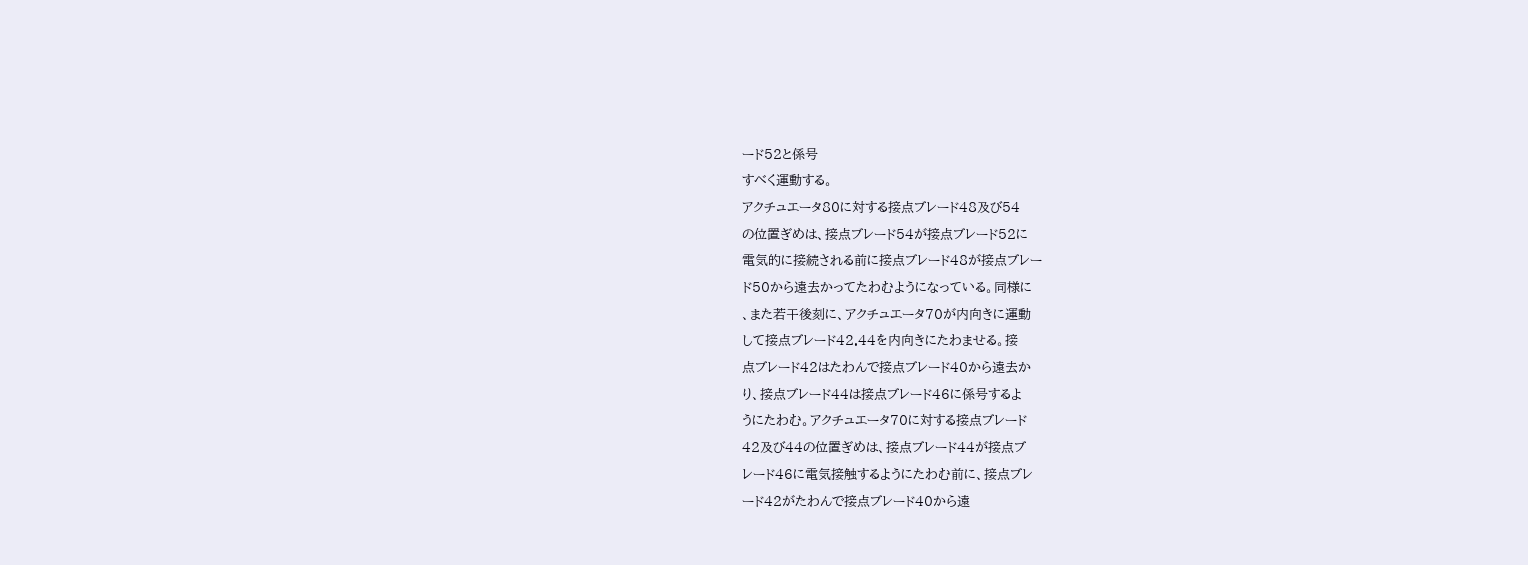ード52と係号
すべく運動する。
アクチュエータ80に対する接点ブレード48及び54
の位置ぎめは、接点ブレード54が接点ブレード52に
電気的に接続される前に接点ブレード48が接点ブレー
ド50から遠去かってたわむようになっている。同様に
、また若干後刻に、アクチュエータ70が内向きに運動
して接点ブレード42.44を内向きにたわませる。接
点ブレード42はたわんで接点ブレード40から遠去か
り、接点ブレード44は接点ブレード46に係号するよ
うにたわむ。アクチュエータ70に対する接点ブレード
42及び44の位置ぎめは、接点ブレード44が接点ブ
レード46に電気接触するようにたわむ前に、接点ブレ
ード42がたわんで接点ブレード40から遠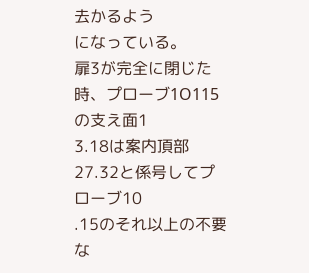去かるよう
になっている。
扉3が完全に閉じた時、プローブ1O115の支え面1
3.18は案内頂部27.32と係号してプローブ10
.15のそれ以上の不要な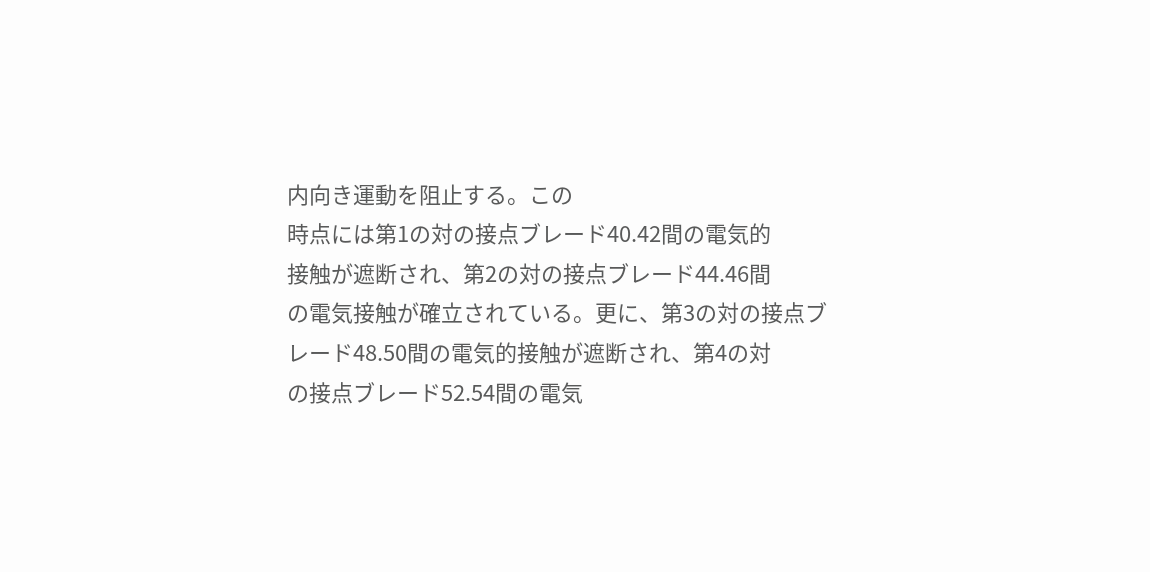内向き運動を阻止する。この
時点には第1の対の接点ブレード40.42間の電気的
接触が遮断され、第2の対の接点ブレード44.46間
の電気接触が確立されている。更に、第3の対の接点ブ
レード48.50間の電気的接触が遮断され、第4の対
の接点ブレード52.54間の電気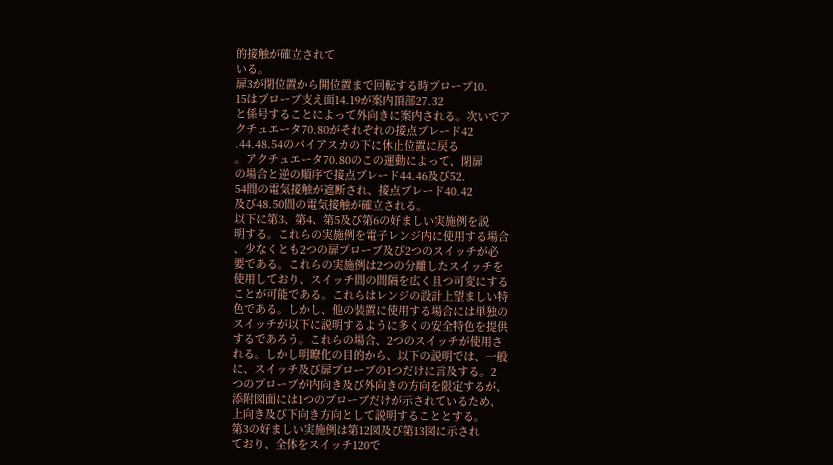的接触が確立されて
いる。
扉3が閉位置から開位置まで回転する時プローブ10.
15はプローブ支え面14.19が案内頂部27.32
と係号することによって外向きに案内される。次いでア
クチュエータ70.80がそれぞれの接点ブレード42
.44.48.54のパイアスカの下に休止位置に戻る
。アクチュエータ70.80のこの運動によって、閉扉
の場合と逆の順序で接点ブレード44.46及び52.
54間の電気接触が遮断され、接点ブレード40.42
及び48.50間の電気接触が確立される。
以下に第3、第4、第5及び第6の好ましい実施例を説
明する。これらの実施例を電子レンジ内に使用する場合
、少なくとも2つの扉プローブ及び2つのスイッチが必
要である。これらの実施例は2つの分離したスイッチを
使用しており、スイッチ間の間隔を広く且つ可変にする
ことが可能である。これらはレンジの設計上望ましい特
色である。しかし、他の装置に使用する場合には単独の
スイッチが以下に説明するように多くの安全特色を提供
するであろう。これらの場合、2つのスイッチが使用さ
れる。しかし明瞭化の目的から、以下の説明では、一般
に、スイッチ及び扉プローブの1つだけに言及する。2
つのプローブが内向き及び外向きの方向を限定するが、
添附図面には1つのプローブだけが示されているため、
上向き及び下向き方向として説明することとする。
第3の好ましい実施例は第12図及び第13図に示され
ており、全体をスイッチ120で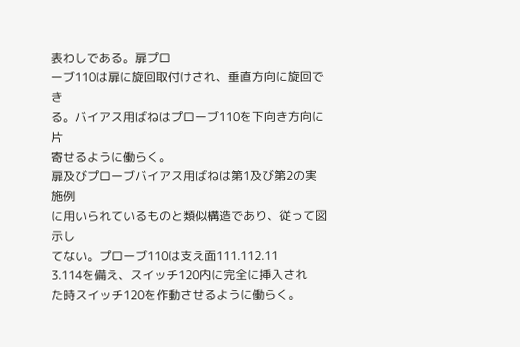表わしである。扉プロ
ーブ110は扉に旋回取付けされ、垂直方向に旋回でき
る。バイアス用ばねはプローブ110を下向き方向に片
寄せるように働らく。
扉及びプローブバイアス用ばねは第1及び第2の実施例
に用いられているものと類似構造であり、従って図示し
てない。プローブ110は支え面111.112.11
3.114を備え、スイッチ120内に完全に挿入され
た時スイッチ120を作動させるように働らく。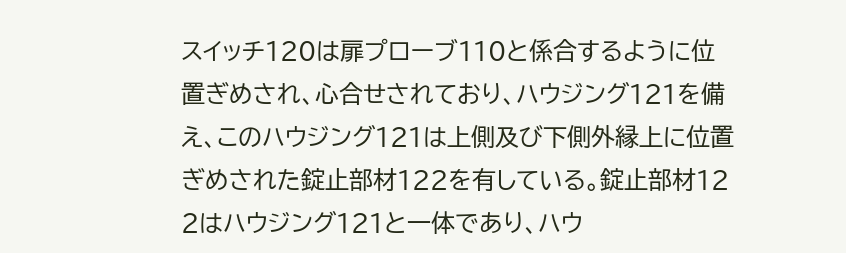スイッチ120は扉プローブ110と係合するように位
置ぎめされ、心合せされており、ハウジング121を備
え、このハウジング121は上側及び下側外縁上に位置
ぎめされた錠止部材122を有している。錠止部材12
2はハウジング121と一体であり、ハウ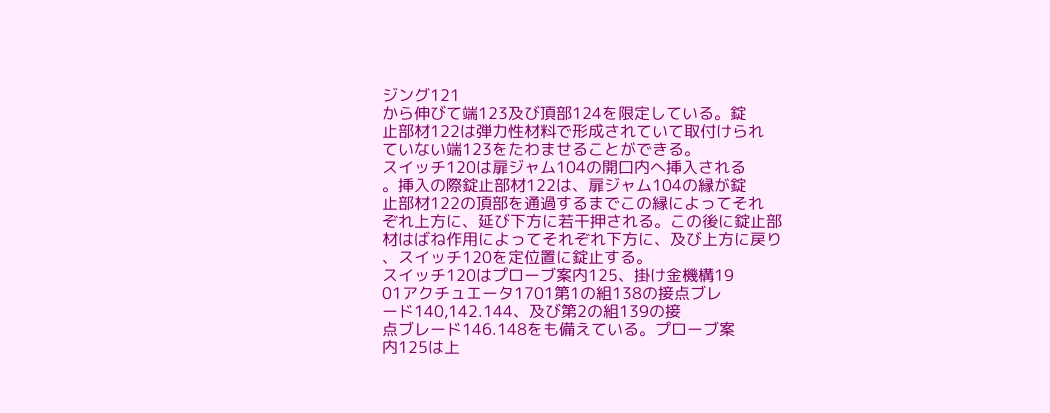ジング121
から伸びて端123及び頂部124を限定している。錠
止部材122は弾力性材料で形成されていて取付けられ
ていない端123をたわませることができる。
スイッチ120は扉ジャム104の開口内へ挿入される
。挿入の際錠止部材122は、扉ジャム104の縁が錠
止部材122の頂部を通過するまでこの縁によってそれ
ぞれ上方に、延び下方に若干押される。この後に錠止部
材はばね作用によってそれぞれ下方に、及び上方に戻り
、スイッチ120を定位置に錠止する。
スイッチ120はプローブ案内125、掛け金機構19
01アクチュエータ1701第1の組138の接点ブレ
ード140,142.144、及び第2の組139の接
点ブレード146.148をも備えている。プローブ案
内125は上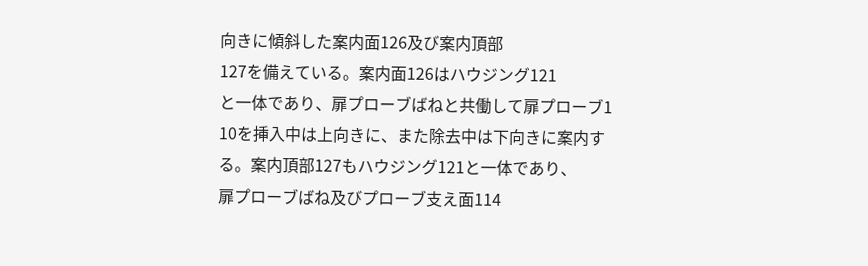向きに傾斜した案内面126及び案内頂部
127を備えている。案内面126はハウジング121
と一体であり、扉プローブばねと共働して扉プローブ1
10を挿入中は上向きに、また除去中は下向きに案内す
る。案内頂部127もハウジング121と一体であり、
扉プローブばね及びプローブ支え面114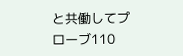と共働してプ
ローブ110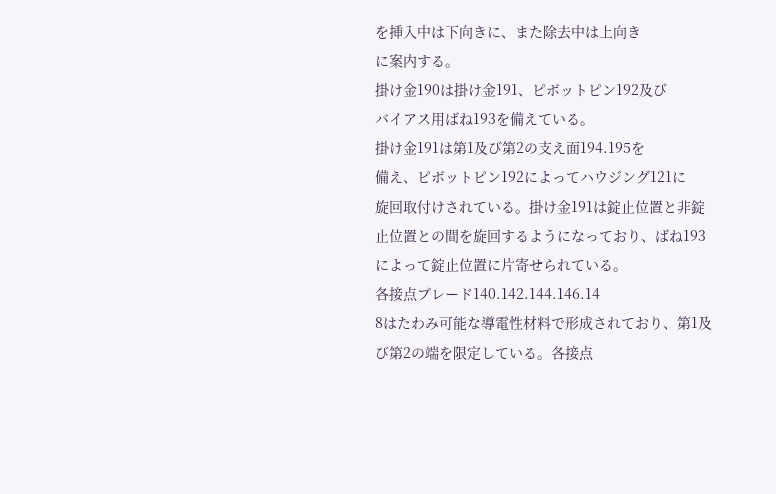を挿入中は下向きに、また除去中は上向き
に案内する。
掛け金190は掛け金191、ピボットピン192及び
バイアス用ばね193を備えている。
掛け金191は第1及び第2の支え面194.195を
備え、ピボットピン192によってハウジング121に
旋回取付けされている。掛け金191は錠止位置と非錠
止位置との間を旋回するようになっており、ばね193
によって錠止位置に片寄せられている。
各接点ブレード140.142.144.146.14
8はたわみ可能な導電性材料で形成されており、第1及
び第2の端を限定している。各接点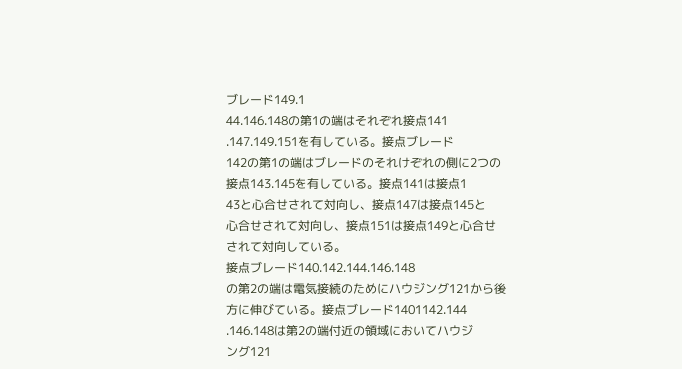ブレード149.1
44.146.148の第1の端はそれぞれ接点141
.147.149.151を有している。接点ブレード
142の第1の端はブレードのそれけぞれの側に2つの
接点143.145を有している。接点141は接点1
43と心合せされて対向し、接点147は接点145と
心合せされて対向し、接点151は接点149と心合せ
されて対向している。
接点ブレード140.142.144.146.148
の第2の端は電気接続のためにハウジング121から後
方に伸びている。接点ブレード1401142.144
.146.148は第2の端付近の領域においてハウジ
ング121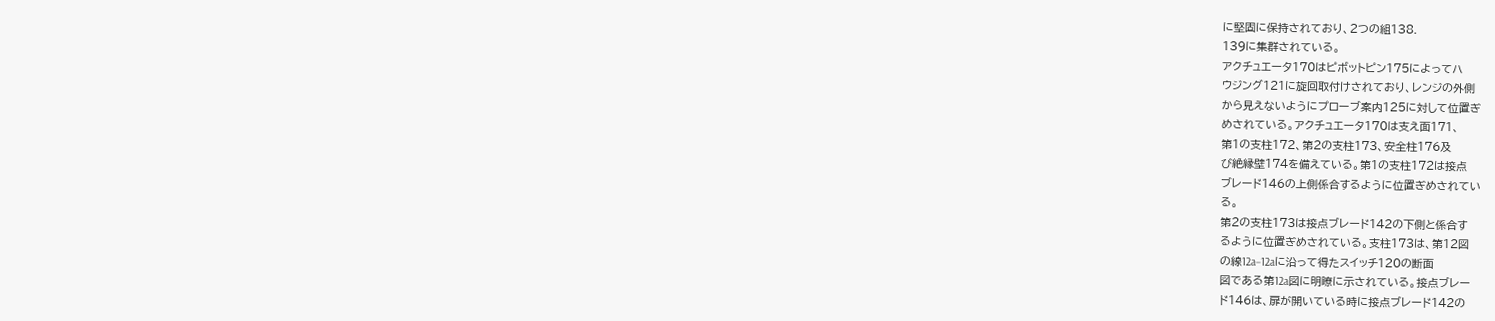に堅固に保持されており、2つの組138.
139に集群されている。
アクチュエータ170はピボットピン175によってハ
ウジング121に旋回取付けされており、レンジの外側
から見えないようにプローブ案内125に対して位置ぎ
めされている。アクチュエータ170は支え面171、
第1の支柱172、第2の支柱173、安全柱176及
び絶縁壁174を備えている。第1の支柱172は接点
ブレード146の上側係合するように位置ぎめされてい
る。
第2の支柱173は接点ブレード142の下側と係合す
るように位置ぎめされている。支柱173は、第12図
の線12a−12aに沿って得たスイッチ120の断面
図である第12a図に明瞭に示されている。接点ブレー
ド146は、扉が開いている時に接点ブレード142の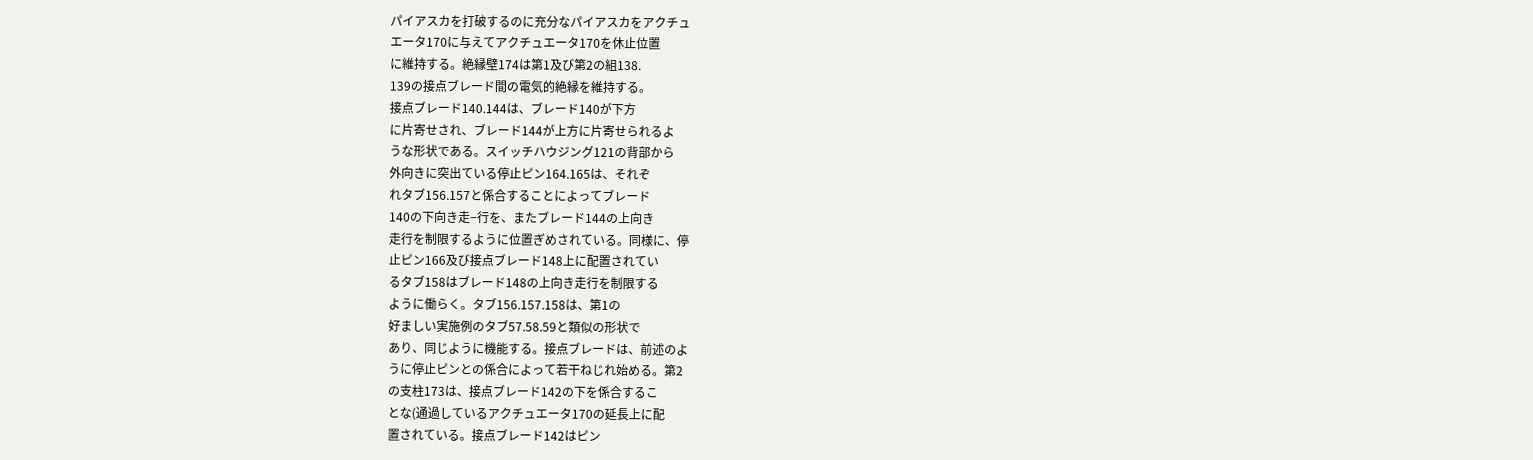パイアスカを打破するのに充分なパイアスカをアクチュ
エータ170に与えてアクチュエータ170を休止位置
に維持する。絶縁壁174は第1及び第2の組138.
139の接点ブレード間の電気的絶縁を維持する。
接点ブレード140.144は、ブレード140が下方
に片寄せされ、ブレード144が上方に片寄せられるよ
うな形状である。スイッチハウジング121の背部から
外向きに突出ている停止ピン164.165は、それぞ
れタブ156.157と係合することによってブレード
140の下向き走−行を、またブレード144の上向き
走行を制限するように位置ぎめされている。同様に、停
止ピン166及び接点ブレード148上に配置されてい
るタブ158はブレード148の上向き走行を制限する
ように働らく。タブ156.157.158は、第1の
好ましい実施例のタブ57.58.59と類似の形状で
あり、同じように機能する。接点ブレードは、前述のよ
うに停止ピンとの係合によって若干ねじれ始める。第2
の支柱173は、接点ブレード142の下を係合するこ
とな(通過しているアクチュエータ170の延長上に配
置されている。接点ブレード142はピン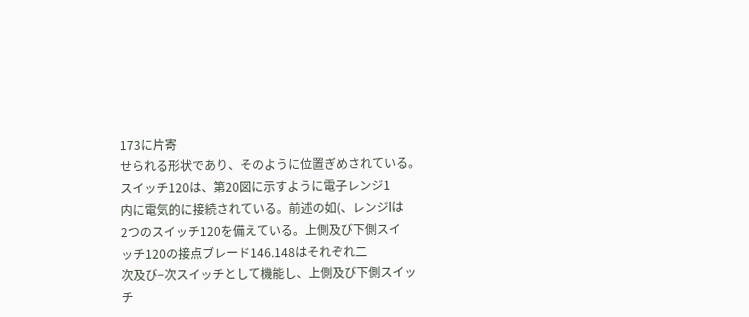173に片寄
せられる形状であり、そのように位置ぎめされている。
スイッチ120は、第20図に示すように電子レンジ1
内に電気的に接続されている。前述の如(、レンジlは
2つのスイッチ120を備えている。上側及び下側スイ
ッチ120の接点ブレード146.148はそれぞれ二
次及び−次スイッチとして機能し、上側及び下側スイッ
チ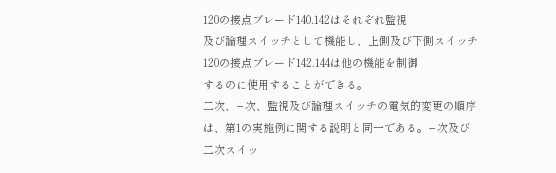120の接点ブレード140.142はそれぞれ監視
及び論理スイッチとして機能し、上側及び下側スイッチ
120の接点ブレード142.144は他の機能を制御
するのに使用することができる。
二次、−次、監視及び論理スイッチの電気的変更の順序
は、第1の実施例に関する説明と同一である。−次及び
二次スイッ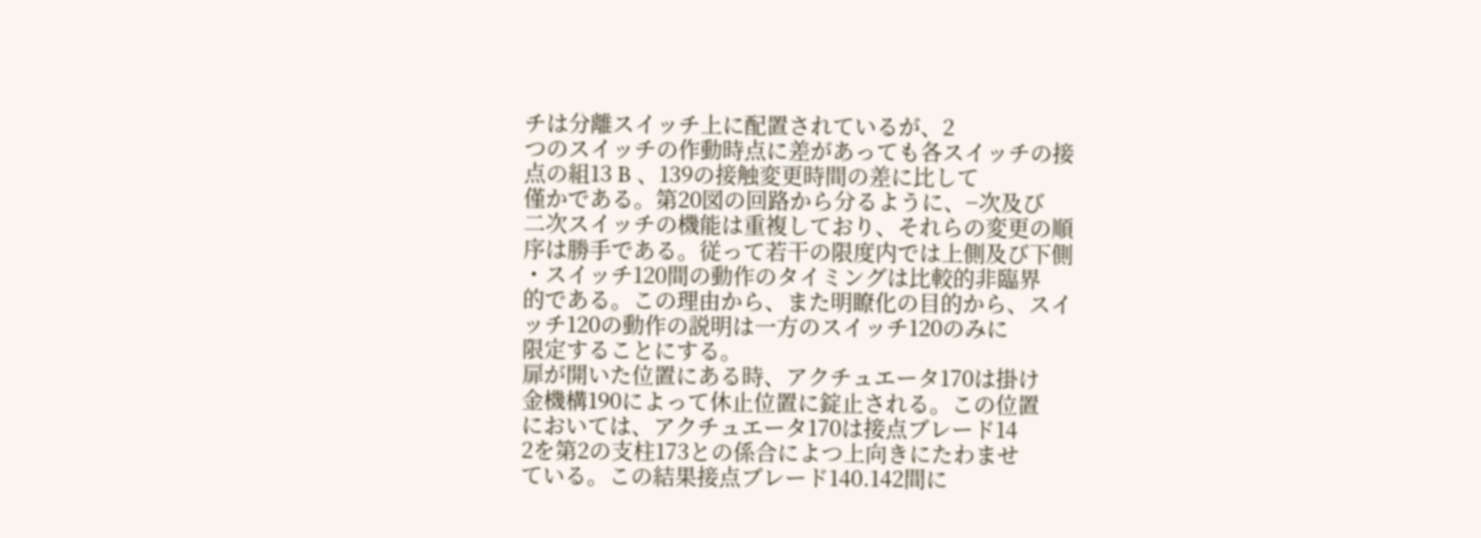チは分離スイッチ上に配置されているが、2
つのスイッチの作動時点に差があっても各スイッチの接
点の組13 B 、139の接触変更時間の差に比して
僅かである。第20図の回路から分るように、−次及び
二次スイッチの機能は重複しており、それらの変更の順
序は勝手である。従って若干の限度内では上側及び下側
・スイッチ120間の動作のタイミングは比較的非臨界
的である。この理由から、また明瞭化の目的から、スイ
ッチ120の動作の説明は一方のスイッチ120のみに
限定することにする。
扉が開いた位置にある時、アクチュエータ170は掛け
金機構190によって休止位置に錠止される。この位置
においては、アクチュエータ170は接点ブレード14
2を第2の支柱173との係合によつ上向きにたわませ
ている。この結果接点ブレード140.142間に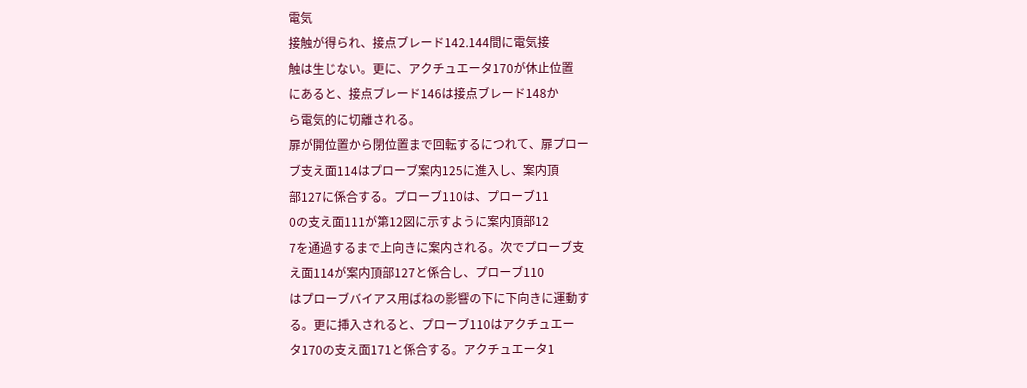電気
接触が得られ、接点ブレード142.144間に電気接
触は生じない。更に、アクチュエータ170が休止位置
にあると、接点ブレード146は接点ブレード148か
ら電気的に切離される。
扉が開位置から閉位置まで回転するにつれて、扉プロー
ブ支え面114はプローブ案内125に進入し、案内頂
部127に係合する。プローブ110は、プローブ11
0の支え面111が第12図に示すように案内頂部12
7を通過するまで上向きに案内される。次でプローブ支
え面114が案内頂部127と係合し、プローブ110
はプローブバイアス用ばねの影響の下に下向きに運動す
る。更に挿入されると、プローブ110はアクチュエー
タ170の支え面171と係合する。アクチュエータ1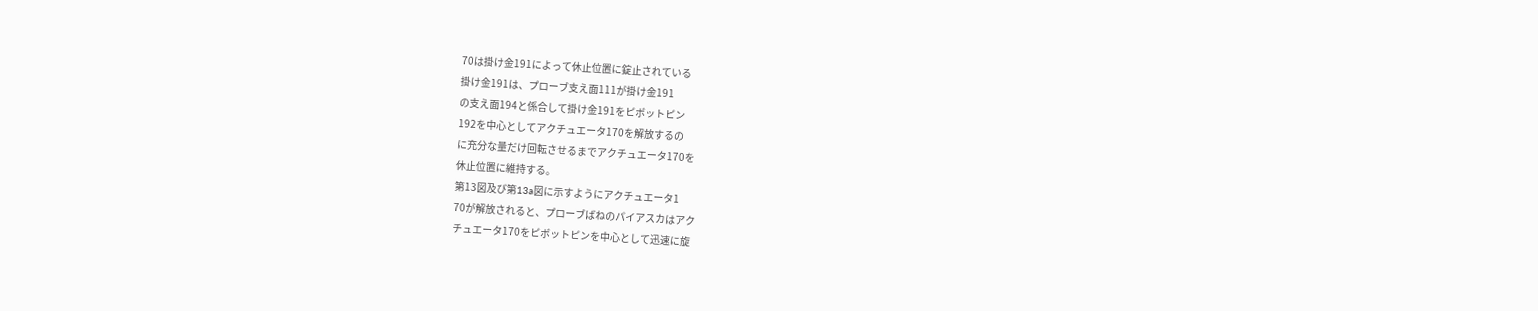70は掛け金191によって休止位置に錠止されている
掛け金191は、プローブ支え面111が掛け金191
の支え面194と係合して掛け金191をピボットピン
192を中心としてアクチュエータ170を解放するの
に充分な量だけ回転させるまでアクチュエータ170を
休止位置に維持する。
第13図及び第13a図に示すようにアクチュエータ1
70が解放されると、プローブばねのパイアスカはアク
チュエータ170をピボットピンを中心として迅速に旋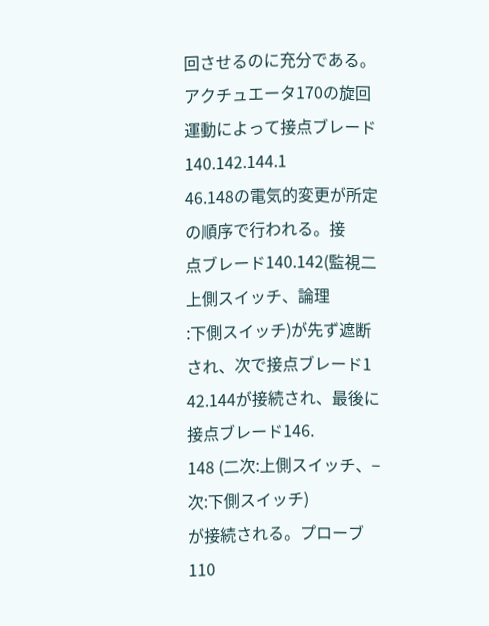回させるのに充分である。アクチュエータ170の旋回
運動によって接点ブレード140.142.144.1
46.148の電気的変更が所定の順序で行われる。接
点ブレード140.142(監視二上側スイッチ、論理
:下側スイッチ)が先ず遮断され、次で接点ブレード1
42.144が接続され、最後に接点ブレード146.
148 (二次:上側スイッチ、−次:下側スイッチ)
が接続される。プローブ110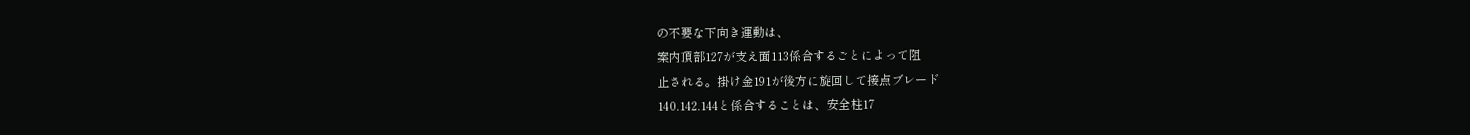の不要な下向き運動は、
案内頂部127が支え面113係合するごとによって阻
止される。掛け金191が後方に旋回して接点ブレード
140.142.144と係合することは、安全柱17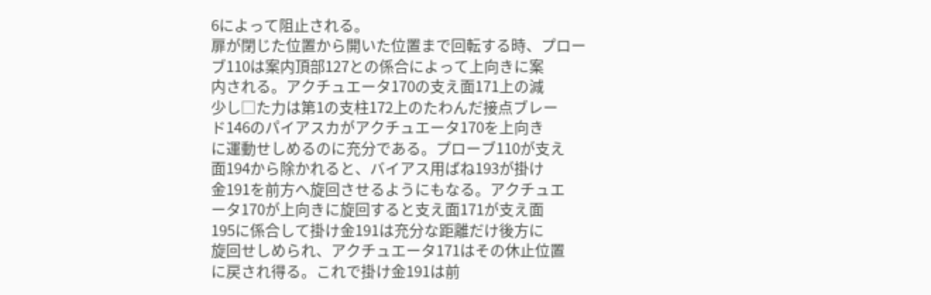6によって阻止される。
扉が閉じた位置から開いた位置まで回転する時、プロー
ブ110は案内頂部127との係合によって上向きに案
内される。アクチュエータ170の支え面171上の減
少し□た力は第1の支柱172上のたわんだ接点ブレー
ド146のパイアスカがアクチュエータ170を上向き
に運動せしめるのに充分である。プローブ110が支え
面194から除かれると、バイアス用ばね193が掛け
金191を前方へ旋回させるようにもなる。アクチュエ
ータ170が上向きに旋回すると支え面171が支え面
195に係合して掛け金191は充分な距離だけ後方に
旋回せしめられ、アクチュエータ171はその休止位置
に戻され得る。これで掛け金191は前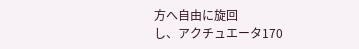方へ自由に旋回
し、アクチュエータ170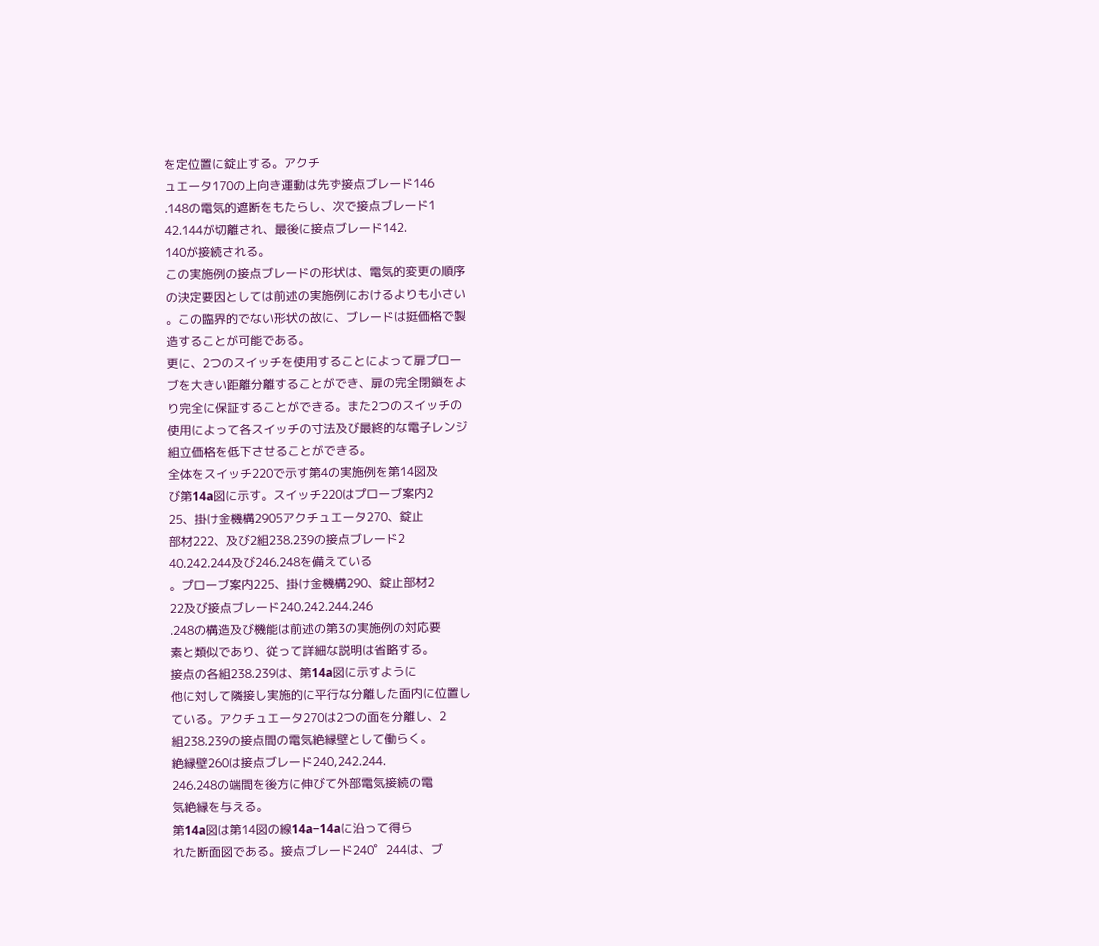を定位置に錠止する。アクチ
ュエータ170の上向き運動は先ず接点ブレード146
.148の電気的遮断をもたらし、次で接点ブレード1
42.144が切離され、最後に接点ブレード142.
140が接続される。
この実施例の接点ブレードの形状は、電気的変更の順序
の決定要因としては前述の実施例におけるよりも小さい
。この臨界的でない形状の故に、ブレードは挺価格で製
造することが可能である。
更に、2つのスイッチを使用することによって扉プロー
ブを大きい距離分離することができ、扉の完全閉鎖をよ
り完全に保証することができる。また2つのスイッチの
使用によって各スイッチの寸法及び最終的な電子レンジ
組立価格を低下させることができる。
全体をスイッチ220で示す第4の実施例を第14図及
び第14a図に示す。スイッチ220はプローブ案内2
25、掛け金機構2905アクチュエータ270、錠止
部材222、及び2組238.239の接点ブレード2
40.242.244及び246.248を備えている
。プローブ案内225、掛け金機構290、錠止部材2
22及び接点ブレード240.242.244.246
.248の構造及び機能は前述の第3の実施例の対応要
素と類似であり、従って詳細な説明は省略する。
接点の各組238.239は、第14a図に示すように
他に対して隣接し実施的に平行な分離した面内に位置し
ている。アクチュエータ270は2つの面を分離し、2
組238.239の接点間の電気絶縁壁として働らく。
絶縁壁260は接点ブレード240,242.244.
246.248の端間を後方に伸びて外部電気接続の電
気絶縁を与える。
第14a図は第14図の線14a−14aに沿って得ら
れた断面図である。接点ブレード240゜244は、ブ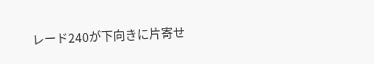レード240が下向きに片寄せ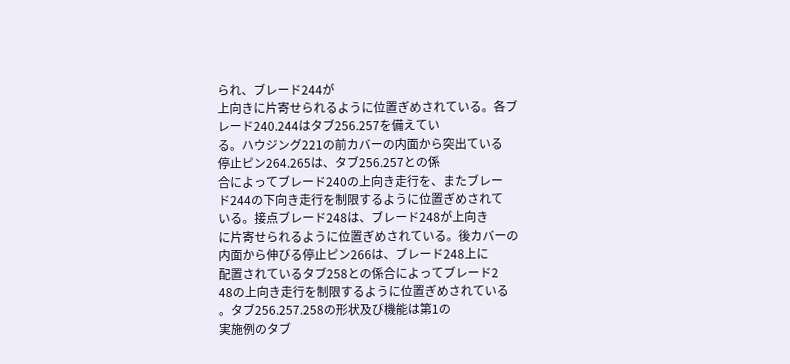られ、ブレード244が
上向きに片寄せられるように位置ぎめされている。各ブ
レード240.244はタブ256.257を備えてい
る。ハウジング221の前カバーの内面から突出ている
停止ピン264.265は、タブ256.257との係
合によってブレード240の上向き走行を、またブレー
ド244の下向き走行を制限するように位置ぎめされて
いる。接点ブレード248は、ブレード248が上向き
に片寄せられるように位置ぎめされている。後カバーの
内面から伸びる停止ピン266は、ブレード248上に
配置されているタブ258との係合によってブレード2
48の上向き走行を制限するように位置ぎめされている
。タブ256.257.258の形状及び機能は第1の
実施例のタブ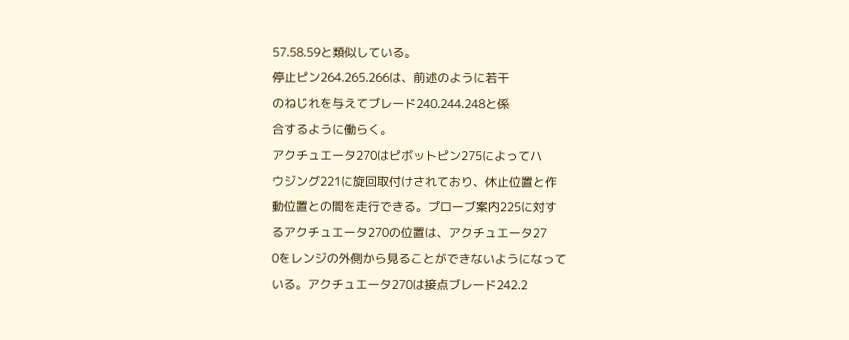57.58.59と類似している。
停止ピン264.265.266は、前述のように若干
のねじれを与えてブレード240.244.248と係
合するように働らく。
アクチュエータ270はピボットピン275によってハ
ウジング221に旋回取付けされており、休止位置と作
動位置との間を走行できる。プローブ案内225に対す
るアクチュエータ270の位置は、アクチュエータ27
0をレンジの外側から見ることができないようになって
いる。アクチュエータ270は接点ブレード242.2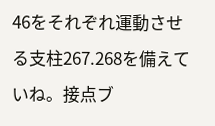46をそれぞれ運動させる支柱267.268を備えて
いね。接点ブ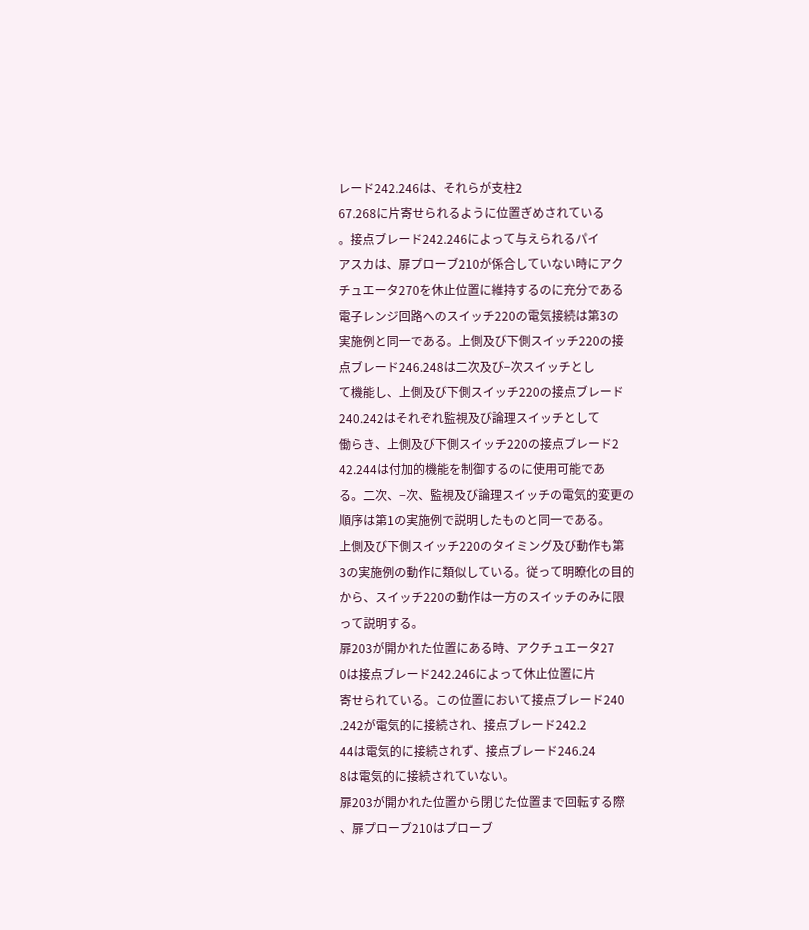レード242.246は、それらが支柱2
67.268に片寄せられるように位置ぎめされている
。接点ブレード242.246によって与えられるパイ
アスカは、扉プローブ210が係合していない時にアク
チュエータ270を休止位置に維持するのに充分である
電子レンジ回路へのスイッチ220の電気接続は第3の
実施例と同一である。上側及び下側スイッチ220の接
点ブレード246.248は二次及び−次スイッチとし
て機能し、上側及び下側スイッチ220の接点ブレード
240.242はそれぞれ監視及び論理スイッチとして
働らき、上側及び下側スイッチ220の接点ブレード2
42.244は付加的機能を制御するのに使用可能であ
る。二次、−次、監視及び論理スイッチの電気的変更の
順序は第1の実施例で説明したものと同一である。
上側及び下側スイッチ220のタイミング及び動作も第
3の実施例の動作に類似している。従って明瞭化の目的
から、スイッチ220の動作は一方のスイッチのみに限
って説明する。
扉203が開かれた位置にある時、アクチュエータ27
0は接点ブレード242.246によって休止位置に片
寄せられている。この位置において接点ブレード240
.242が電気的に接続され、接点ブレード242.2
44は電気的に接続されず、接点ブレード246.24
8は電気的に接続されていない。
扉203が開かれた位置から閉じた位置まで回転する際
、扉プローブ210はプローブ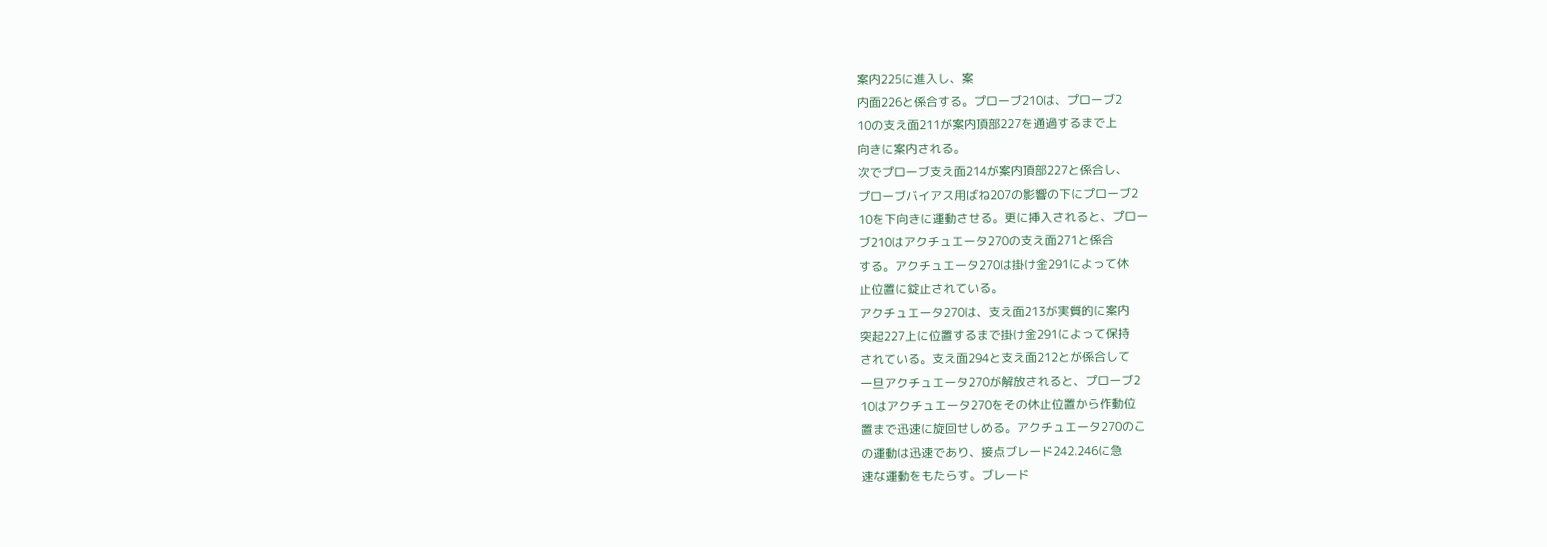案内225に進入し、案
内面226と係合する。プローブ210は、プローブ2
10の支え面211が案内頂部227を通過するまで上
向きに案内される。
次でプローブ支え面214が案内頂部227と係合し、
プローブバイアス用ばね207の影響の下にプローブ2
10を下向きに運動させる。更に挿入されると、プロー
ブ210はアクチュエータ270の支え面271と係合
する。アクチュエータ270は掛け金291によって休
止位置に錠止されている。
アクチュエータ270は、支え面213が実質的に案内
突起227上に位置するまで掛け金291によって保持
されている。支え面294と支え面212とが係合して
一旦アクチュエータ270が解放されると、プローブ2
10はアクチュエータ270をその休止位置から作動位
置まで迅速に旋回せしめる。アクチュエータ270のこ
の運動は迅速であり、接点ブレード242.246に急
速な運動をもたらす。ブレード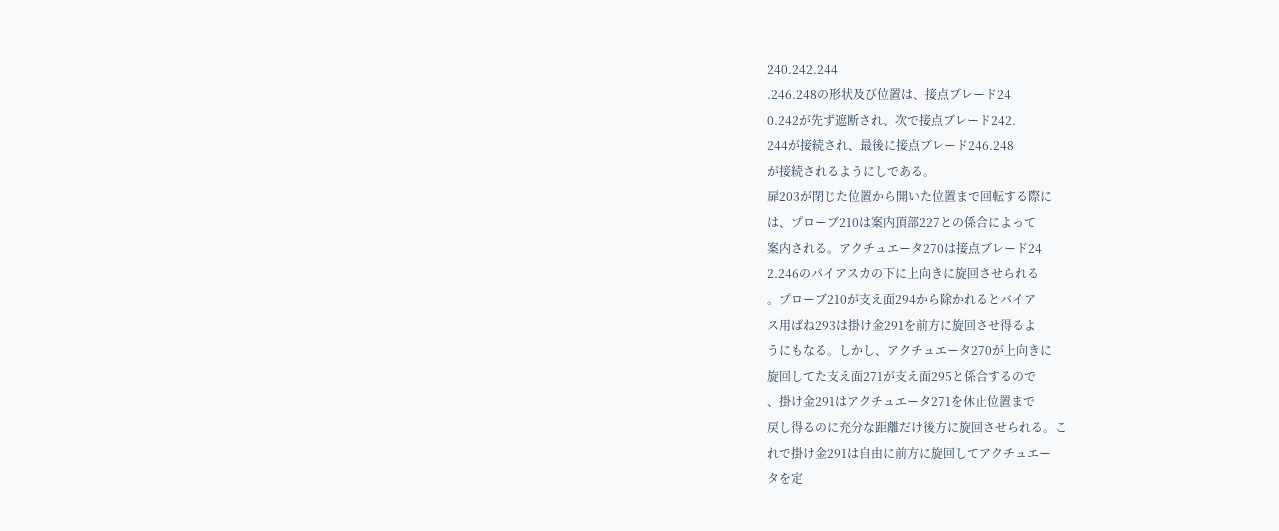240.242.244
.246.248の形状及び位置は、接点ブレード24
0.242が先ず遮断され、次で接点ブレード242.
244が接続され、最後に接点ブレード246.248
が接続されるようにしである。
扉203が閉じた位置から開いた位置まで回転する際に
は、プローブ210は案内頂部227との係合によって
案内される。アクチュエータ270は接点ブレード24
2.246のパイアスカの下に上向きに旋回させられる
。プローブ210が支え面294から除かれるとバイア
ス用ばね293は掛け金291を前方に旋回させ得るよ
うにもなる。しかし、アクチュエータ270が上向きに
旋回してた支え面271が支え面295と係合するので
、掛け金291はアクチュエータ271を休止位置まで
戻し得るのに充分な距離だけ後方に旋回させられる。こ
れで掛け金291は自由に前方に旋回してアクチュエー
タを定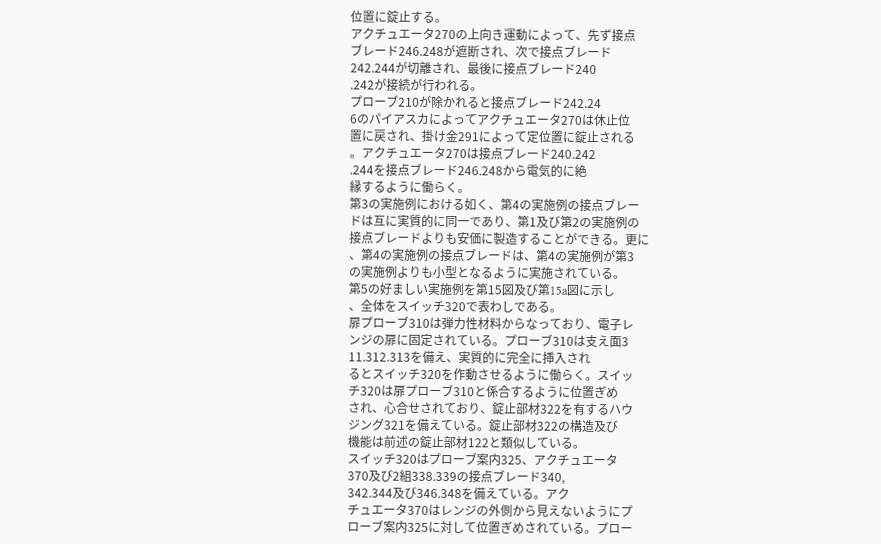位置に錠止する。
アクチュエータ270の上向き運動によって、先ず接点
ブレード246.248が遮断され、次で接点ブレード
242.244が切離され、最後に接点ブレード240
.242が接続が行われる。
プローブ210が除かれると接点ブレード242.24
6のパイアスカによってアクチュエータ270は休止位
置に戻され、掛け金291によって定位置に錠止される
。アクチュエータ270は接点ブレード240.242
.244を接点ブレード246.248から電気的に絶
縁するように働らく。
第3の実施例における如く、第4の実施例の接点ブレー
ドは互に実質的に同一であり、第1及び第2の実施例の
接点ブレードよりも安価に製造することができる。更に
、第4の実施例の接点ブレードは、第4の実施例が第3
の実施例よりも小型となるように実施されている。
第5の好ましい実施例を第15図及び第15a図に示し
、全体をスイッチ320で表わしである。
扉プローブ310は弾力性材料からなっており、電子レ
ンジの扉に固定されている。プローブ310は支え面3
11.312.313を備え、実質的に完全に挿入され
るとスイッチ320を作動させるように働らく。スイッ
チ320は扉プローブ310と係合するように位置ぎめ
され、心合せされており、錠止部材322を有するハウ
ジング321を備えている。錠止部材322の構造及び
機能は前述の錠止部材122と類似している。
スイッチ320はプローブ案内325、アクチュエータ
370及び2組338.339の接点ブレード340,
342.344及び346.348を備えている。アク
チュエータ370はレンジの外側から見えないようにプ
ローブ案内325に対して位置ぎめされている。プロー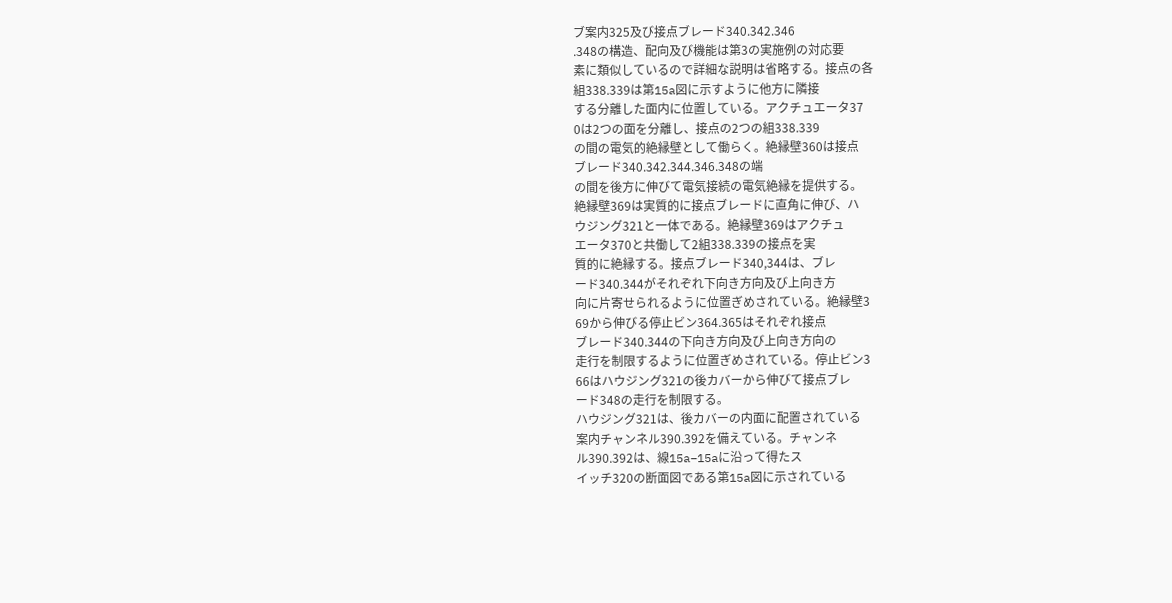ブ案内325及び接点ブレード340.342.346
.348の構造、配向及び機能は第3の実施例の対応要
素に類似しているので詳細な説明は省略する。接点の各
組338.339は第15a図に示すように他方に隣接
する分離した面内に位置している。アクチュエータ37
0は2つの面を分離し、接点の2つの組338.339
の間の電気的絶縁壁として働らく。絶縁壁360は接点
ブレード340.342.344.346.348の端
の間を後方に伸びて電気接続の電気絶縁を提供する。
絶縁壁369は実質的に接点ブレードに直角に伸び、ハ
ウジング321と一体である。絶縁壁369はアクチュ
エータ370と共働して2組338.339の接点を実
質的に絶縁する。接点ブレード340,344は、ブレ
ード340.344がそれぞれ下向き方向及び上向き方
向に片寄せられるように位置ぎめされている。絶縁壁3
69から伸びる停止ビン364.365はそれぞれ接点
ブレード340.344の下向き方向及び上向き方向の
走行を制限するように位置ぎめされている。停止ビン3
66はハウジング321の後カバーから伸びて接点ブレ
ード348の走行を制限する。
ハウジング321は、後カバーの内面に配置されている
案内チャンネル390.392を備えている。チャンネ
ル390.392は、線15a−15aに沿って得たス
イッチ320の断面図である第15a図に示されている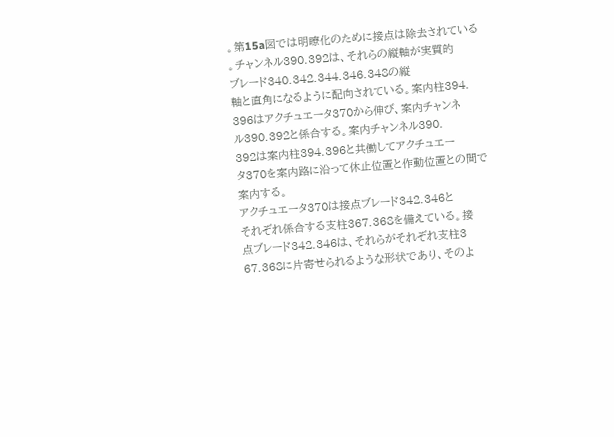。第15a図では明瞭化のために接点は除去されている
。チャンネル390.392は、それらの縦軸が実質的
ブレード340.342.344.346.348の縦
軸と直角になるように配向されている。案内柱394.
396はアクチュエータ370から伸び、案内チャンネ
ル390.392と係合する。案内チャンネル390.
392は案内柱394.396と共働してアクチュエー
タ370を案内路に沿って休止位置と作動位置との間で
案内する。
アクチュエータ370は接点ブレード342.346と
それぞれ係合する支柱367.368を備えている。接
点ブレード342.346は、それらがそれぞれ支柱3
67.368に片寄せられるような形状であり、そのよ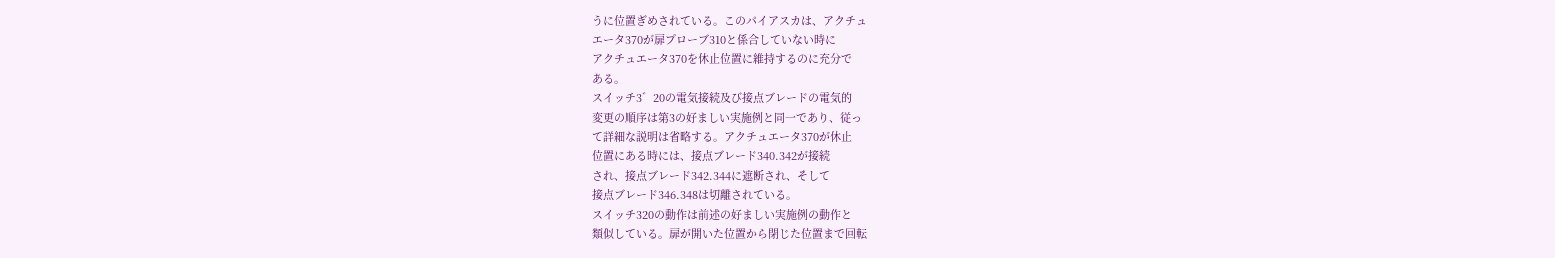うに位置ぎめされている。このパイアスカは、アクチュ
エータ370が扉プローブ310と係合していない時に
アクチュエータ370を休止位置に維持するのに充分で
ある。
スイッチ3゛20の電気接続及び接点ブレードの電気的
変更の順序は第3の好ましい実施例と同一であり、従っ
て詳細な説明は省略する。アクチュエータ370が休止
位置にある時には、接点ブレード340.342が接続
され、接点ブレード342.344に遮断され、そして
接点ブレード346.348は切離されている。
スイッチ320の動作は前述の好ましい実施例の動作と
類似している。扉が開いた位置から閉じた位置まで回転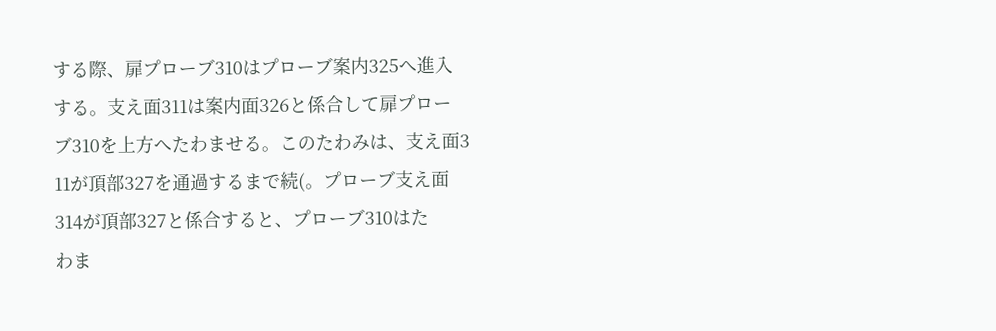する際、扉プローブ310はプローブ案内325へ進入
する。支え面311は案内面326と係合して扉プロー
ブ310を上方へたわませる。このたわみは、支え面3
11が頂部327を通過するまで続(。プローブ支え面
314が頂部327と係合すると、プローブ310はた
わま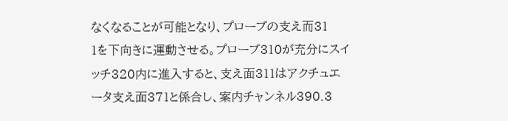なくなることが可能となり、プローブの支え而31
1を下向きに運動させる。プローブ310が充分にスイ
ッチ320内に進入すると、支え面311はアクチュエ
ータ支え面371と係合し、案内チャンネル390.3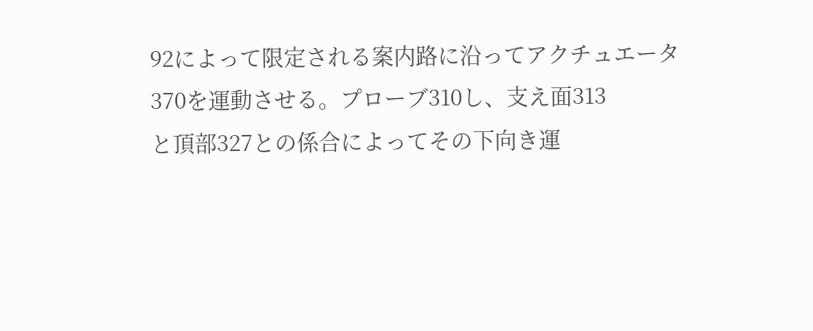92によって限定される案内路に沿ってアクチュエータ
370を運動させる。プローブ310し、支え面313
と頂部327との係合によってその下向き運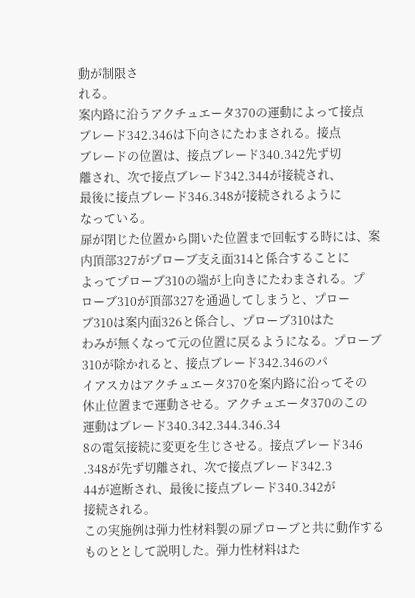動が制限さ
れる。
案内路に沿うアクチュエータ370の運動によって接点
ブレード342.346は下向さにたわまされる。接点
ブレードの位置は、接点ブレード340.342先ず切
離され、次で接点ブレード342.344が接続され、
最後に接点ブレード346.348が接続されるように
なっている。
扉が閉じた位置から開いた位置まで回転する時には、案
内頂部327がプローブ支え面314と係合することに
よってプローブ310の端が上向きにたわまされる。プ
ローブ310が頂部327を通過してしまうと、プロー
ブ310は案内面326と係合し、プローブ310はた
わみが無くなって元の位置に戻るようになる。プローブ
310が除かれると、接点ブレード342.346のパ
イアスカはアクチュエータ370を案内路に沿ってその
休止位置まで運動させる。アクチュエータ370のこの
運動はブレード340.342.344.346.34
8の電気接続に変更を生じさせる。接点ブレード346
.348が先ず切離され、次で接点ブレード342.3
44が遮断され、最後に接点ブレード340.342が
接続される。
この実施例は弾力性材料製の扉プローブと共に動作する
ものととして説明した。弾力性材料はた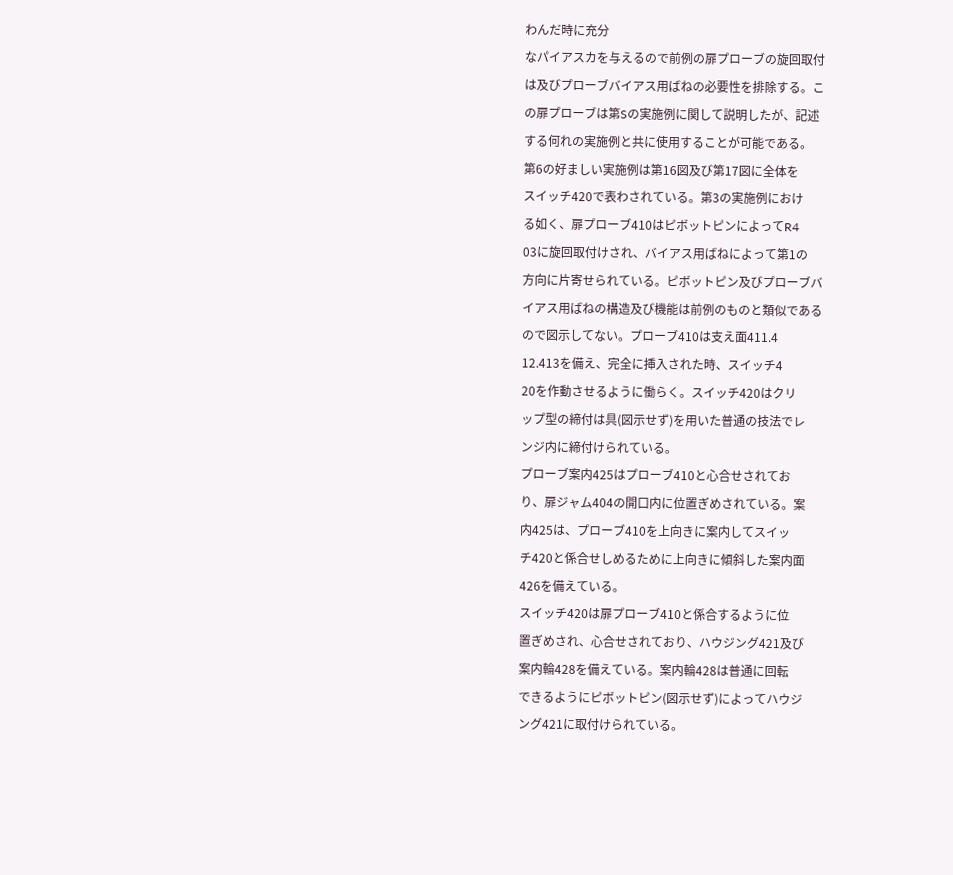わんだ時に充分
なパイアスカを与えるので前例の扉プローブの旋回取付
は及びプローブバイアス用ばねの必要性を排除する。こ
の扉プローブは第Sの実施例に関して説明したが、記述
する何れの実施例と共に使用することが可能である。
第6の好ましい実施例は第16図及び第17図に全体を
スイッチ420で表わされている。第3の実施例におけ
る如く、扉プローブ410はピボットピンによってR4
03に旋回取付けされ、バイアス用ばねによって第1の
方向に片寄せられている。ピボットピン及びプローブバ
イアス用ばねの構造及び機能は前例のものと類似である
ので図示してない。プローブ410は支え面411.4
12.413を備え、完全に挿入された時、スイッチ4
20を作動させるように働らく。スイッチ420はクリ
ップ型の締付は具(図示せず)を用いた普通の技法でレ
ンジ内に締付けられている。
プローブ案内425はプローブ410と心合せされてお
り、扉ジャム404の開口内に位置ぎめされている。案
内425は、プローブ410を上向きに案内してスイッ
チ420と係合せしめるために上向きに傾斜した案内面
426を備えている。
スイッチ420は扉プローブ410と係合するように位
置ぎめされ、心合せされており、ハウジング421及び
案内輪428を備えている。案内輪428は普通に回転
できるようにピボットピン(図示せず)によってハウジ
ング421に取付けられている。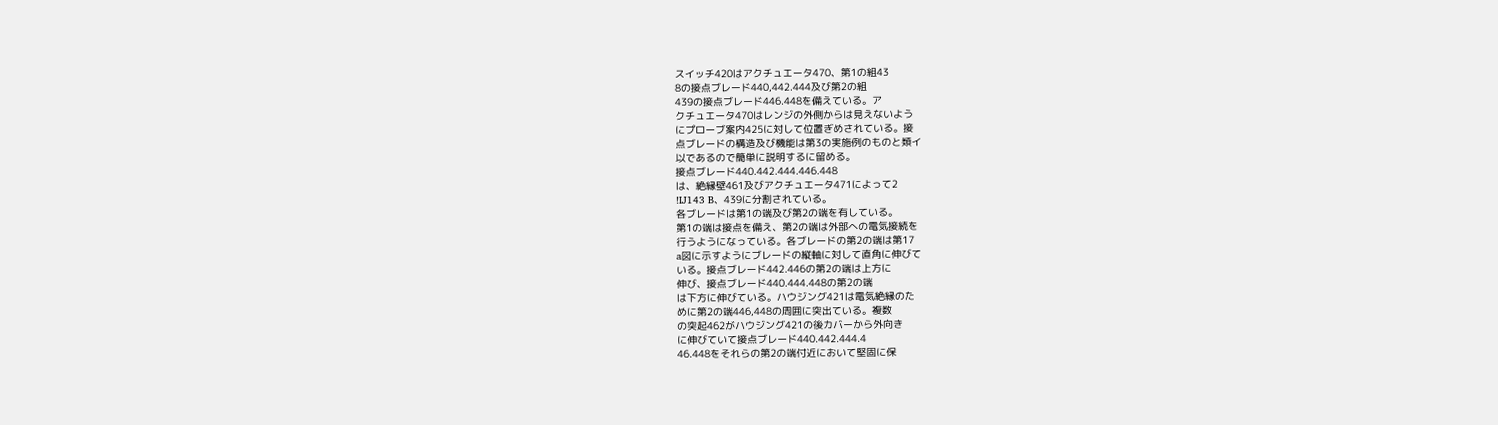スイッチ420はアクチュエータ470、第1の組43
8の接点ブレード440,442.444及び第2の組
439の接点ブレード446.448を備えている。ア
クチュエータ470はレンジの外側からは見えないよう
にプローブ案内425に対して位置ぎめされている。接
点ブレードの構造及び機能は第3の実施例のものと類イ
以であるので簡単に説明するに留める。
接点ブレード440.442.444.446.448
は、絶縁壁461及びアクチュエータ471によって2
!IJ143 B、439に分割されている。
各ブレードは第1の端及び第2の端を有している。
第1の端は接点を備え、第2の端は外部への電気接続を
行うようになっている。各ブレードの第2の端は第17
a図に示すようにブレードの縦軸に対して直角に伸びて
いる。接点ブレード442.446の第2の端は上方に
伸び、接点ブレード440.444.448の第2の端
は下方に伸びている。ハウジング421は電気絶縁のた
めに第2の端446,448の周囲に突出ている。複数
の突起462がハウジング421の後カバーから外向き
に伸びていて接点ブレード440.442.444.4
46.448をそれらの第2の端付近において堅固に保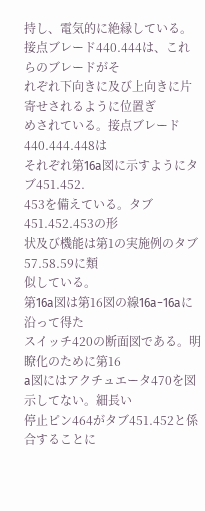持し、電気的に絶縁している。
接点ブレード440.444は、これらのブレードがそ
れぞれ下向きに及び上向きに片寄せされるように位置ぎ
めされている。接点ブレード440.444.448は
それぞれ第16a図に示すようにタブ451.452.
453を備えている。タブ451.452.453の形
状及び機能は第1の実施例のタブ57.58.59に類
似している。
第16a図は第16図の線16a−16aに沿って得た
スイッチ420の断面図である。明瞭化のために第16
a図にはアクチュエータ470を図示してない。細長い
停止ピン464がタブ451.452と係合することに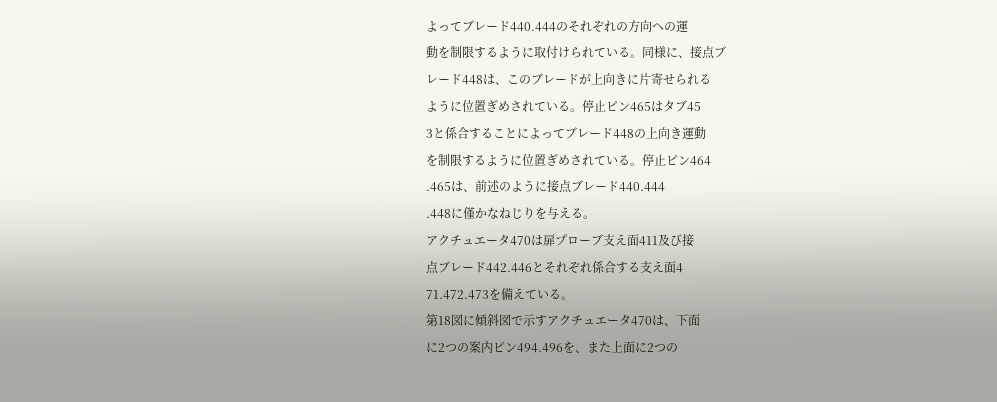よってブレード440.444のそれぞれの方向への運
動を制限するように取付けられている。同様に、接点ブ
レード448は、このブレードが上向きに片寄せられる
ように位置ぎめされている。停止ピン465はタブ45
3と係合することによってブレード448の上向き運動
を制限するように位置ぎめされている。停止ピン464
.465は、前述のように接点ブレード440.444
.448に僅かなねじりを与える。
アクチュエータ470は扉プローブ支え面411及び接
点ブレード442.446とそれぞれ係合する支え面4
71.472.473を備えている。
第18図に傾斜図で示すアクチュエータ470は、下面
に2つの案内ピン494.496を、また上面に2つの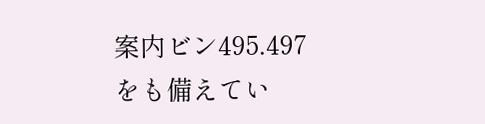案内ビン495.497をも備えてい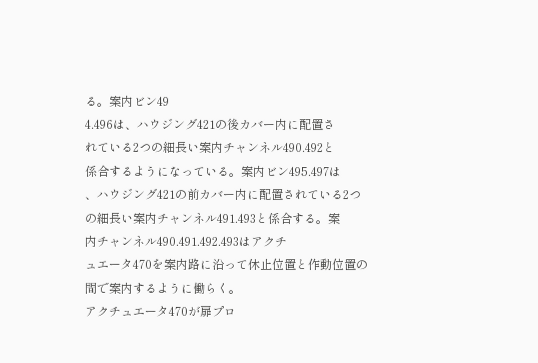る。案内ビン49
4.496は、ハウジング421の後カバー内に配置さ
れている2つの細長い案内チャンネル490.492と
係合するようになっている。案内ビン495.497は
、ハウジング421の前カバー内に配置されている2つ
の細長い案内チャンネル491.493と係合する。案
内チャンネル490.491.492.493はアクチ
ュエータ470を案内路に沿って休止位置と作動位置の
間で案内するように働らく。
アクチュエータ470が扉プロ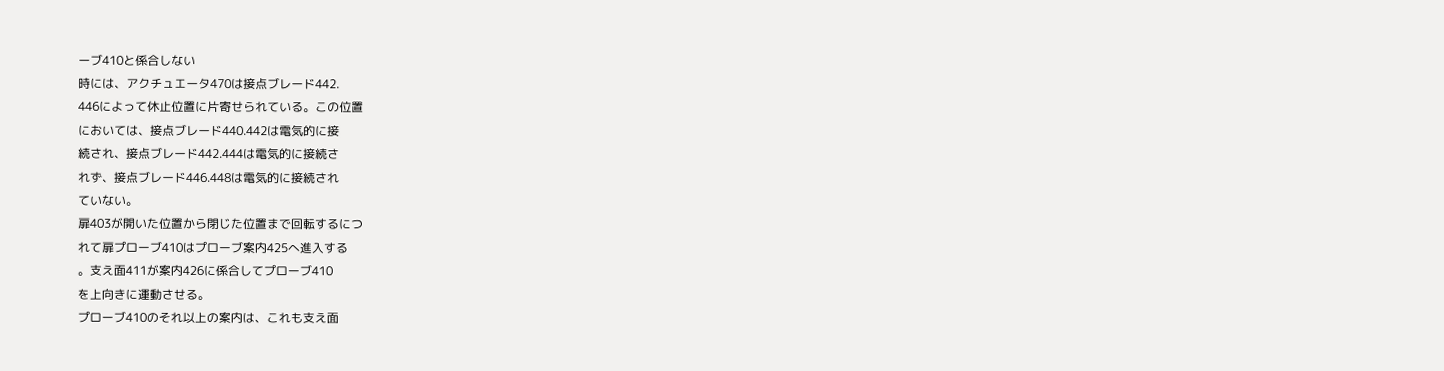ーブ410と係合しない
時には、アクチュエータ470は接点ブレード442.
446によって休止位置に片寄せられている。この位置
においては、接点ブレード440.442は電気的に接
続され、接点ブレード442.444は電気的に接続さ
れず、接点ブレード446.448は電気的に接続され
ていない。
扉403が開いた位置から閉じた位置まで回転するにつ
れて扉プローブ410はプローブ案内425へ進入する
。支え面411が案内426に係合してプローブ410
を上向きに運動させる。
プローブ410のそれ以上の案内は、これも支え面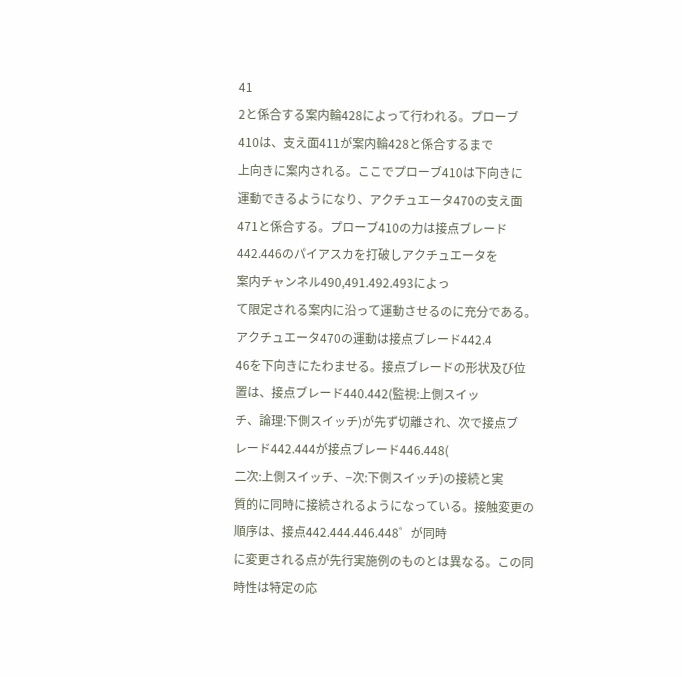41
2と係合する案内輪428によって行われる。プローブ
410は、支え面411が案内輪428と係合するまで
上向きに案内される。ここでプローブ410は下向きに
運動できるようになり、アクチュエータ470の支え面
471と係合する。プローブ410の力は接点ブレード
442.446のパイアスカを打破しアクチュエータを
案内チャンネル490,491.492.493によっ
て限定される案内に沿って運動させるのに充分である。
アクチュエータ470の運動は接点ブレード442.4
46を下向きにたわませる。接点ブレードの形状及び位
置は、接点ブレード440.442(監視:上側スイッ
チ、論理:下側スイッチ)が先ず切離され、次で接点ブ
レード442.444が接点ブレード446.448(
二次:上側スイッチ、−次:下側スイッチ)の接続と実
質的に同時に接続されるようになっている。接触変更の
順序は、接点442.444.446.448゜が同時
に変更される点が先行実施例のものとは異なる。この同
時性は特定の応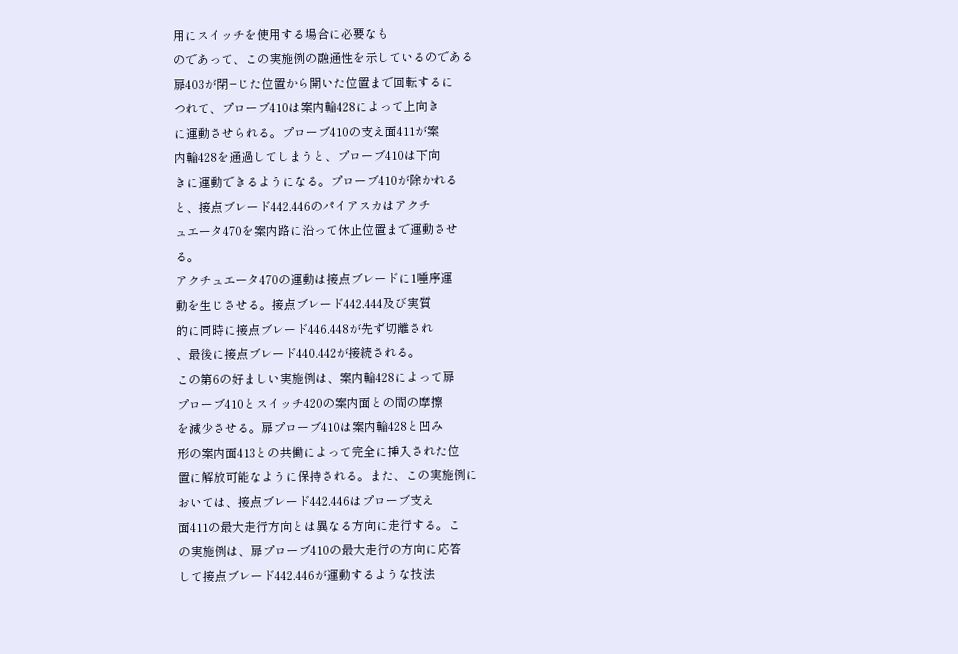用にスイッチを使用する場合に必要なも
のであって、この実施例の融通性を示しているのである
扉403が閉−じた位置から開いた位置まで回転するに
つれて、プローブ410は案内輪428によって上向き
に運動させられる。プローブ410の支え面411が案
内輪428を通過してしまうと、プローブ410は下向
きに運動できるようになる。プローブ410が除かれる
と、接点ブレード442.446のパイアスカはアクチ
ュエータ470を案内路に沿って休止位置まで運動させ
る。
アクチュエータ470の運動は接点ブレードに1唾序運
動を生じさせる。接点ブレード442.444及び実質
的に同時に接点ブレード446.448が先ず切離され
、最後に接点ブレード440.442が接続される。
この第6の好ましい実施例は、案内輪428によって扉
プローブ410とスイッチ420の案内面との間の摩擦
を減少させる。扉プローブ410は案内輪428と凹み
形の案内面413との共働によって完全に挿入された位
置に解放可能なように保持される。また、この実施例に
おいては、接点ブレード442.446はプローブ支え
面411の最大走行方向とは異なる方向に走行する。こ
の実施例は、扉プローブ410の最大走行の方向に応答
して接点ブレード442.446が運動するような技法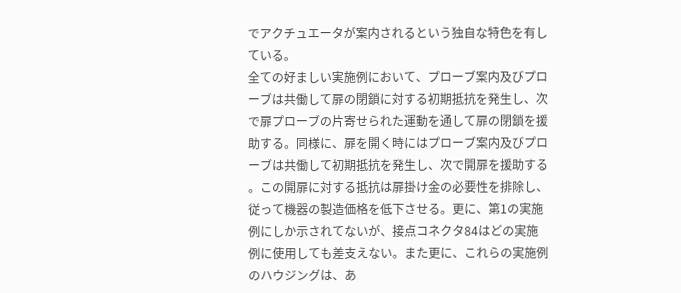でアクチュエータが案内されるという独自な特色を有し
ている。
全ての好ましい実施例において、プローブ案内及びプロ
ーブは共働して扉の閉鎖に対する初期抵抗を発生し、次
で扉プローブの片寄せられた運動を通して扉の閉鎖を援
助する。同様に、扉を開く時にはプローブ案内及びプロ
ーブは共働して初期抵抗を発生し、次で開扉を援助する
。この開扉に対する抵抗は扉掛け金の必要性を排除し、
従って機器の製造価格を低下させる。更に、第1の実施
例にしか示されてないが、接点コネクタ84はどの実施
例に使用しても差支えない。また更に、これらの実施例
のハウジングは、あ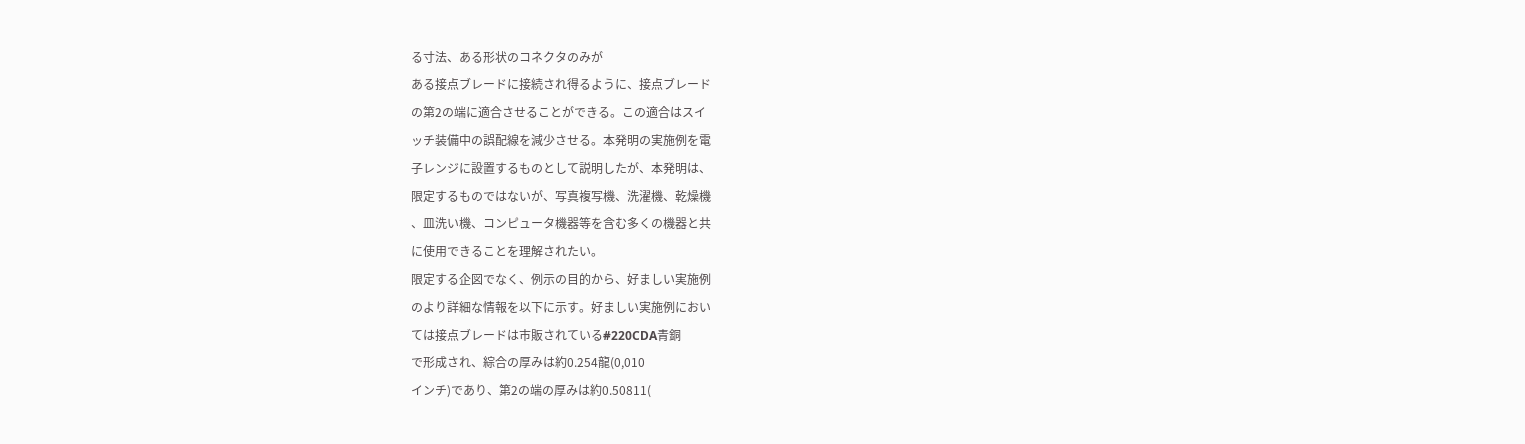る寸法、ある形状のコネクタのみが
ある接点ブレードに接続され得るように、接点ブレード
の第2の端に適合させることができる。この適合はスイ
ッチ装備中の誤配線を減少させる。本発明の実施例を電
子レンジに設置するものとして説明したが、本発明は、
限定するものではないが、写真複写機、洗濯機、乾燥機
、皿洗い機、コンピュータ機器等を含む多くの機器と共
に使用できることを理解されたい。
限定する企図でなく、例示の目的から、好ましい実施例
のより詳細な情報を以下に示す。好ましい実施例におい
ては接点ブレードは市販されている#220CDA青銅
で形成され、綜合の厚みは約0.254龍(0,010
インチ)であり、第2の端の厚みは約0.50811(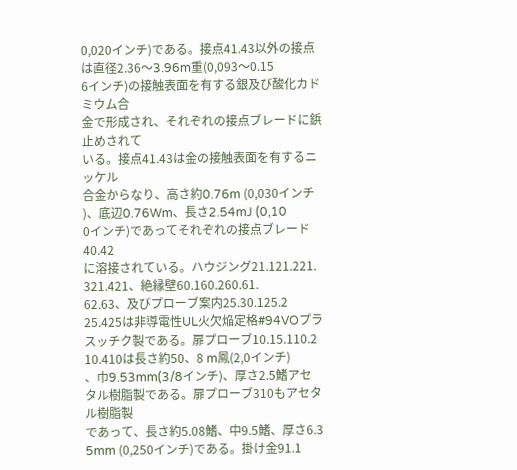0,020インチ)である。接点41.43以外の接点
は直径2.36〜3.96m重(0,093〜0.15
6インチ)の接触表面を有する銀及び酸化カドミウム合
金で形成され、それぞれの接点ブレードに鋲止めされて
いる。接点41.43は金の接触表面を有するニッケル
合金からなり、高さ約0.76m (0,030インチ
)、底辺0.76Wm、長さ2.54mJ (0,10
0インチ)であってそれぞれの接点ブレード40.42
に溶接されている。ハウジング21.121.221.
321.421、絶縁壁60.160.260.61.
62.63、及びプローブ案内25.30.125.2
25.425は非導電性UL火欠焔定格#94VOプラ
スッチク製である。扉プローブ10.15.110.2
10.410は長さ約50、8 m鳳(2,0インチ)
、巾9.53mm(3/8インチ)、厚さ2.5鰭アセ
タル樹脂製である。扉プローブ310もアセタル樹脂製
であって、長さ約5.08鰭、中9.5鰭、厚さ6.3
5mm (0,250インチ)である。掛け金91.1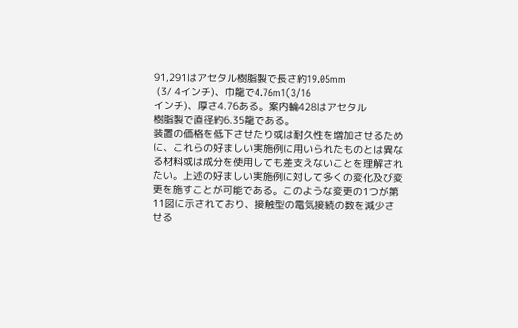91,291はアセタル樹脂製で長さ約19.05mm
 (3/ 4インチ)、巾龍で4.76m1(3/16
インチ)、厚さ4.76ある。案内輪428はアセタル
樹脂製で直径約6.35龍である。
装置の価格を低下させたり或は耐久性を増加させるため
に、これらの好ましい実施例に用いられたものとは異な
る材料或は成分を使用しても差支えないことを理解され
たい。上述の好ましい実施例に対して多くの変化及び変
更を施すことが可能である。このような変更の1つが第
11図に示されており、接触型の電気接続の数を減少さ
せる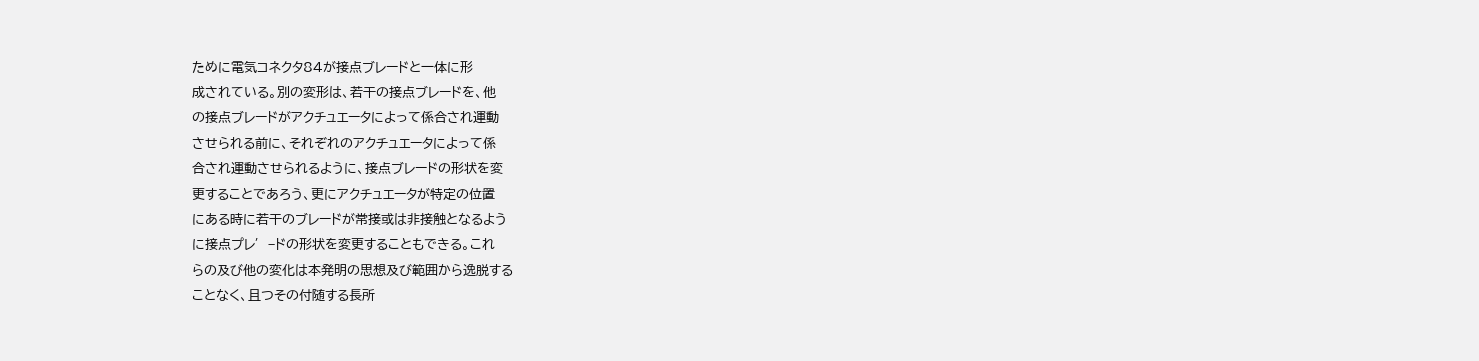ために電気コネクタ84が接点ブレードと一体に形
成されている。別の変形は、若干の接点ブレードを、他
の接点ブレードがアクチュエータによって係合され運動
させられる前に、それぞれのアクチュエータによって係
合され運動させられるように、接点ブレードの形状を変
更することであろう、更にアクチュエータが特定の位置
にある時に若干のブレードが常接或は非接触となるよう
に接点プレ′−ドの形状を変更することもできる。これ
らの及び他の変化は本発明の思想及び範囲から逸脱する
ことなく、且つその付随する長所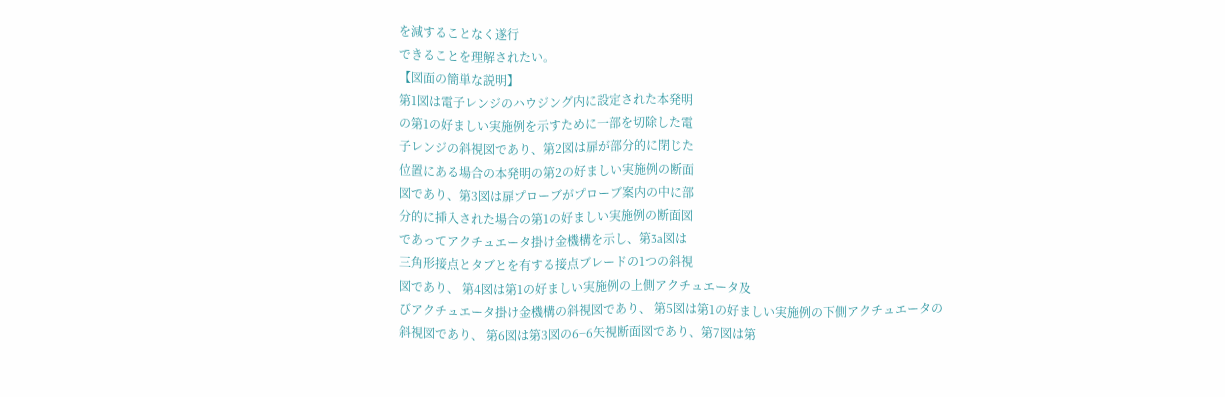を減することなく遂行
できることを理解されたい。
【図面の簡単な説明】
第1図は電子レンジのハウジング内に設定された本発明
の第1の好ましい実施例を示すために一部を切除した電
子レンジの斜視図であり、第2図は扉が部分的に閉じた
位置にある場合の本発明の第2の好ましい実施例の断面
図であり、第3図は扉プローブがプローブ案内の中に部
分的に挿入された場合の第1の好ましい実施例の断面図
であってアクチュエータ掛け金機構を示し、第3a図は
三角形接点とタブとを有する接点ブレードの1つの斜視
図であり、 第4図は第1の好ましい実施例の上側アクチュエータ及
びアクチュエータ掛け金機構の斜視図であり、 第5図は第1の好ましい実施例の下側アクチュエータの
斜視図であり、 第6図は第3図の6−6矢視断面図であり、第7図は第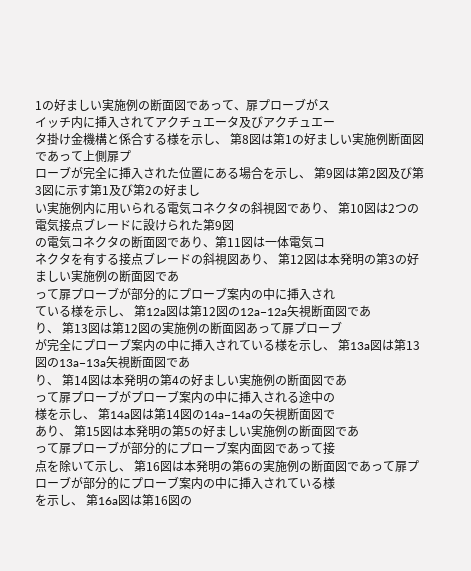1の好ましい実施例の断面図であって、扉プローブがス
イッチ内に挿入されてアクチュエータ及びアクチュエー
タ掛け金機構と係合する様を示し、 第8図は第1の好ましい実施例断面図であって上側扉プ
ローブが完全に挿入された位置にある場合を示し、 第9図は第2図及び第3図に示す第1及び第2の好まし
い実施例内に用いられる電気コネクタの斜視図であり、 第10図は2つの電気接点ブレードに設けられた第9図
の電気コネクタの断面図であり、第11図は一体電気コ
ネクタを有する接点ブレードの斜視図あり、 第12図は本発明の第3の好ましい実施例の断面図であ
って扉プローブが部分的にプローブ案内の中に挿入され
ている様を示し、 第12a図は第12図の12a−12a矢視断面図であ
り、 第13図は第12図の実施例の断面図あって扉プローブ
が完全にプローブ案内の中に挿入されている様を示し、 第13a図は第13図の13a−13a矢視断面図であ
り、 第14図は本発明の第4の好ましい実施例の断面図であ
って扉プローブがプローブ案内の中に挿入される途中の
様を示し、 第14a図は第14図の14a−14aの矢視断面図で
あり、 第15図は本発明の第5の好ましい実施例の断面図であ
って扉プローブが部分的にプローブ案内面図であって接
点を除いて示し、 第16図は本発明の第6の実施例の断面図であって扉プ
ローブが部分的にプローブ案内の中に挿入されている様
を示し、 第16a図は第16図の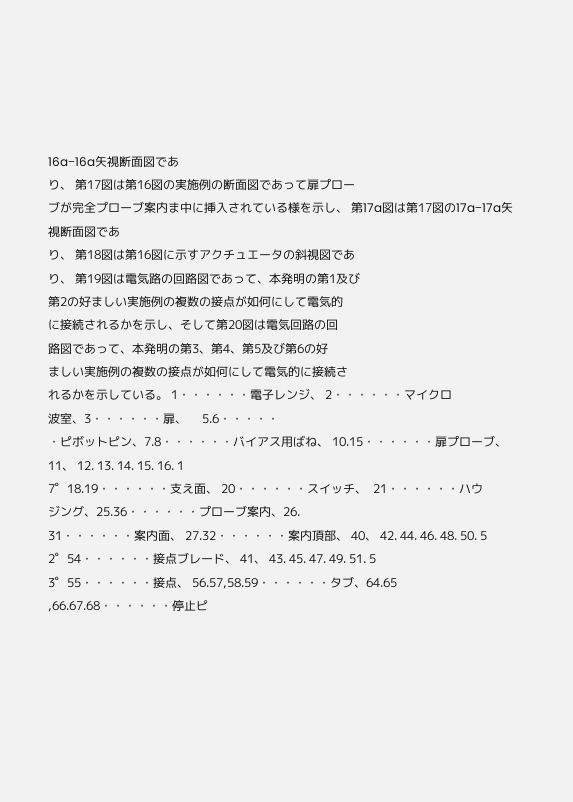16a−16a矢視断面図であ
り、 第17図は第16図の実施例の断面図であって扉プロー
ブが完全プローブ案内ま中に挿入されている様を示し、 第17a図は第17図の17a−17a矢視断面図であ
り、 第18図は第16図に示すアクチュエータの斜視図であ
り、 第19図は電気路の回路図であって、本発明の第1及び
第2の好ましい実施例の複数の接点が如何にして電気的
に接続されるかを示し、そして第20図は電気回路の回
路図であって、本発明の第3、第4、第5及び第6の好
ましい実施例の複数の接点が如何にして電気的に接続さ
れるかを示している。 1・・・・・・電子レンジ、 2・・・・・・マイクロ
波室、3・・・・・・扉、     5.6・・・・・
・ピボットピン、7.8・・・・・・バイアス用ばね、 10.15・・・・・・扉プローブ、 11、 12. 13. 14. 15. 16. 1
7゜18.19・・・・・・支え面、 20・・・・・・スイッチ、  21・・・・・・ハウ
ジング、25.36・・・・・・プローブ案内、26.
31・・・・・・案内面、 27.32・・・・・・案内頂部、 40、 42. 44. 46. 48. 50. 5
2゜54・・・・・・接点ブレード、 41、 43. 45. 47. 49. 51. 5
3゜55・・・・・・接点、 56.57,58.59・・・・・・タブ、64.65
,66.67.68・・・・・・停止ピ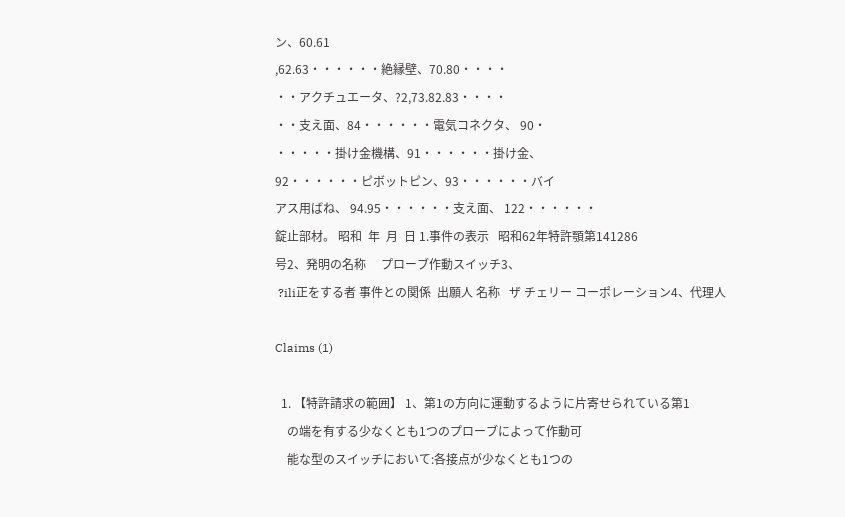ン、60.61
,62.63・・・・・・絶縁壁、70.80・・・・
・・アクチュエータ、?2,73.82.83・・・・
・・支え面、84・・・・・・電気コネクタ、 90・
・・・・・掛け金機構、91・・・・・・掛け金、
92・・・・・・ピボットピン、93・・・・・・バイ
アス用ばね、 94.95・・・・・・支え面、 122・・・・・・
錠止部材。 昭和  年  月  日 1.事件の表示   昭和62年特許顎第141286
号2、発明の名称     プローブ作動スイッチ3、
 ?ili正をする者 事件との関係  出願人 名称   ザ チェリー コーポレーション4、代理人

Claims (1)

  1. 【特許請求の範囲】 1、第1の方向に運動するように片寄せられている第1
    の端を有する少なくとも1つのプローブによって作動可
    能な型のスイッチにおいて:各接点が少なくとも1つの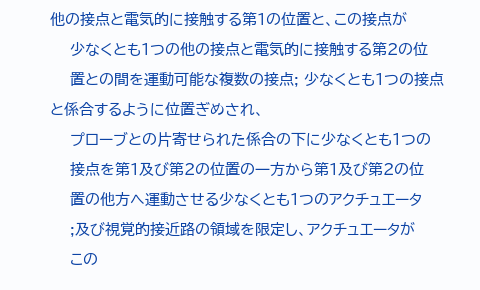他の接点と電気的に接触する第1の位置と、この接点が
    少なくとも1つの他の接点と電気的に接触する第2の位
    置との間を運動可能な複数の接点; 少なくとも1つの接点と係合するように位置ぎめされ、
    プローブとの片寄せられた係合の下に少なくとも1つの
    接点を第1及び第2の位置の一方から第1及び第2の位
    置の他方へ運動させる少なくとも1つのアクチュエータ
    ;及び視覚的接近路の領域を限定し、アクチュエータが
    この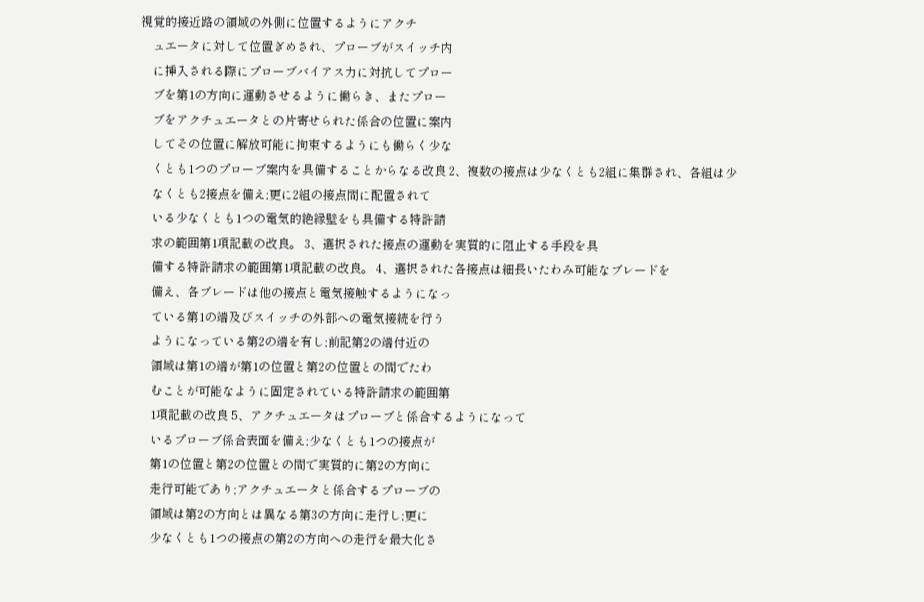視覚的接近路の領域の外側に位置するようにアクチ
    ュエータに対して位置ぎめされ、プローブがスイッチ内
    に挿入される際にプローブバイアス力に対抗してプロー
    ブを第1の方向に運動させるように働らき、またプロー
    ブをアクチュエータとの片寄せられた係合の位置に案内
    してその位置に解放可能に拘束するようにも働らく少な
    くとも1つのプローブ案内を具備することからなる改良 2、複数の接点は少なくとも2組に集群され、各組は少
    なくとも2接点を備え;更に2組の接点間に配置されて
    いる少なくとも1つの電気的絶縁壁をも具備する特許請
    求の範囲第1項記載の改良。 3、選択された接点の運動を実質的に阻止する手段を具
    備する特許請求の範囲第1項記載の改良。 4、選択された各接点は細長いたわみ可能なブレードを
    備え、各ブレードは他の接点と電気接触するようになっ
    ている第1の端及びスイッチの外部への電気接続を行う
    ようになっている第2の端を有し;前記第2の端付近の
    領域は第1の端が第1の位置と第2の位置との間でたわ
    むことが可能なように固定されている特許請求の範囲第
    1項記載の改良 5、アクチュエータはプローブと係合するようになって
    いるプローブ係合表面を備え;少なくとも1つの接点が
    第1の位置と第2の位置との間で実質的に第2の方向に
    走行可能であり;アクチュエータと係合するプローブの
    領域は第2の方向とは異なる第3の方向に走行し;更に
    少なくとも1つの接点の第2の方向への走行を最大化さ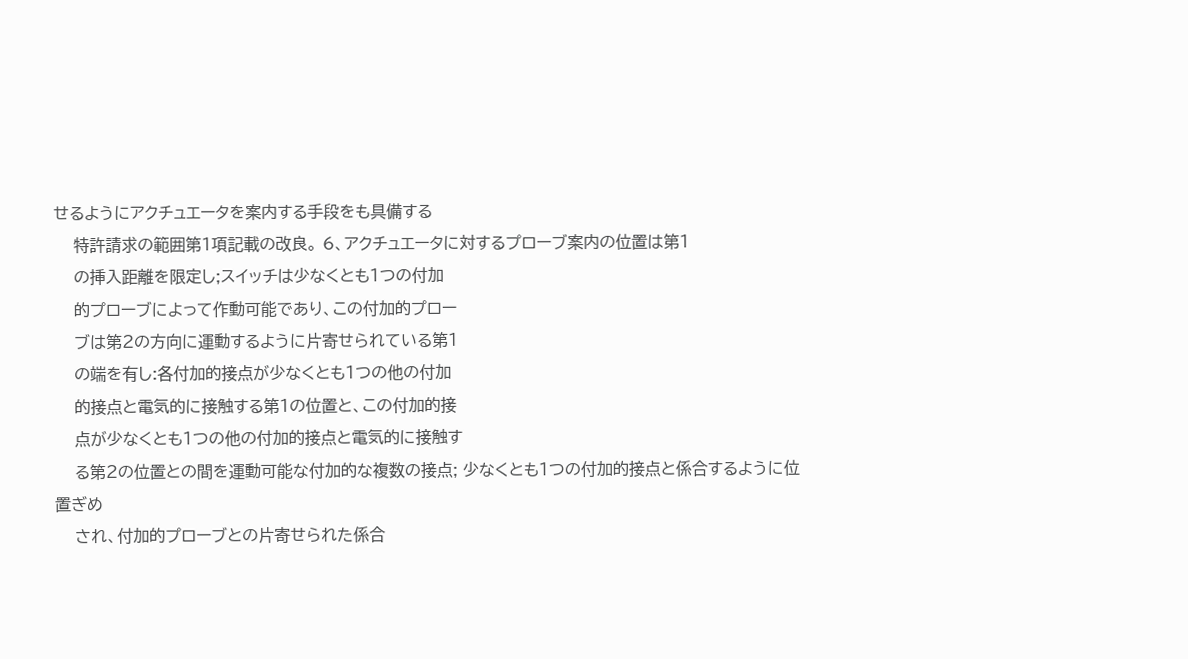せるようにアクチュエータを案内する手段をも具備する
    特許請求の範囲第1項記載の改良。 6、アクチュエータに対するプローブ案内の位置は第1
    の挿入距離を限定し;スイッチは少なくとも1つの付加
    的プローブによって作動可能であり、この付加的プロー
    ブは第2の方向に運動するように片寄せられている第1
    の端を有し:各付加的接点が少なくとも1つの他の付加
    的接点と電気的に接触する第1の位置と、この付加的接
    点が少なくとも1つの他の付加的接点と電気的に接触す
    る第2の位置との間を運動可能な付加的な複数の接点; 少なくとも1つの付加的接点と係合するように位置ぎめ
    され、付加的プローブとの片寄せられた係合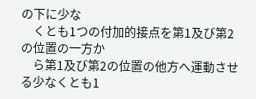の下に少な
    くとも1つの付加的接点を第1及び第2の位置の一方か
    ら第1及び第2の位置の他方へ運動させる少なくとも1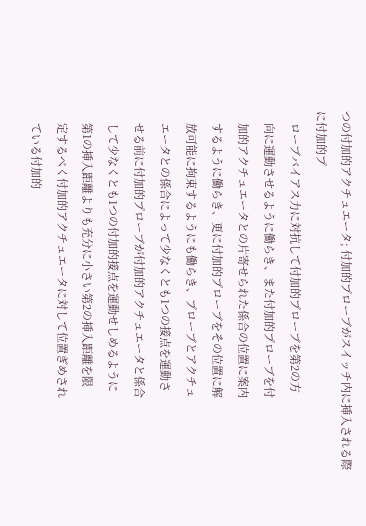つの付加的アクチュエータ; 付加的プローブがスイッチ内に挿入される際に付加的プ
    ローブバイアス力に対抗して付加的プローブを第2の方
    向に運動させるように働らき、また付加的プローブを付
    加的アクチュエータとの片寄せられた係合の位置に案内
    するように働らき、更に付加的プローブをその位置に解
    放可能に拘束するようにも働らき、プローブとアクチュ
    エータとの係合によって少なくとも1つの接点を運動さ
    せる前に付加的プローブが付加的アクチュエータと係合
    して少なくとも1つの付加的接点を運動せしめるように
    第1の挿入距離よりも充分に小さい第2の挿入距離を限
    定するべく付加的アクチュエータに対して位置ぎめされ
    ている付加的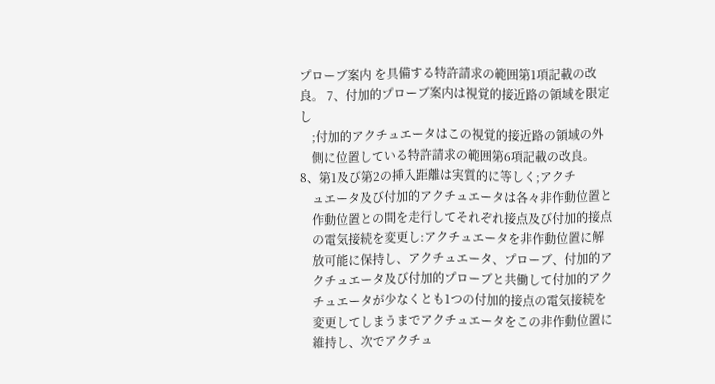プローブ案内 を具備する特許請求の範囲第1項記載の改良。 7、付加的プローブ案内は視覚的接近路の領域を限定し
    ;付加的アクチュエータはこの視覚的接近路の領域の外
    側に位置している特許請求の範囲第6項記載の改良。 8、第1及び第2の挿入距離は実質的に等しく;アクチ
    ュエータ及び付加的アクチュエータは各々非作動位置と
    作動位置との間を走行してそれぞれ接点及び付加的接点
    の電気接続を変更し:アクチュエータを非作動位置に解
    放可能に保持し、アクチュエータ、プローブ、付加的ア
    クチュエータ及び付加的プローブと共働して付加的アク
    チュエータが少なくとも1つの付加的接点の電気接続を
    変更してしまうまでアクチュエータをこの非作動位置に
    維持し、次でアクチュ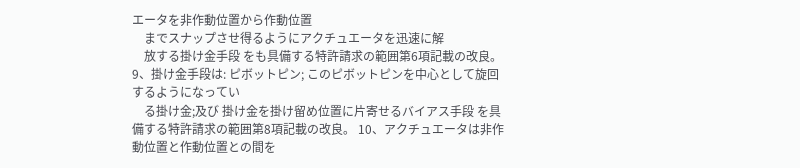エータを非作動位置から作動位置
    までスナップさせ得るようにアクチュエータを迅速に解
    放する掛け金手段 をも具備する特許請求の範囲第6項記載の改良。 9、掛け金手段は: ピボットピン; このピボットピンを中心として旋回するようになってい
    る掛け金;及び 掛け金を掛け留め位置に片寄せるバイアス手段 を具備する特許請求の範囲第8項記載の改良。 10、アクチュエータは非作動位置と作動位置との間を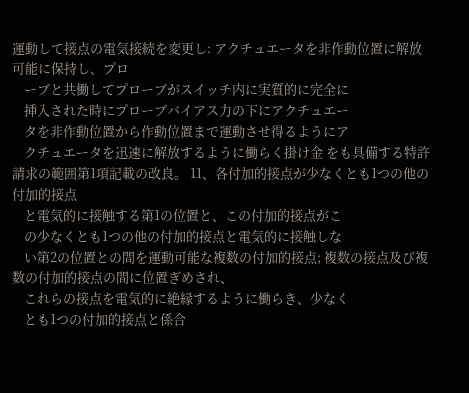運動して接点の電気接続を変更し: アクチュエータを非作動位置に解放可能に保持し、プロ
    ーブと共働してプローブがスイッチ内に実質的に完全に
    挿入された時にプローブバイアス力の下にアクチュエー
    タを非作動位置から作動位置まで運動させ得るようにア
    クチュエータを迅速に解放するように働らく掛け金 をも具備する特許請求の範囲第1項記載の改良。 11、各付加的接点が少なくとも1つの他の付加的接点
    と電気的に接触する第1の位置と、この付加的接点がこ
    の少なくとも1つの他の付加的接点と電気的に接触しな
    い第2の位置との間を運動可能な複数の付加的接点; 複数の接点及び複数の付加的接点の間に位置ぎめされ、
    これらの接点を電気的に絶縁するように働らき、少なく
    とも1つの付加的接点と係合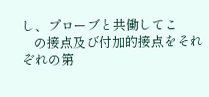し、プローブと共働してこ
    の接点及び付加的接点をそれぞれの第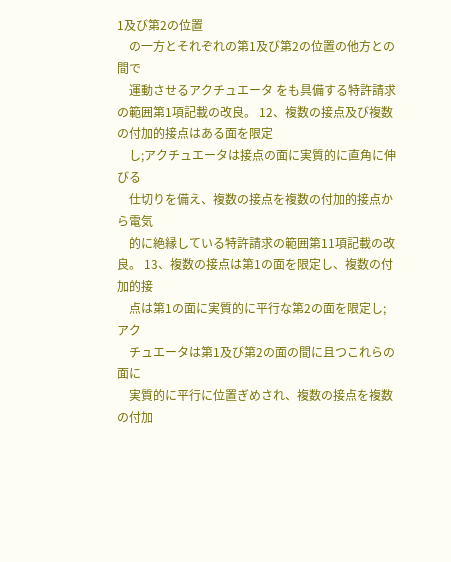1及び第2の位置
    の一方とそれぞれの第1及び第2の位置の他方との間で
    運動させるアクチュエータ をも具備する特許請求の範囲第1項記載の改良。 12、複数の接点及び複数の付加的接点はある面を限定
    し;アクチュエータは接点の面に実質的に直角に伸びる
    仕切りを備え、複数の接点を複数の付加的接点から電気
    的に絶縁している特許請求の範囲第11項記載の改良。 13、複数の接点は第1の面を限定し、複数の付加的接
    点は第1の面に実質的に平行な第2の面を限定し;アク
    チュエータは第1及び第2の面の間に且つこれらの面に
    実質的に平行に位置ぎめされ、複数の接点を複数の付加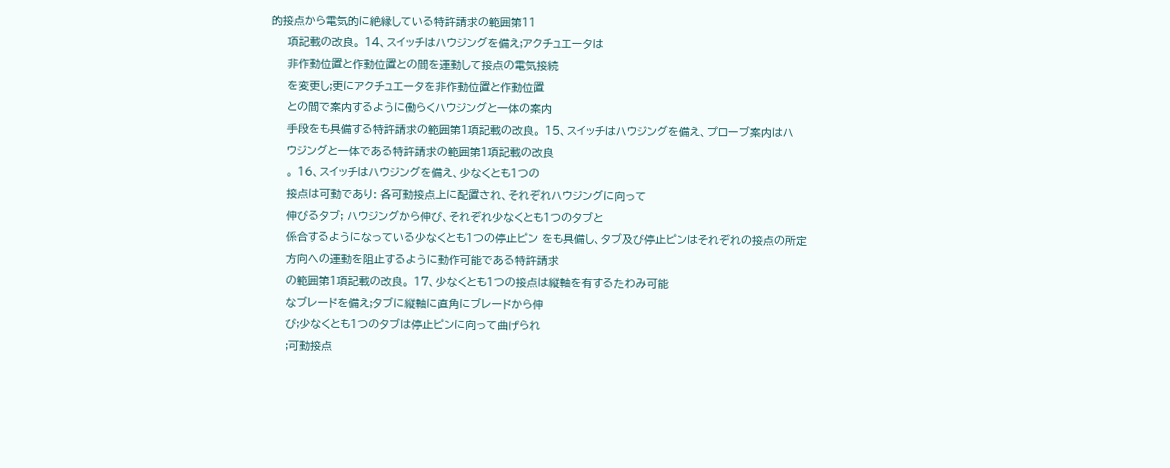的接点から電気的に絶縁している特許請求の範囲第11
    項記載の改良。 14、スイッチはハウジングを備え;アクチュエータは
    非作動位置と作動位置との間を運動して接点の電気接続
    を変更し;更にアクチュエータを非作動位置と作動位置
    との間で案内するように働らくハウジングと一体の案内
    手段をも具備する特許請求の範囲第1項記載の改良。 15、スイッチはハウジングを備え、プローブ案内はハ
    ウジングと一体である特許請求の範囲第1項記載の改良
    。 16、スイッチはハウジングを備え、少なくとも1つの
    接点は可動であり: 各可動接点上に配置され、それぞれハウジングに向って
    伸びるタブ; ハウジングから伸び、それぞれ少なくとも1つのタブと
    係合するようになっている少なくとも1つの停止ピン をも具備し、タブ及び停止ピンはそれぞれの接点の所定
    方向への運動を阻止するように動作可能である特許請求
    の範囲第1項記載の改良。 17、少なくとも1つの接点は縦軸を有するたわみ可能
    なブレードを備え;タブに縦軸に直角にブレードから伸
    び;少なくとも1つのタブは停止ピンに向って曲げられ
    ;可動接点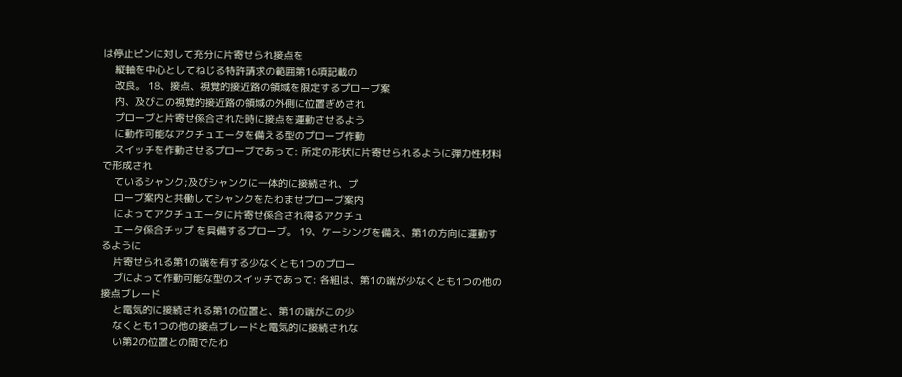は停止ピンに対して充分に片寄せられ接点を
    縦軸を中心としてねじる特許請求の範囲第16項記載の
    改良。 18、接点、視覚的接近路の領域を限定するプローブ案
    内、及びこの視覚的接近路の領域の外側に位置ぎめされ
    プローブと片寄せ係合された時に接点を運動させるよう
    に動作可能なアクチュエータを備える型のプローブ作動
    スイッチを作動させるプローブであって: 所定の形状に片寄せられるように弾力性材料で形成され
    ているシャンク;及びシャンクに一体的に接続され、プ
    ローブ案内と共働してシャンクをたわませプローブ案内
    によってアクチュエータに片寄せ係合され得るアクチュ
    エータ係合チップ を具備するプローブ。 19、ケーシングを備え、第1の方向に運動するように
    片寄せられる第1の端を有する少なくとも1つのプロー
    ブによって作動可能な型のスイッチであって: 各組は、第1の端が少なくとも1つの他の接点ブレード
    と電気的に接続される第1の位置と、第1の端がこの少
    なくとも1つの他の接点ブレードと電気的に接続されな
    い第2の位置との間でたわ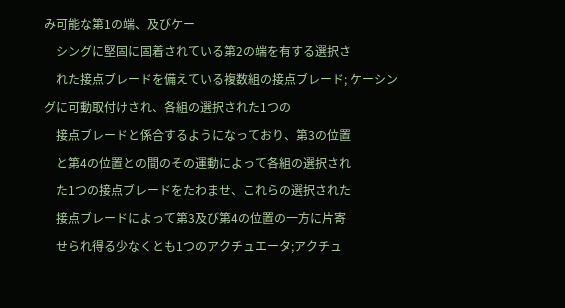み可能な第1の端、及びケー
    シングに堅固に固着されている第2の端を有する選択さ
    れた接点ブレードを備えている複数組の接点ブレード; ケーシングに可動取付けされ、各組の選択された1つの
    接点ブレードと係合するようになっており、第3の位置
    と第4の位置との間のその運動によって各組の選択され
    た1つの接点ブレードをたわませ、これらの選択された
    接点ブレードによって第3及び第4の位置の一方に片寄
    せられ得る少なくとも1つのアクチュエータ;アクチュ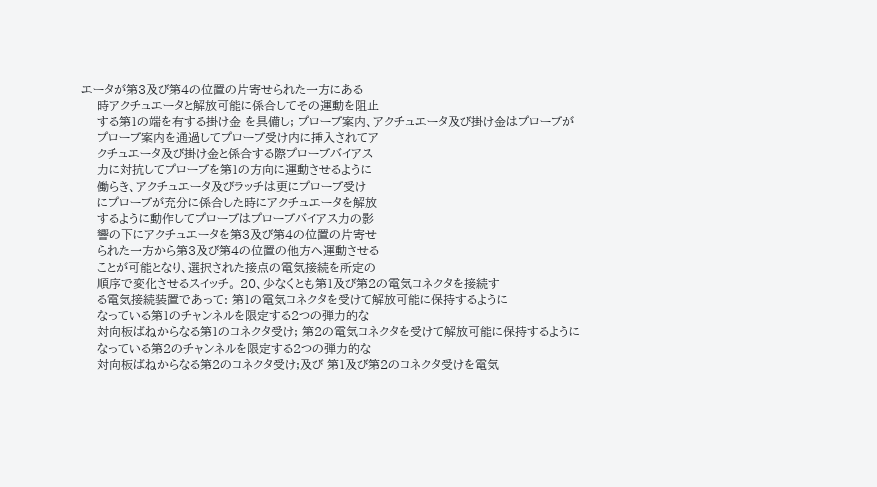エータが第3及び第4の位置の片寄せられた一方にある
    時アクチュエータと解放可能に係合してその運動を阻止
    する第1の端を有する掛け金 を具備し; プローブ案内、アクチュエータ及び掛け金はプローブが
    プローブ案内を通過してプローブ受け内に挿入されてア
    クチュエータ及び掛け金と係合する際プローブバイアス
    力に対抗してプローブを第1の方向に運動させるように
    働らき、アクチュエータ及びラッチは更にプローブ受け
    にプローブが充分に係合した時にアクチュエータを解放
    するように動作してプローブはプローブバイアス力の影
    響の下にアクチュエータを第3及び第4の位置の片寄せ
    られた一方から第3及び第4の位置の他方へ運動させる
    ことが可能となり、選択された接点の電気接続を所定の
    順序で変化させるスイッチ。 20、少なくとも第1及び第2の電気コネクタを接続す
    る電気接続装置であって: 第1の電気コネクタを受けて解放可能に保持するように
    なっている第1のチャンネルを限定する2つの弾力的な
    対向板ばねからなる第1のコネクタ受け; 第2の電気コネクタを受けて解放可能に保持するように
    なっている第2のチャンネルを限定する2つの弾力的な
    対向板ばねからなる第2のコネクタ受け;及び 第1及び第2のコネクタ受けを電気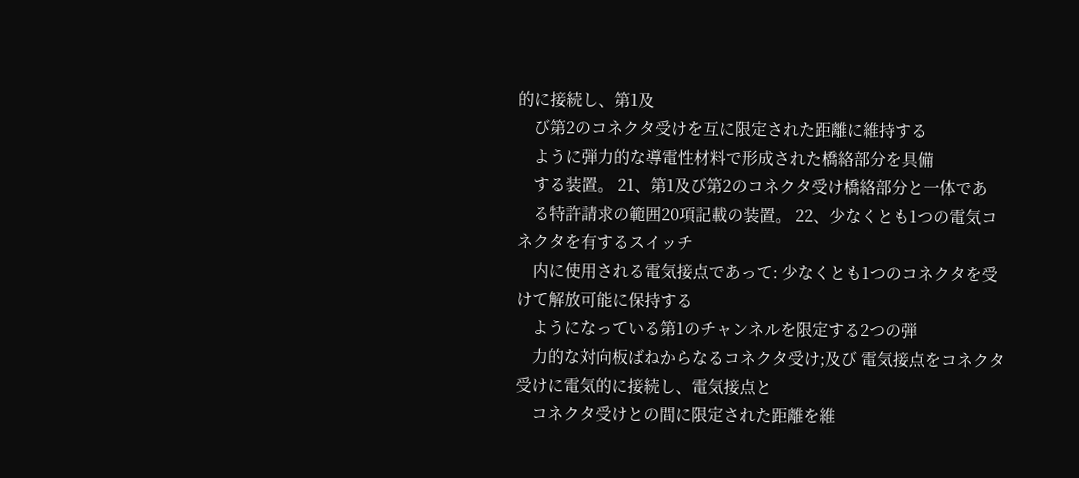的に接続し、第1及
    び第2のコネクタ受けを互に限定された距離に維持する
    ように弾力的な導電性材料で形成された橋絡部分を具備
    する装置。 21、第1及び第2のコネクタ受け橋絡部分と一体であ
    る特許請求の範囲20項記載の装置。 22、少なくとも1つの電気コネクタを有するスイッチ
    内に使用される電気接点であって: 少なくとも1つのコネクタを受けて解放可能に保持する
    ようになっている第1のチャンネルを限定する2つの弾
    力的な対向板ばねからなるコネクタ受け;及び 電気接点をコネクタ受けに電気的に接続し、電気接点と
    コネクタ受けとの間に限定された距離を維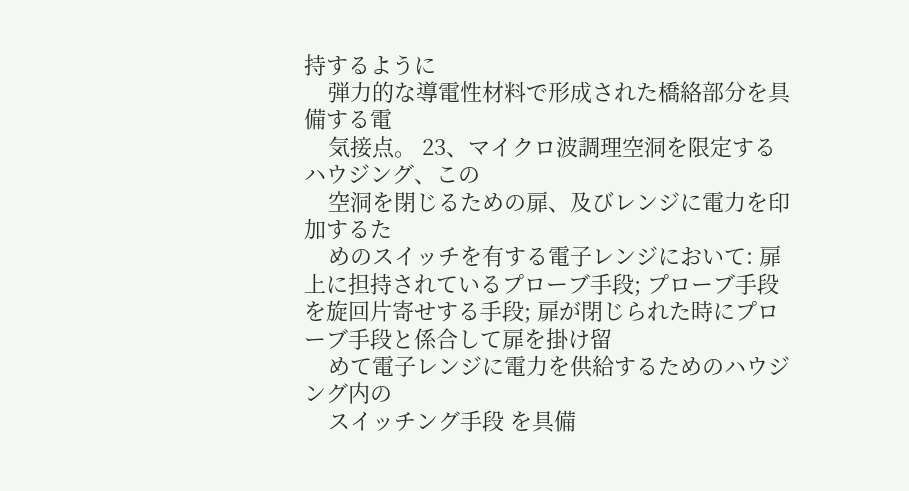持するように
    弾力的な導電性材料で形成された橋絡部分を具備する電
    気接点。 23、マイクロ波調理空洞を限定するハウジング、この
    空洞を閉じるための扉、及びレンジに電力を印加するた
    めのスイッチを有する電子レンジにおいて: 扉上に担持されているプローブ手段; プローブ手段を旋回片寄せする手段; 扉が閉じられた時にプローブ手段と係合して扉を掛け留
    めて電子レンジに電力を供給するためのハウジング内の
    スイッチング手段 を具備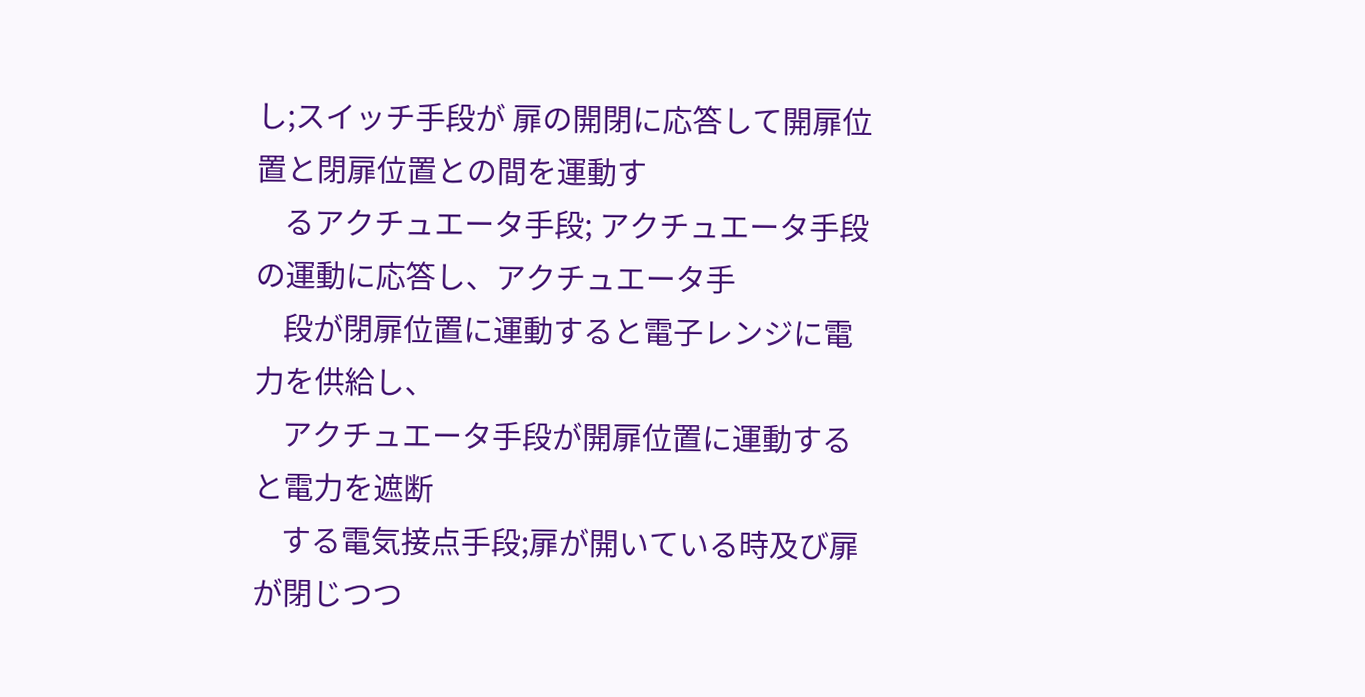し;スイッチ手段が 扉の開閉に応答して開扉位置と閉扉位置との間を運動す
    るアクチュエータ手段; アクチュエータ手段の運動に応答し、アクチュエータ手
    段が閉扉位置に運動すると電子レンジに電力を供給し、
    アクチュエータ手段が開扉位置に運動すると電力を遮断
    する電気接点手段;扉が開いている時及び扉が閉じつつ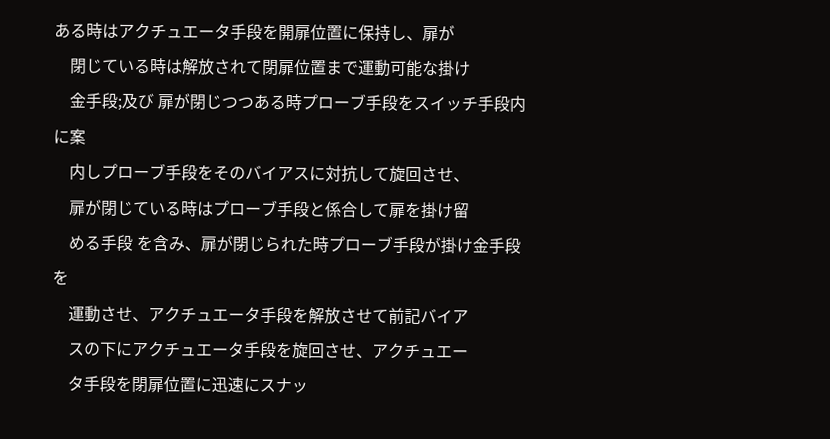ある時はアクチュエータ手段を開扉位置に保持し、扉が
    閉じている時は解放されて閉扉位置まで運動可能な掛け
    金手段;及び 扉が閉じつつある時プローブ手段をスイッチ手段内に案
    内しプローブ手段をそのバイアスに対抗して旋回させ、
    扉が閉じている時はプローブ手段と係合して扉を掛け留
    める手段 を含み、扉が閉じられた時プローブ手段が掛け金手段を
    運動させ、アクチュエータ手段を解放させて前記バイア
    スの下にアクチュエータ手段を旋回させ、アクチュエー
    タ手段を閉扉位置に迅速にスナッ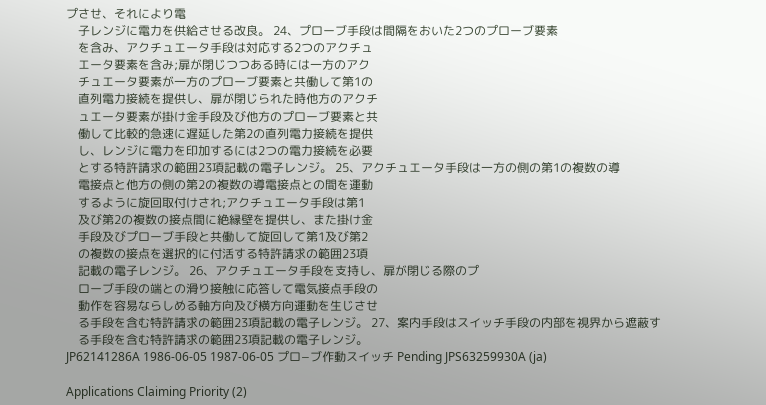プさせ、それにより電
    子レンジに電力を供給させる改良。 24、プローブ手段は間隔をおいた2つのプローブ要素
    を含み、アクチュエータ手段は対応する2つのアクチュ
    エータ要素を含み;扉が閉じつつある時には一方のアク
    チュエータ要素が一方のプローブ要素と共働して第1の
    直列電力接続を提供し、扉が閉じられた時他方のアクチ
    ュエータ要素が掛け金手段及び他方のプローブ要素と共
    働して比較的急速に遅延した第2の直列電力接続を提供
    し、レンジに電力を印加するには2つの電力接続を必要
    とする特許請求の範囲23項記載の電子レンジ。 25、アクチュエータ手段は一方の側の第1の複数の導
    電接点と他方の側の第2の複数の導電接点との間を運動
    するように旋回取付けされ;アクチュエータ手段は第1
    及び第2の複数の接点間に絶縁壁を提供し、また掛け金
    手段及びプローブ手段と共働して旋回して第1及び第2
    の複数の接点を選択的に付活する特許請求の範囲23項
    記載の電子レンジ。 26、アクチュエータ手段を支持し、扉が閉じる際のプ
    ローブ手段の端との滑り接触に応答して電気接点手段の
    動作を容易ならしめる軸方向及び横方向運動を生じさせ
    る手段を含む特許請求の範囲23項記載の電子レンジ。 27、案内手段はスイッチ手段の内部を視界から遮蔽す
    る手段を含む特許請求の範囲23項記載の電子レンジ。
JP62141286A 1986-06-05 1987-06-05 プロ−ブ作動スイッチ Pending JPS63259930A (ja)

Applications Claiming Priority (2)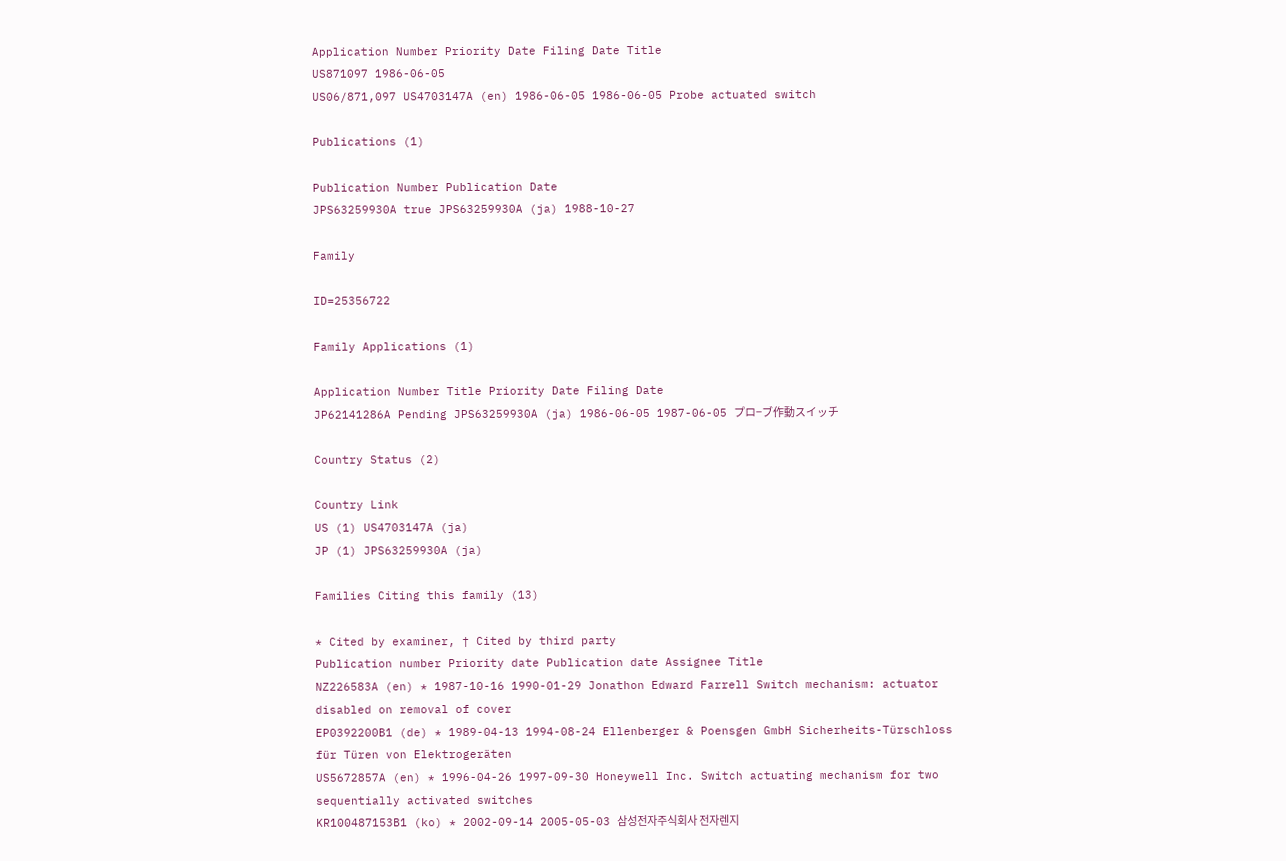Application Number Priority Date Filing Date Title
US871097 1986-06-05
US06/871,097 US4703147A (en) 1986-06-05 1986-06-05 Probe actuated switch

Publications (1)

Publication Number Publication Date
JPS63259930A true JPS63259930A (ja) 1988-10-27

Family

ID=25356722

Family Applications (1)

Application Number Title Priority Date Filing Date
JP62141286A Pending JPS63259930A (ja) 1986-06-05 1987-06-05 プロ−ブ作動スイッチ

Country Status (2)

Country Link
US (1) US4703147A (ja)
JP (1) JPS63259930A (ja)

Families Citing this family (13)

* Cited by examiner, † Cited by third party
Publication number Priority date Publication date Assignee Title
NZ226583A (en) * 1987-10-16 1990-01-29 Jonathon Edward Farrell Switch mechanism: actuator disabled on removal of cover
EP0392200B1 (de) * 1989-04-13 1994-08-24 Ellenberger & Poensgen GmbH Sicherheits-Türschloss für Türen von Elektrogeräten
US5672857A (en) * 1996-04-26 1997-09-30 Honeywell Inc. Switch actuating mechanism for two sequentially activated switches
KR100487153B1 (ko) * 2002-09-14 2005-05-03 삼성전자주식회사 전자렌지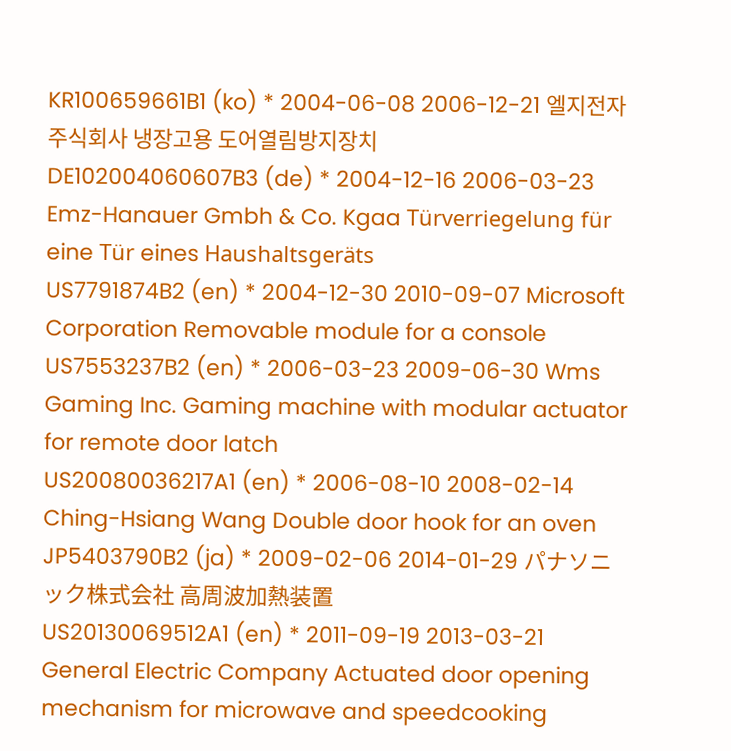KR100659661B1 (ko) * 2004-06-08 2006-12-21 엘지전자 주식회사 냉장고용 도어열림방지장치
DE102004060607B3 (de) * 2004-12-16 2006-03-23 Emz-Hanauer Gmbh & Co. Kgaa Türverriegelung für eine Tür eines Haushaltsgeräts
US7791874B2 (en) * 2004-12-30 2010-09-07 Microsoft Corporation Removable module for a console
US7553237B2 (en) * 2006-03-23 2009-06-30 Wms Gaming Inc. Gaming machine with modular actuator for remote door latch
US20080036217A1 (en) * 2006-08-10 2008-02-14 Ching-Hsiang Wang Double door hook for an oven
JP5403790B2 (ja) * 2009-02-06 2014-01-29 パナソニック株式会社 高周波加熱装置
US20130069512A1 (en) * 2011-09-19 2013-03-21 General Electric Company Actuated door opening mechanism for microwave and speedcooking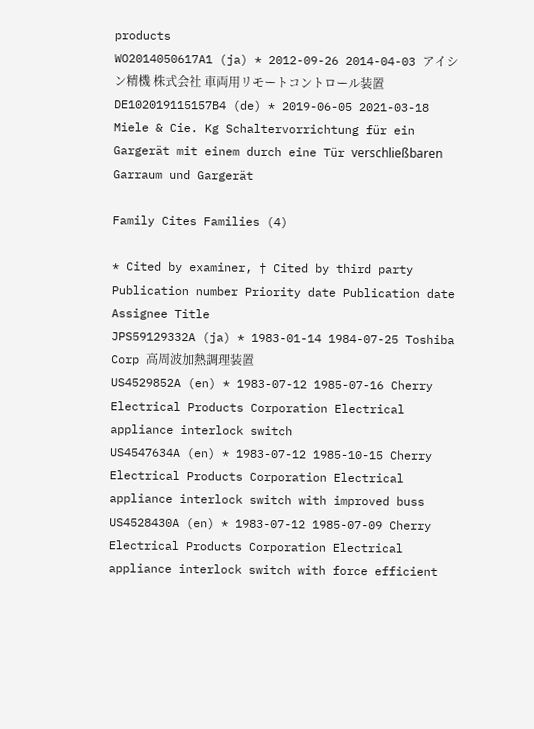products
WO2014050617A1 (ja) * 2012-09-26 2014-04-03 アイシン精機 株式会社 車両用リモートコントロール装置
DE102019115157B4 (de) * 2019-06-05 2021-03-18 Miele & Cie. Kg Schaltervorrichtung für ein Gargerät mit einem durch eine Tür verschließbaren Garraum und Gargerät

Family Cites Families (4)

* Cited by examiner, † Cited by third party
Publication number Priority date Publication date Assignee Title
JPS59129332A (ja) * 1983-01-14 1984-07-25 Toshiba Corp 高周波加熱調理装置
US4529852A (en) * 1983-07-12 1985-07-16 Cherry Electrical Products Corporation Electrical appliance interlock switch
US4547634A (en) * 1983-07-12 1985-10-15 Cherry Electrical Products Corporation Electrical appliance interlock switch with improved buss
US4528430A (en) * 1983-07-12 1985-07-09 Cherry Electrical Products Corporation Electrical appliance interlock switch with force efficient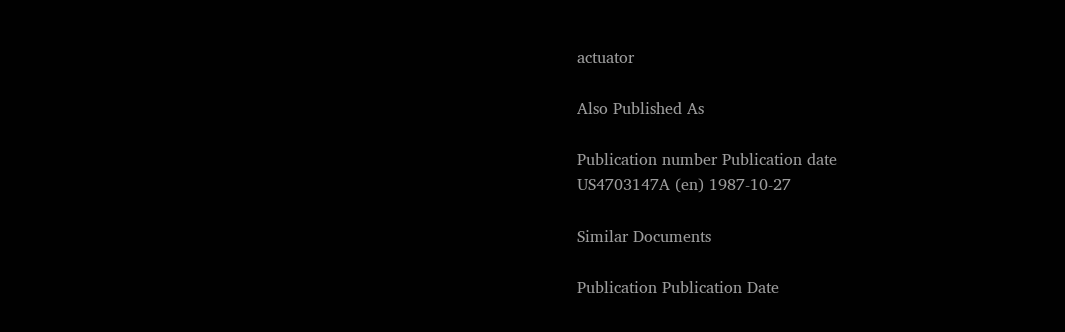actuator

Also Published As

Publication number Publication date
US4703147A (en) 1987-10-27

Similar Documents

Publication Publication Date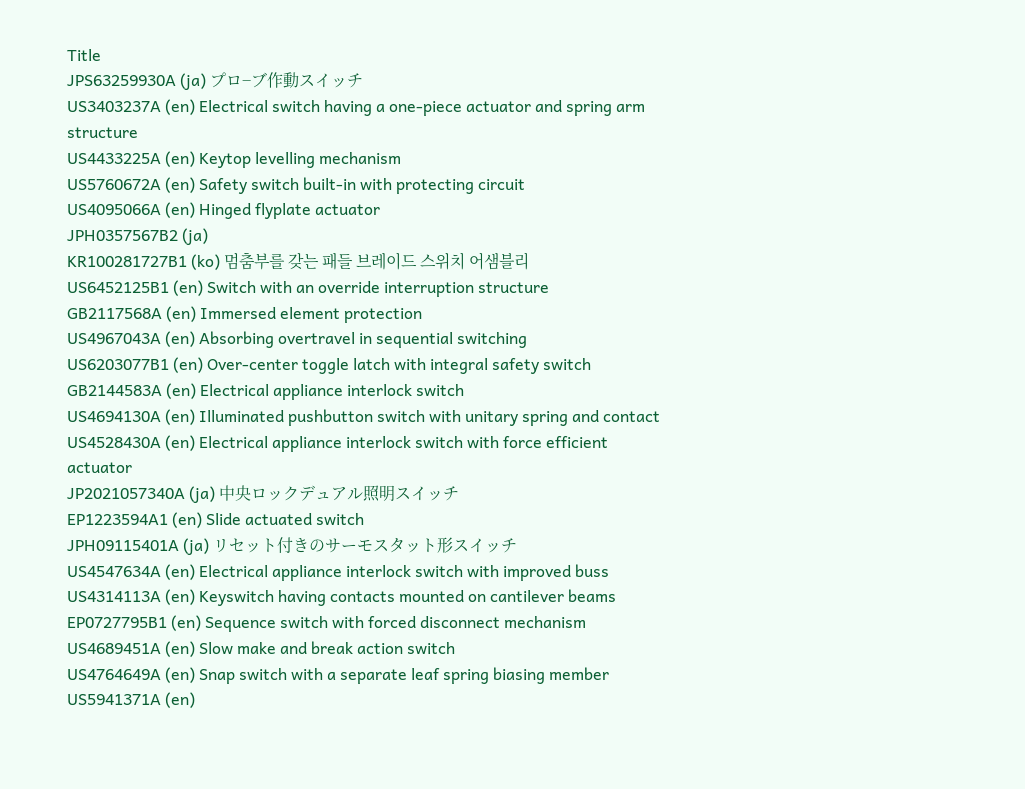Title
JPS63259930A (ja) プロ−ブ作動スイッチ
US3403237A (en) Electrical switch having a one-piece actuator and spring arm structure
US4433225A (en) Keytop levelling mechanism
US5760672A (en) Safety switch built-in with protecting circuit
US4095066A (en) Hinged flyplate actuator
JPH0357567B2 (ja)
KR100281727B1 (ko) 멈춤부를 갖는 패들 브레이드 스위치 어샘블리
US6452125B1 (en) Switch with an override interruption structure
GB2117568A (en) Immersed element protection
US4967043A (en) Absorbing overtravel in sequential switching
US6203077B1 (en) Over-center toggle latch with integral safety switch
GB2144583A (en) Electrical appliance interlock switch
US4694130A (en) Illuminated pushbutton switch with unitary spring and contact
US4528430A (en) Electrical appliance interlock switch with force efficient actuator
JP2021057340A (ja) 中央ロックデュアル照明スイッチ
EP1223594A1 (en) Slide actuated switch
JPH09115401A (ja) リセット付きのサーモスタット形スイッチ
US4547634A (en) Electrical appliance interlock switch with improved buss
US4314113A (en) Keyswitch having contacts mounted on cantilever beams
EP0727795B1 (en) Sequence switch with forced disconnect mechanism
US4689451A (en) Slow make and break action switch
US4764649A (en) Snap switch with a separate leaf spring biasing member
US5941371A (en)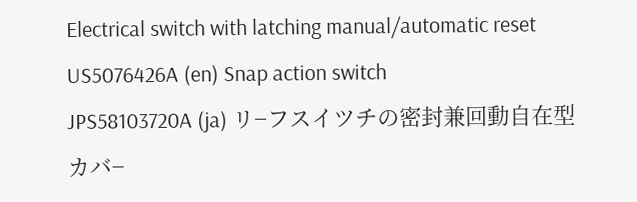Electrical switch with latching manual/automatic reset
US5076426A (en) Snap action switch
JPS58103720A (ja) リ−フスイツチの密封兼回動自在型カバ−